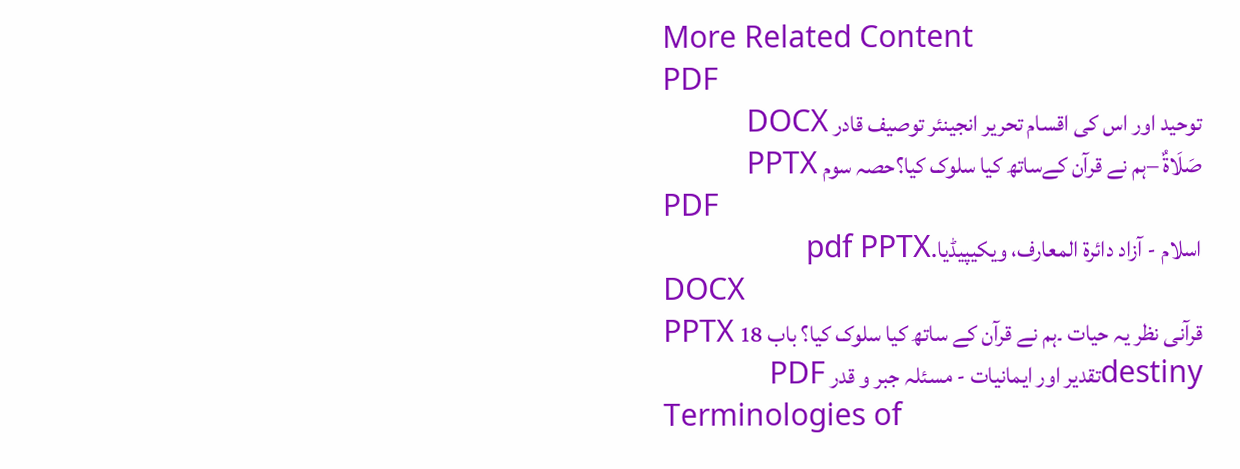More Related Content
PDF
توحید اور اس کی اقسام تحریر انجینئر توصیف قادر DOCX
صَلَاةٌ –ہم نے قرآن کےساتھ کیا سلوک کیا؟حصہ سوم PPTX
PDF
اسلام - آزاد دائرۃ المعارف، ویکیپیڈیا.pdf PPTX
DOCX
قرآنی نظر یہ حیات ۔ہم نے قرآن کے ساتھ کیا سلوک کیا؟ باب 18 PPTX
destinyتقدیر اور ایمانیات - مسئلہ جبر و قدر PDF
Terminologies of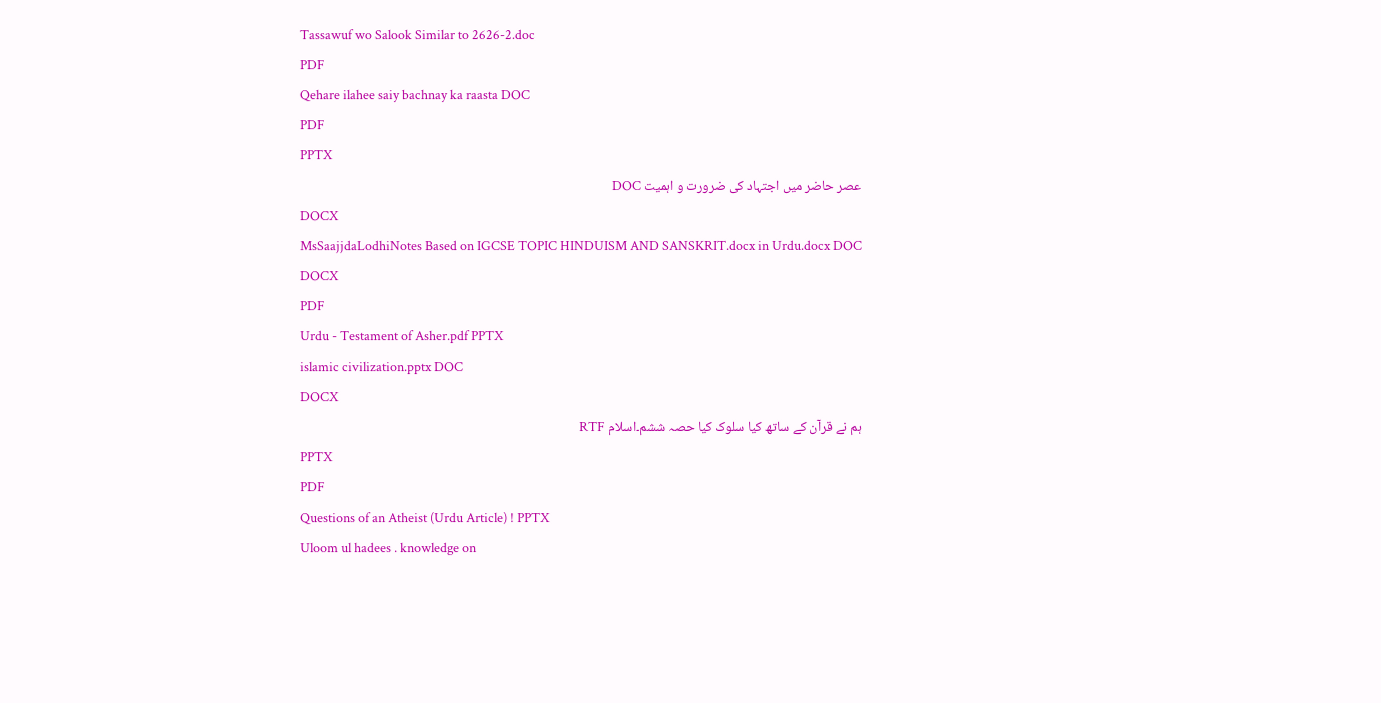Tassawuf wo Salook Similar to 2626-2.doc
PDF
Qehare ilahee saiy bachnay ka raasta DOC
PDF
PPTX
عصر حاضر میں اجتہاد کی ضرورت و اہمیت DOC
DOCX
MsSaajjdaLodhiNotes Based on IGCSE TOPIC HINDUISM AND SANSKRIT.docx in Urdu.docx DOC
DOCX
PDF
Urdu - Testament of Asher.pdf PPTX
islamic civilization.pptx DOC
DOCX
ہم نے قرآن کے ساتھ کیا سلوک کیا حصہ ششم۔اسلام RTF
PPTX
PDF
Questions of an Atheist (Urdu Article) ! PPTX
Uloom ul hadees . knowledge on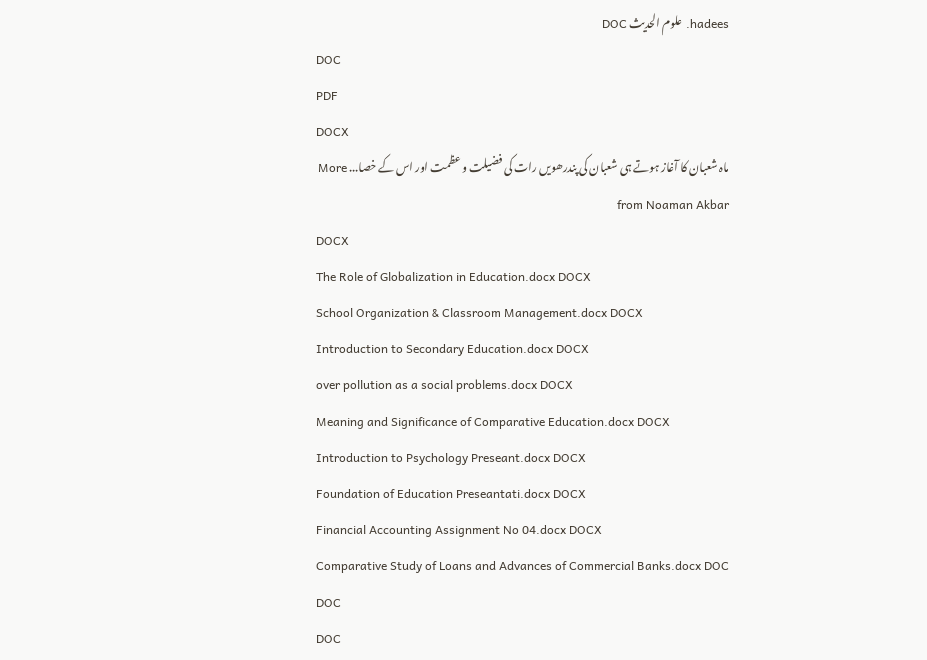hadees. علوم الحدیث DOC
DOC
PDF
DOCX
ماہ شعبان کا آغاز ہوتے ہی شعبان کی پندرھویں رات کی فضیلت و عظمت اور اس کے خصا... More from Noaman Akbar
DOCX
The Role of Globalization in Education.docx DOCX
School Organization & Classroom Management.docx DOCX
Introduction to Secondary Education.docx DOCX
over pollution as a social problems.docx DOCX
Meaning and Significance of Comparative Education.docx DOCX
Introduction to Psychology Preseant.docx DOCX
Foundation of Education Preseantati.docx DOCX
Financial Accounting Assignment No 04.docx DOCX
Comparative Study of Loans and Advances of Commercial Banks.docx DOC
DOC
DOC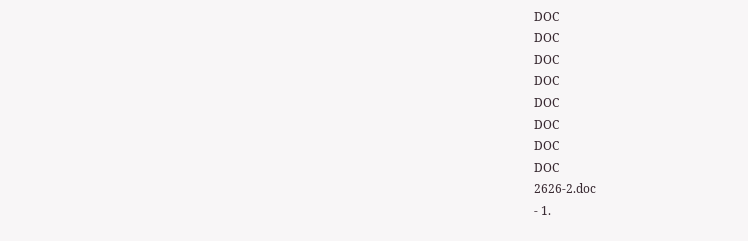DOC
DOC
DOC
DOC
DOC
DOC
DOC
DOC
2626-2.doc
- 1.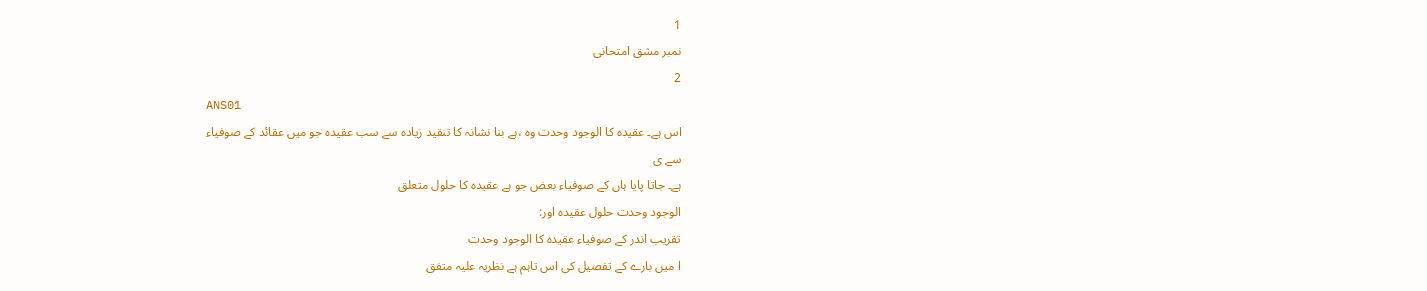1
نمبر مشق امتحانی
2
ANS01
اس ہے۔ عقیدہ کا الوجود وحدت وہ ،ہے بنا نشانہ کا تنقید زیادہ سے سب عقیدہ جو میں عقائد کے صوفیاء
سے ی
ہے۔ جاتا پایا ہاں کے صوفیاء بعض جو ہے عقیدہ کا حلول متعلق
الوجود وحدت حلول عقیدہ اور:
تقریب اندر کے صوفیاء عقیدہ کا الوجود وحدت
ا میں بارے کے تفصیل کی اس تاہم ہے نظریہ علیہ متفق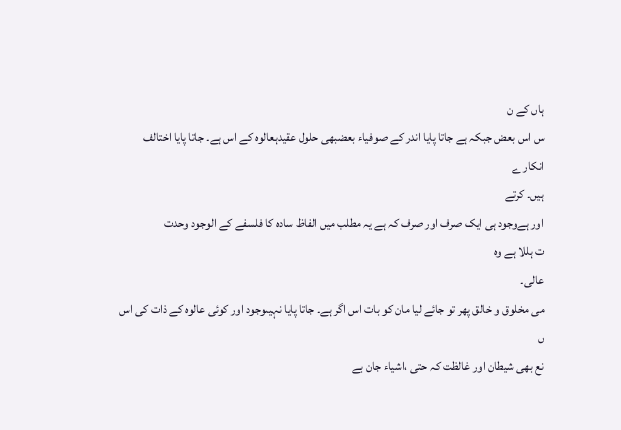ہاں کے ن
س اس بعض جبکہ ہے جاتا پایا اندر کے صوفیاء بعضبھی حلول عقیدہعالوہ کے اس ہے۔ جاتا پایا اختالف
انکار ے
ہیں۔ کرتے
اور ہےوجود ہی ایک صرف اور صرف کہ ہے یہ مطلب میں الفاظ سادہ کا فلسفے کے الوجود وحدت
ت ہللا ہے وہ
عالی۔
می مخلوق و خالق پھر تو جائے لیا مان کو بات اس اگر ہے۔ جاتا پایا نہیںوجود اور کوئی عالوہ کے ذات کی اس
ں
نع بھی شیطان اور غالظت کہ حتی ،اشیاء جان بے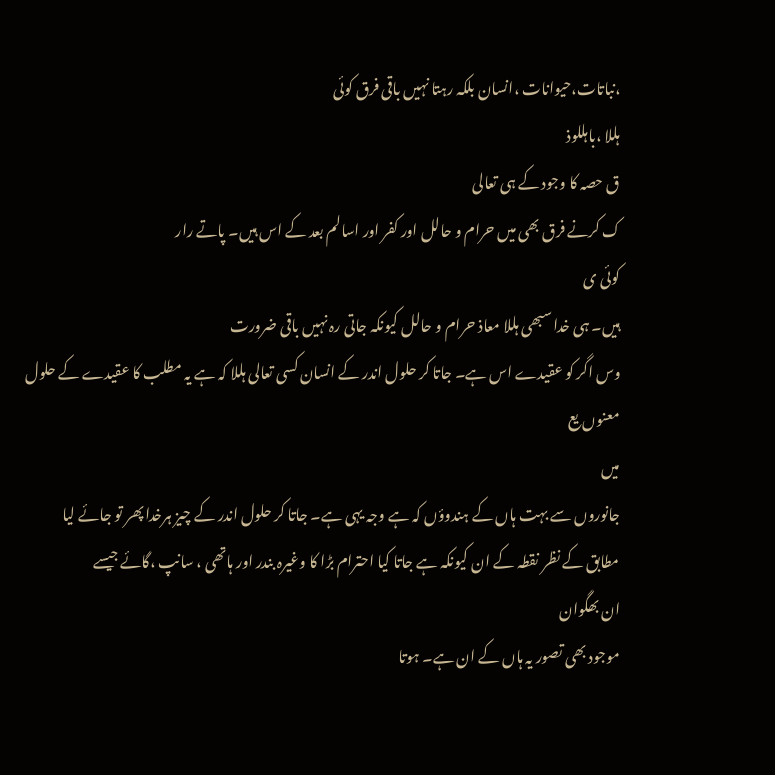،نباتات،حیوانات ،انسان بلکہ رہتا نہیں باقی فرق کوئی
ہللا ،باہللوذ
ق حصہ کا وجود کے ہی تعالی
ک کرنے فرق بھی میں حرام و حالل اور کفر اور اسالم بعد کے اس ہیں۔ پاتے رار
کوئی ی
ہیں۔ ہی خدا سبھی ہللا معاذ حرام و حالل کیونکہ جاتی رہ نہیں باقی ضرورت
وس اگر کو عقیدے اس ہے۔ جاتا کر حلول اندر کے انسان کسی تعالی ہللا کہ ہے یہ مطلب کا عقیدے کے حلول
معنوں یع
میں
جانوروں سے بہت ہاں کے ہندوؤں کہ ہے وجہ یہی ہے۔ جاتا کر حلول اندر کے چیز ہرخدا پھر تو جائے لیا
مطابق کے نظر نقطہ کے ان کیونکہ ہے جاتا کیا احترام بڑا کا وغیرہ بندر اور ہاتھی ، سانپ ،گائے جیسے
ان بھگوان
موجود بھی تصور یہ ہاں کے ان ہے۔ ہوتا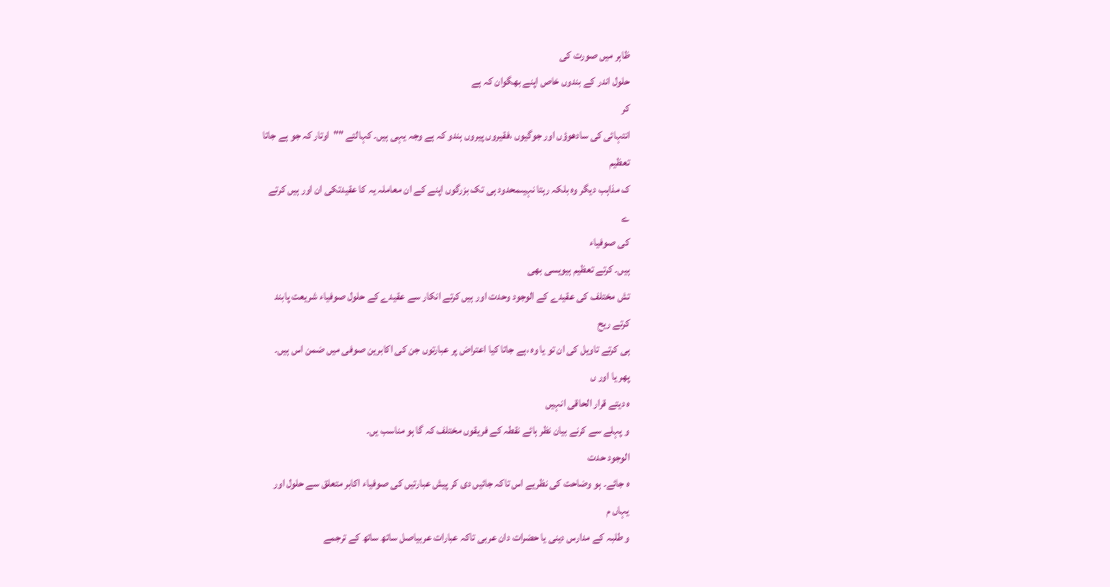ظاہر میں صورت کی
حلول اندر کے بندوں خاص اپنے بھگوان کہ ہے
کر
انتہائی کی سادھوؤں اور جوگیوں ،فقیروں پیروں ہندو کہ ہے وجہ یہی ہیں۔ کہالتے ""اوتار کہ جو ہے جاتا
تعظیم
ک مذاہب دیگر وہ بلکہ رہتا نہیںمحدود ہی تک بزرگوں اپنے کے ان معاملہ یہ کا عقیدتکی ان اور ہیں کرتے
ے
کی صوفیاء
ہیں۔ کرتے تعظیم ہیویسی بھی
تش مختلف کی عقیدے کے الوجود وحدت اور ہیں کرتے انکار سے عقیدے کے حلول صوفیاء شریعت پابند
کرتے ریح
ہی کرتے تاویل کی ان تو یا وہ ،ہے جاتا کیا اعتراض پر عبارتوں جن کی اکابرین صوفی میں ضمن اس ہیں۔
پھر یا اور ں
ہ دیتے قرار الحاقی انہیں
و پہلے سے کرنے بیان نظر ہائے نقطہ کے فریقوں مختلف کہ گا ہو مناسب یں۔
الوجود حدت
ہ جائے۔ ہو وضاحت کی نظریے اس تاکہ جائیں دی کر پیش عبارتیں کی صوفیاء اکابر متعلق سے حلول اور
یہاں م
و طلبہ کے مدارس دینی یا حضرات دان عربی تاکہ عبارات عربیاصل ساتھ ساتھ کے ترجمے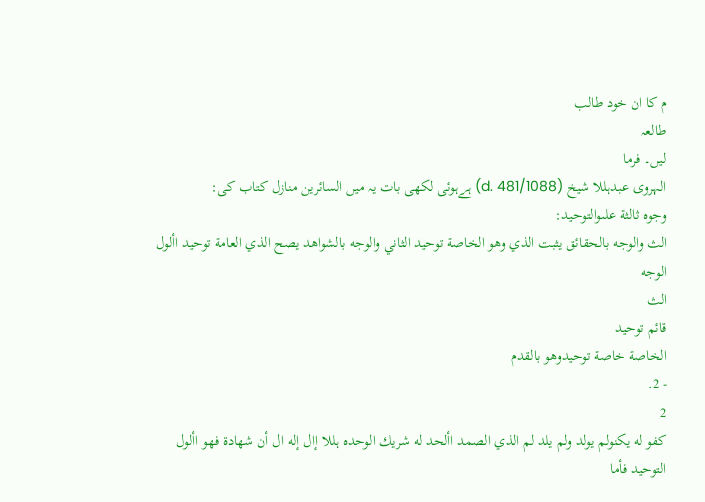م کا ان خود طالب
طالعہ
لیں۔ فرما
الہروی عبدہللا شیخ (d. 481/1088) ہےہوئی لکھی بات یہ میں السائرین منازل کتاب کی:
وجوہ ثالثة علىوالتوحید:
الث والوجه بالحقائق یثبت الذي وھو الخاصة توحید الثاني والوجه بالشواھد یصح الذي العامة توحید األول الوجه
الث
قائم توحید
الخاصة خاصة توحیدوھو بالقدم
- 2.
2
كفو له یكنولم یولد ولم یلد لم الذي الصمد األحد له شریك الوحدہ ہللا إال إله ال أن شھادة فھو األول التوحید فأما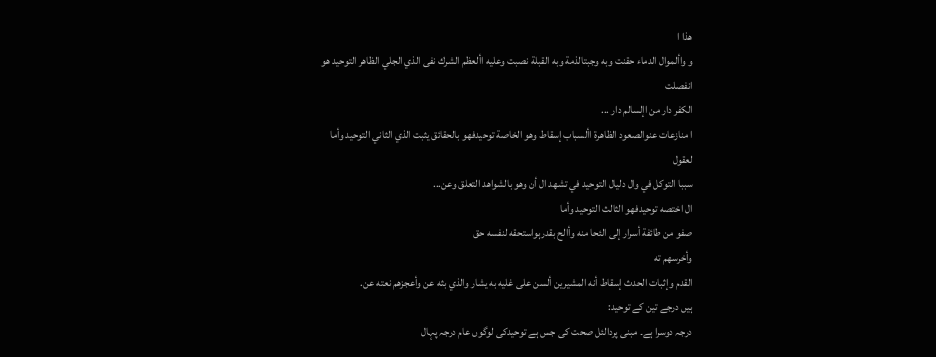ھذا ا
و واألموال الدماء حقنت وبه وجبتالذمة وبه القبلة نصبت وعلیه األعظم الشرك نفى الذي الجلي الظاھر التوحید ھو
انفصلت
الكفر دار من اإلسالم دار ...
ا منازعات عنوالصعود الظاھرة األسباب إسقاط وھو الخاصة توحیدفھو بالحقائق یثبت الذي الثاني التوحید وأما
لعقول
سببا التوكل في وال دلیال التوحید في تشھد ال أن وھو بالشواھد التعلق وعن...
ال اختصه توحیدفھو الثالث التوحید وأما
صفو من طائفة أسرار إلى الئحا منه وأالح بقدرہواستحقه لنفسه حق
وأخرسھم ته
القدم وإثبات الحدث إسقاط أنه المشیرین ألسن على غلیه به یشار والذي بثه عن وأعجزھم نعته عن.
ہیں درجے تین کے توحید:
درجہ دوسرا ہے۔ مبنی پردالئل صحت کی جس ہے توحیدکی لوگوں عام درجہ پہال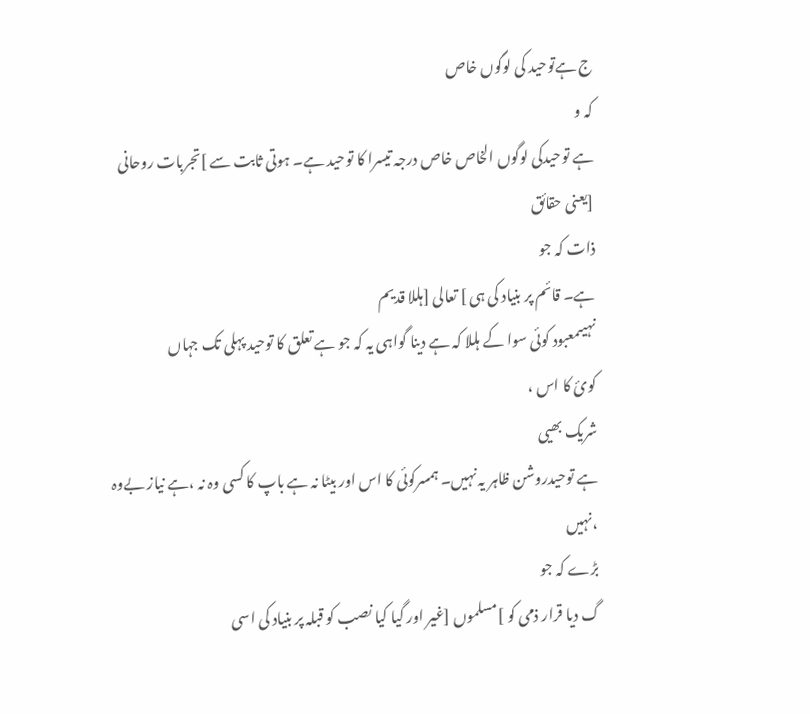ج ہےتوحید کی لوگوں خاص
کہ و
ہے توحیدکی لوگوں الخاص خاص درجہ تیسرا کا توحید ہے۔ ہوتی ثابت سے ]تجربات روحانی [یعنی حقائق
ذات کہ جو
ہے۔ قائم پر بنیاد کی ہی ] تعالی [ہللا قدیم
نہیںمعبود کوئی سوا کے ہللا کہ ہے دینا گواہی یہ کہ جو ہے تعلق کا توحید پہلی تک جہاں
کوئ کا اس ،
شریک بھیی
ہے توحیدروشن ظاہر یہ نہیں۔ ہمسرکوئی کا اس اور بیٹا نہ ہے باپ کا کسی وہ نہ ،ہے نیاز بےوہ ،نہیں
بڑے کہ جو
گ دیا قرار ذمی کو ]مسلموں [غیر اور گیا کیا نصب کو قبلہ پر بنیاد کی اسی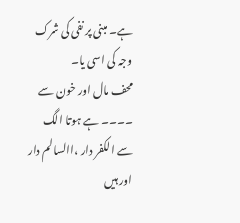ہے۔ مبنی پر نفی کی شرک
وجہ کی اسی یا۔
محف مال اور خون سے
۔۔۔۔ ہے ہوتا الگ سے الکفر دار ،االسالم دار اور ہیں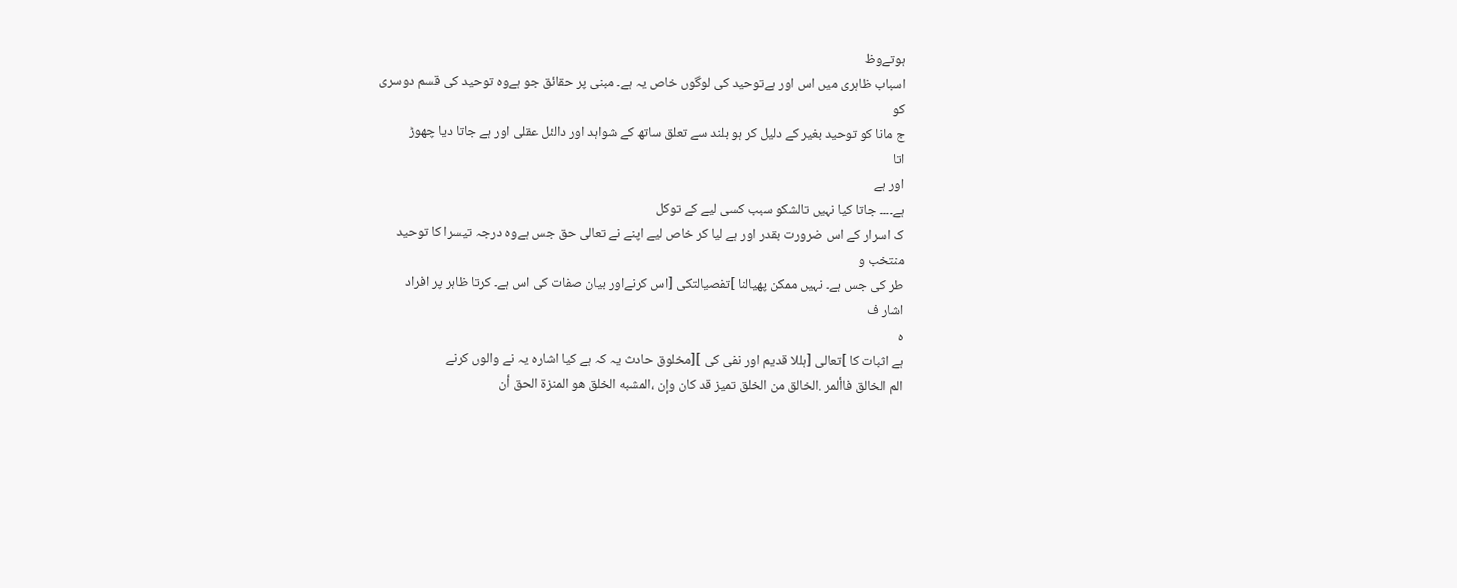ہوتےوظ
اسباب ظاہری میں اس اور ہےتوحید کی لوگوں خاص یہ ہے۔ مبنی پر حقائق جو ہےوہ توحید کی قسم دوسری
کو
ج مانا کو توحید بغیر کے دلیل کر ہو بلند سے تعلق ساتھ کے شواہد اور دالئل عقلی اور ہے جاتا دیا چھوڑ
اتا
اور ہے
ہے۔۔۔۔ جاتا کیا نہیں تالشکو سبب کسی لیے کے توکل
ک اسرار کے اس ضرورت بقدر اور ہے لیا کر خاص لیے اپنے نے تعالی حق جس ہےوہ درجہ تیسرا کا توحید
منتخب و
طر کی جس ہے۔ نہیں ممکن پھیالنا ]تفصیالتکی [اس کرنےاور بیان صفات کی اس ہے۔ کرتا ظاہر پر افراد
اشار ف
ہ
ہے اثبات کا ]تعالی [ہللا قدیم اور نفی کی ][مخلوق حادث یہ کہ ہے کیا اشارہ یہ نے والوں کرنے
الم الخالق فاألمر .الخالق من الخلق تمیز قد كان وإن ،المشبه الخلق ھو المنزة الحق أن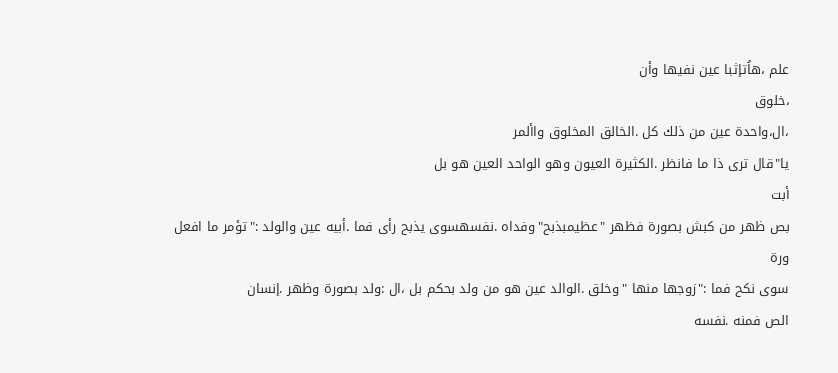علم ،ھاُتإثبا عین نفیھا وأن
،خلوق
،ال،واحدة عین من ذلك كل .الخالق المخلوق واألمر
یا"قال ترى ذا ما فانظر .الكثیرة العیون وھو الواحد العین ھو بل
أبت
بص ظھر من كبش بصورة فظھر "عظیمبذبح"وفداہ .نفسهسوى یذبح رأى فما .أبیه عین والولد :"تؤمر ما افعل
ورة
سوى نكح فما :"زوجھا منھا "وخلق .الوالد عین ھو من ولد بحكم بل ،ال :ولد بصورة وظھر .إنسان
الص فمنه .نفسه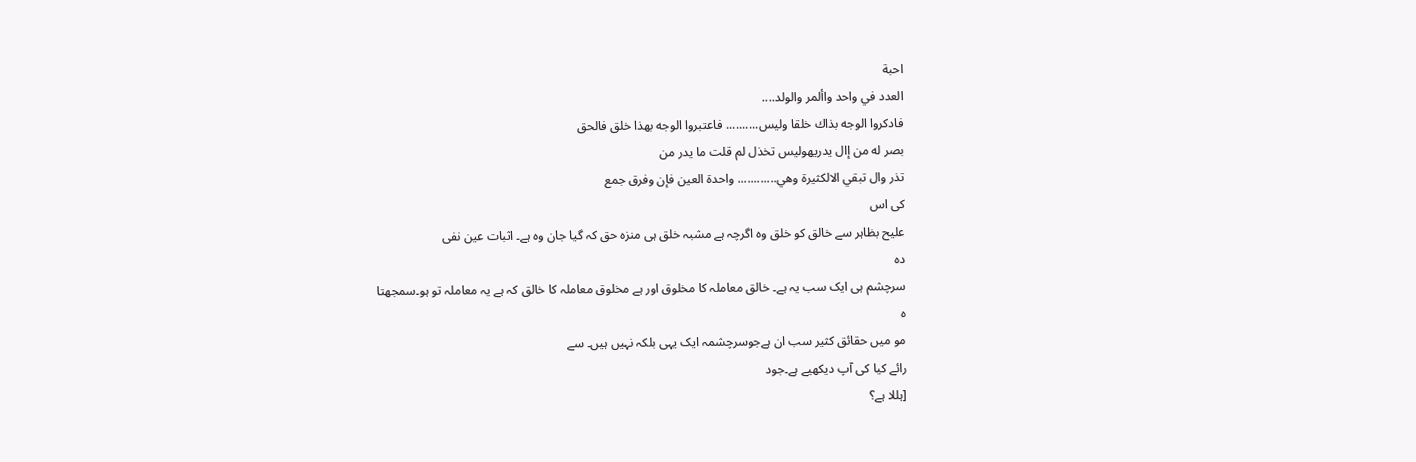احبة
العدد في واحد واألمر والولد....
فادكروا الوجه بذاك خلقا ولیس.......... فاعتبروا الوجه بھذا خلق فالحق
بصر له من إال یدریهولیس تخذل لم قلت ما یدر من
تذر وال تبقي الالكثیرة وھي............ واحدة العین فإن وفرق جمع
کی اس
علیح بظاہر سے خالق کو خلق وہ اگرچہ ہے مشبہ خلق ہی منزہ حق کہ گیا جان وہ ہے۔ اثبات عین نفی
دہ
سرچشم ہی ایک سب یہ ہے۔ خالق معاملہ کا مخلوق اور ہے مخلوق معاملہ کا خالق کہ ہے یہ معاملہ تو ہو۔سمجھتا
ہ
مو میں حقائق کثیر سب ان ہےجوسرچشمہ ایک یہی بلکہ نہیں ہیں۔ سے
رائے کیا کی آپ دیکھیے ہے۔جود
[ہللا ہے؟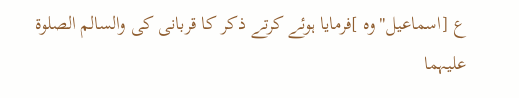ع [اسماعیل"وہ ]فرمایا ہوئے کرتے ذکر کا قربانی کی والسالم الصلوة علیہما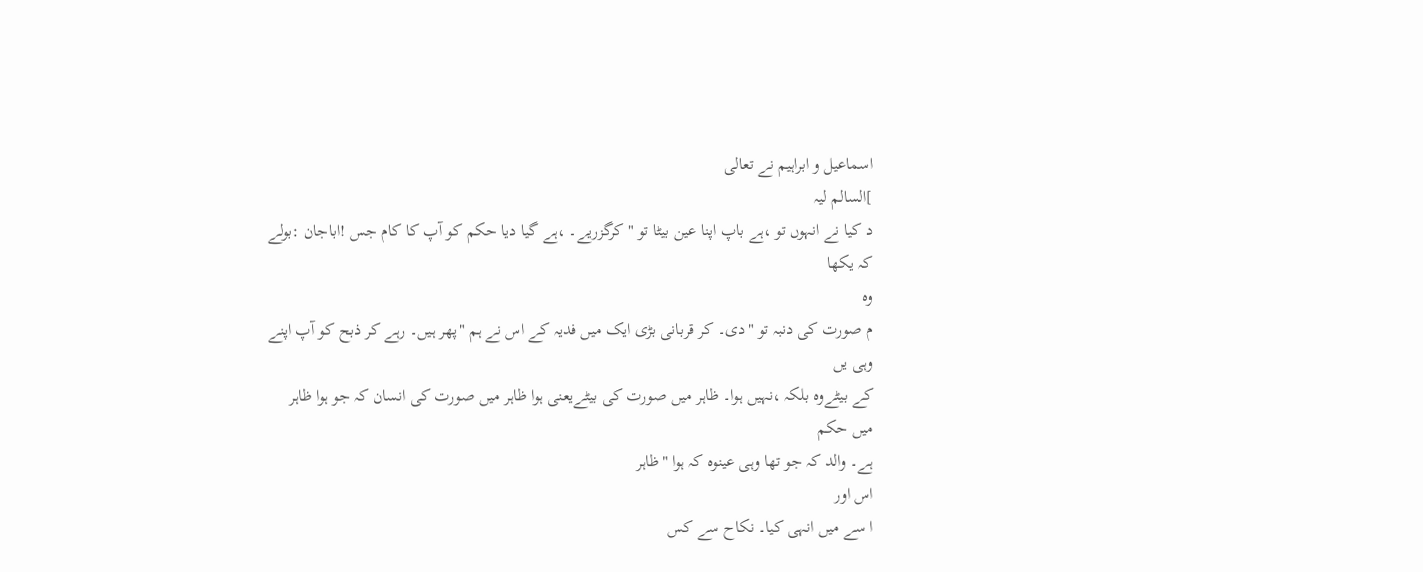اسماعیل و ابراہیم نے تعالی
]السالم لیہ
د کیا نے انہوں تو ،ہے باپ اپنا عین بیٹا تو "کرگزریے۔ ،ہے گیا دیا حکم کو آپ کا کام جس !اباجان :بولے
کہ یکھا
وہ
م صورت کی دنبہ تو "دی۔ کر قربانی بڑی ایک میں فدیہ کے اس نے ہم "پھر ہیں۔ رہے کر ذبح کو آپ اپنے
وہی یں
کے بیٹےوہ بلکہ ،نہیں ہوا۔ ظاہر میں صورت کی بیٹےیعنی ہوا ظاہر میں صورت کی انسان کہ جو ہوا ظاہر
میں حکم
ہے۔ والد کہ جو تھا وہی عینوہ کہ ہوا "ظاہر
اس اور
ا سے میں انہی کیا۔ نکاح سے کس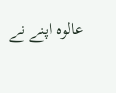عالوہ اپنے نے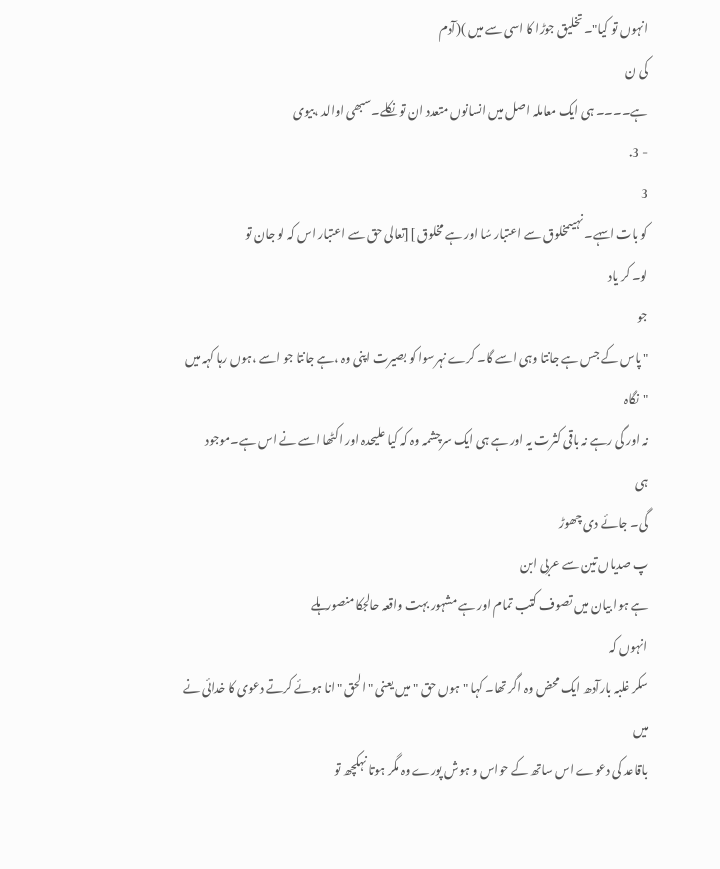انہوں تو کیا"۔ تخلیق جوڑا کا اسی سے میں )(آدم
کی ن
ہے۔۔۔۔ ہی ایک معاملہ اصل میں انسانوں متعدد ان تو نکلے۔سبھی اوالد ،بیوی
- 3.
3
کو بات اسہے۔ نہیںمخلوق سے اعتبار سُا اور ہے مخلوق ][تعالی حق سے اعتبار اس کہ لو جان تو
لو۔ کر یاد
جو
" پاس کے جس ہے جانتا وہی اسے گا۔ کرے نہرسوا کو بصیرت اپنی وہ ،ہے جانتا جو اسے ،ہوں رہا کہہ میں
"نگاہ
نہ اور گی رہے نہ باقی کثرت یہ اور ہے ہی ایک سرچشمہ وہ کہ کیا علیحدہ اور اکٹھا اسے نے اس ہے۔موجود
ہی
گی۔ جائے دی چھوڑ
پ صدیاں تین سے عربی ابن
ہے ہوا بیان میں تصوف کتب تمام اور ہے مشہور بہت واقعہ حالجکا منصور ہلے
انہوں کہ
سکر غلبہ بارآدھ ایک محض وہ اگر تھا۔ کہا "ہوں حق "میں یعنی "الحق "انا ہوئے کرتے دعوی کا خدائی نے
میں
باقاعد کی دعوے اس ساتھ کے حواس و ہوش پورے وہ مگر ہوتا نہکچھ تو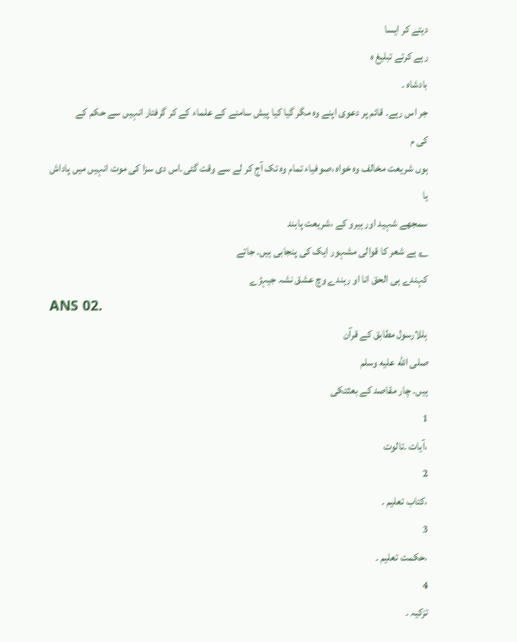دیتے کر ایسا
رہے کرتے تبلیغ ہ
بادشاہ ۔
جر اس رہے۔ قائم پر دعوی اپنے وہ مگر گیا کیا پیش سامنے کے علماء کے کر گرفتار انہیں سے حکم کے
کی م
ہوں شریعت مخالف وہ خواہ ،صوفیاء تمام وہ تک آج کر لے سے وقت گئی۔اس دی سزا کی موت انہیں میں پاداش
یا
سمجھے شہید اور ہیرو کے ،شریعت پابند
؎ ہے شعر کا قوالی مشہور ایک کی پنجابی ہیں۔ جاتے
کہندے ہی الحق انا او رہندے وچ عشق نشہ جیہڑے
ANS 02.
ہللارسول مطابق کے قرآن
صلى الله عليه وسلم
ہیں۔ چار مقاصد کے بعثتکی
1
،آیات ۔تالوت
2
،کتاب تعلیم ۔
3
،حکمت تعلیم ۔
4
تزکیہ ۔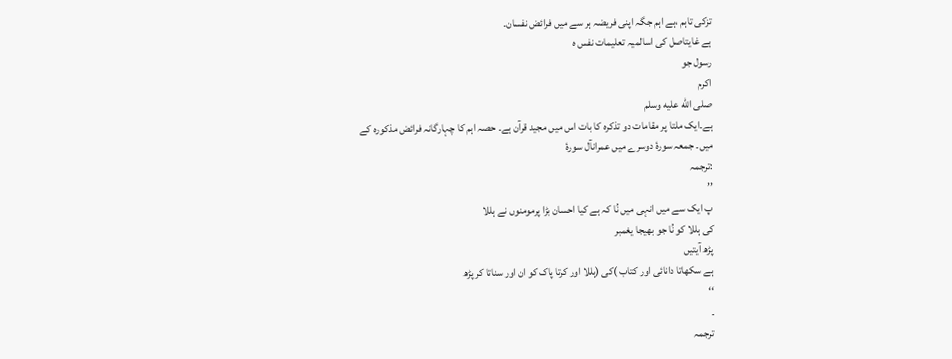تزکی تاہم ،ہے اہم جگہ اپنی فریضہ ہر سے میں فرائض نفسان۔
ہے غایتاصل کی اسالمیہ تعلیمات نفس ہ
رسول جو
اکرم
صلى الله عليه وسلم
ہے۔ایک ملتا پر مقامات دو تذکرہ کا بات اس میں مجید قرآن ہے۔ حصہ اہم کا چہارگانہ فرائض مذکورہ کے
میں۔ جمعہ سورۂ دوسرے میں عمرانآل سورۂ
:ترجمہ
’’
پ ایک سے میں انہی میں نُا کہ ہے کیا احسان بڑا پرمومنوں نے ہللا
کی ہللا کو نُا جو بھیجا یغمبر
پڑھ آیتیں
ہے سکھاتا دانائی اور کتاب )کی (ہللا اور کرتا پاک کو ان اور سناتا کر پڑھ
‘‘
۔
ترجمہ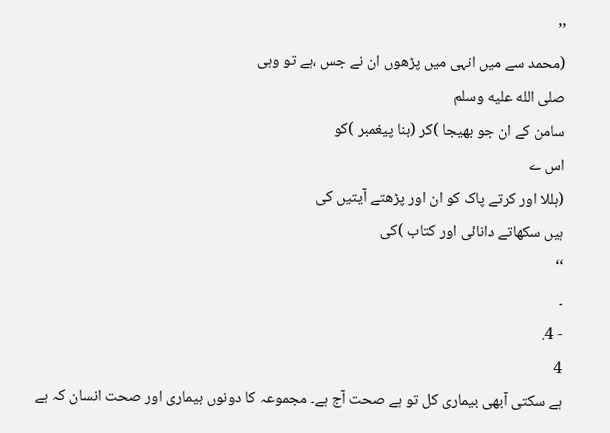’’
(محمد سے میں انہی میں پڑھوں ان نے جس ،ہے تو وہی
صلى الله عليه وسلم
سامن کے ان جو بھیجا )کر (بنا پیغمبر )کو
اس ے
(ہللا اور کرتے پاک کو ان اور پڑھتے آیتیں کی
ہیں سکھاتے دانائی اور کتاب )کی
‘‘
۔
- 4.
4
ہے سکتی آبھی بیماری کل تو ہے صحت آج ہے۔ مجموعہ کا دونوں بیماری اور صحت انسان کہ ہے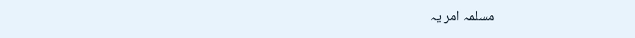مسلمہ امر یہ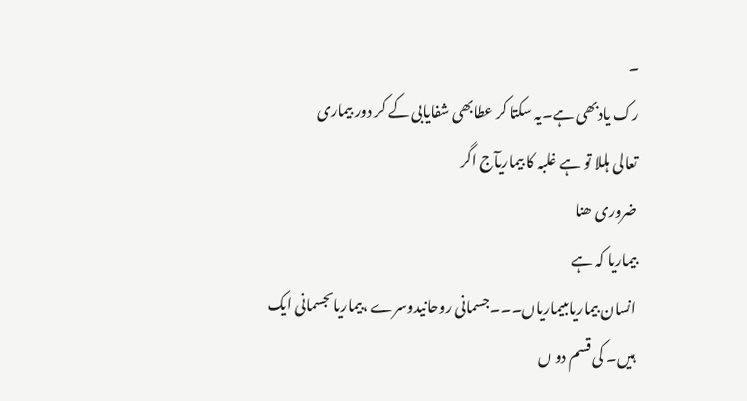۔
رک یادبھی ہے۔یہ سکتا کر عطابھی شفایابی کے کر دور بیماری
تعالی ہللا تو ہے غلبہ کا بیماریآج اگر
ضروری ھنا
بیماریا کہ ہے
انسان بیماریاںبیماریاں۔۔۔جسمانی روحانیدوسرے ،بیماریاںجسمانی ایک ہیں۔ کی قسم دو ں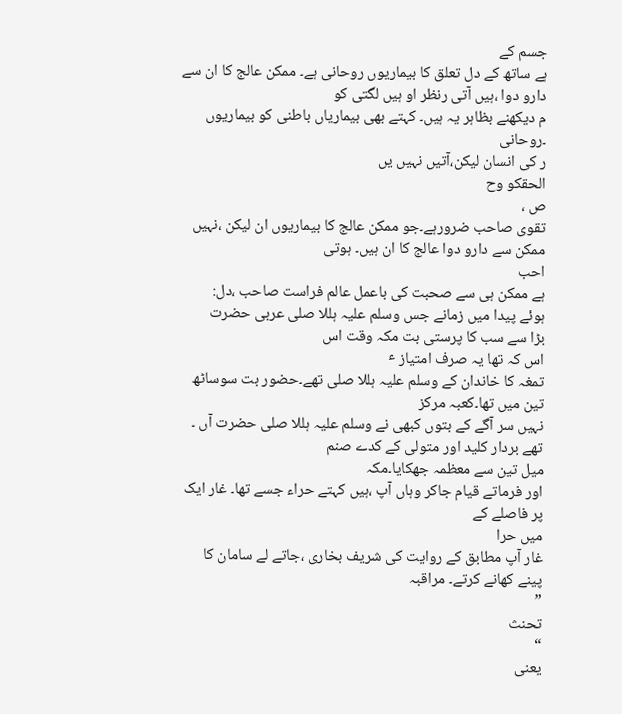جسم کے
ہے ساتھ کے دل تعلق کا بیماریوں روحانی ہے۔ ممکن عالج کا ان سے دارو دوا ،ہیں آتی رنظر او ہیں لگتی کو
م دیکھنے بظاہر یہ ہیں۔ کہتے بھی بیماریاں باطنی کو بیماریوں ۔روحانی
ر کی انسان لیکن،آتیں نہیں یں
الحقکو وح
ص ،
تقوی صاحب ضرورہے۔جو ممکن عالج کا بیماریوں ان لیکن ،نہیں ممکن سے دارو دوا عالج کا ان ہیں۔ ہوتی
احب
ہے ممکن ہی سے صحبت کی باعمل عالم فراست صاحب ،دل:
ہوئے پیدا میں زمانے جس وسلم علیہ ہللا صلی عربی حضرت
بڑا سے سب کا پرستی بت مکہ وقت اس
اس کہ تھا یہ صرف امتیاز ٴ
تمغہ کا خاندان کے وسلم علیہ ہللا صلی تھے۔حضور بت سوساٹھ تین میں تھا۔کعبہ مرکز
نہیں سر آگے کے بتوں کبھی نے وسلم علیہ ہللا صلی حضرت آں ۔ تھے بردار کلید اور متولی کے کدے صنم
میل تین سے معظمہ جھکایا۔مکہ
اور فرماتے قیام جاکر وہاں آپ ،ہیں کہتے حراء جسے تھا۔ غار ایک پر فاصلے کے
میں حرا
غار آپ مطابق کے روایت کی شریف بخاری ،جاتے لے سامان کا پینے کھانے کرتے۔ مراقبہ
”
تحنث
“
یعنی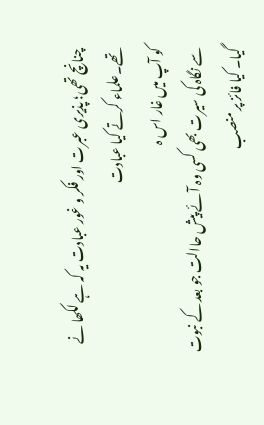چنانچ تھی؛ پذیری عبرت اور فکر و غور عبادت یہ کہ ہے لکھا نے تھے۔علماء کرتے کیا عبادت
کو آپ میں غار اس ہ
سے نگاہ کی سیرت بھی کسی وہ آئے پیش حاالت جو بعد کے نبوت گیا۔ کیا فائز پر منصب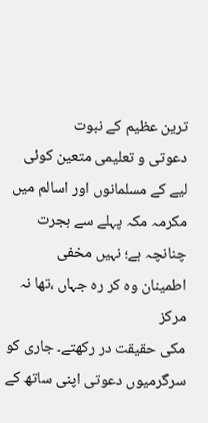ترین عظیم کے نبوت
دعوتی و تعلیمی متعین کوئی لیے کے مسلمانوں اور اسالم میں مکرمہ مکہ پہلے سے ہجرت چنانچہ ہے؛ نہیں مخفی
اطمینان وہ کر رہ جہاں ،تھا نہ مرکز
مکی حقیقت در رکھتے۔ جاری کو سرگرمیوں دعوتی اپنی ساتھ کے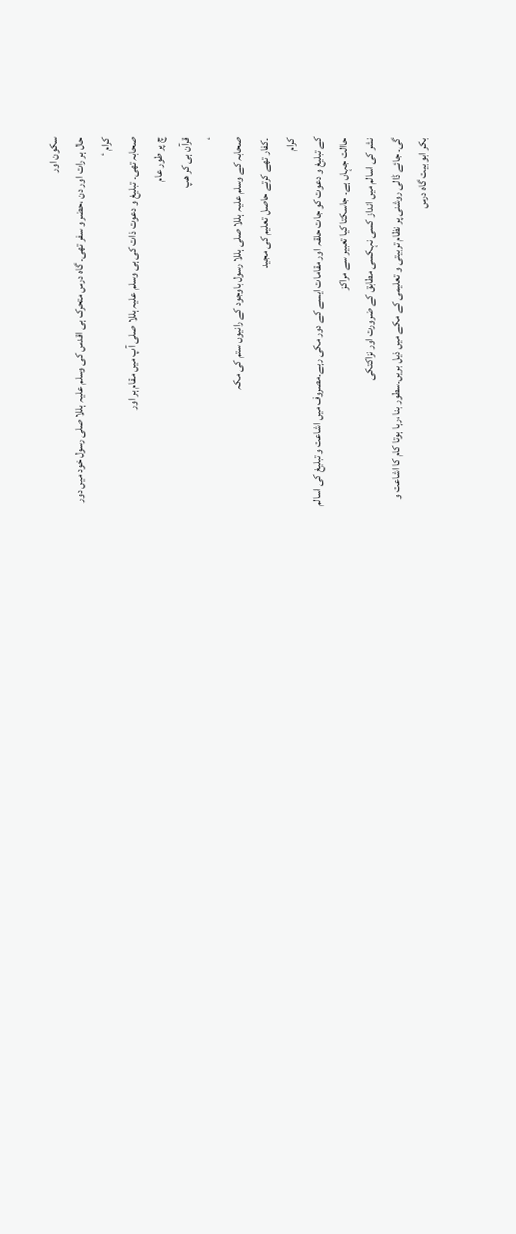سکون اور
حال ہر رات اور دن ،حضر و سفر تھی۔ گاہ درس متحرک ہی اقدس کی وسلم علیہ ہللا صلی رسول خود میں دور
کرام ٴ
صحابہ تھی۔ تبلیغ و دعوت ذات کی ہی وسلم علیہ ہللا صلی آپ میں مقام ہر اور
چ پر طور عام
قرآن ہی کر ھپ
ٴ
صحابہ کے وسلم علیہ ہللا صلی ہللا رسول باوجود کے رانیوں ستم کی مکہ
۔کفار تھے کرتے حاصل تعلیم کی مجید
کرام
کے تبلیغ و دعوت کو جات حلقہ اور مقامات ایسے کے دور مکی رہے۔مصروف میں اشاعت و تبلیغ کی اسالم
حاالت جہاں ہے۔ جاسکتا کیا تعبیر سے مراکز
نشر کی اسالم میں انداز کسی نہکسی مطابق کے ضرورت اور نزاکتکی
گی۔ جائے ڈالی روشنی پر نظام تربیتی و تعلیمی کے مکے میں ذیل بریں۔سطور بنا ،رہا ہوتا کام کا اشاعت و
بکر ابو بیت گاہ درس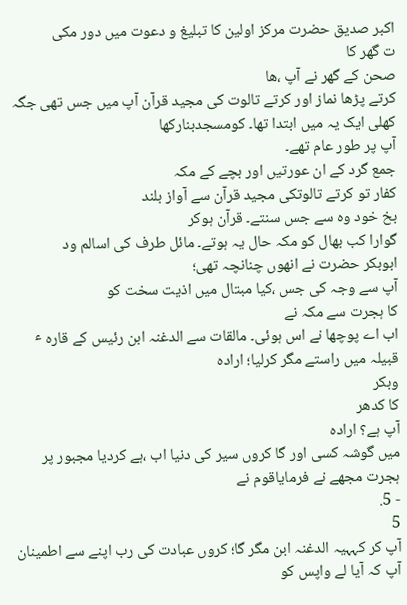اکبر صدیق حضرت مرکز اولین کا تبلیغ و دعوت میں دور مکی
ت گھر کا
صحن کے گھر نے آپ ،ھا
کرتے پڑھا نماز اور کرتے تالوت کی مجید قرآن آپ میں جس تھی جگہ کھلی ایک یہ میں ابتدا تھا۔ کومسجدبنارکھا
آپ پر طور عام تھے۔
جمع گرد کے ان عورتیں اور بچے کے مکہ
کفار تو کرتے تالوتکی مجید قرآن سے آواز بلند
بخ خود وہ سے جس سنتے۔ قرآن ہوکر
گوارا کب بھال کو مکہ حال یہ ہوتے۔ مائل طرف کی اسالم ود
ابوبکر حضرت نے انھوں چنانچہ تھی؛
آپ سے وجہ کی جس ،کیا مبتال میں اذیت سخت کو
کا ہجرت سے مکہ نے
اب اے پوچھا نے اس ہوئی۔ مالقات سے الدغنہ ابن رئیس کے قارہ ٴ
قبیلہ میں راستے مگر کرلیا؛ ارادہ
وبکر
کا کدھر
آپ ہے؟ ارادہ
میں گوشہ کسی اور گا کروں سیر کی دنیا اب ،ہے کردیا مجبور پر ہجرت مجھے نے فرمایاقوم نے
- 5.
5
آپ کر کہہیہ الدغنہ ابن مگر گا؛ کروں عبادت کی رب اپنے سے اطمینان
آپ کہ آیا لے واپس کو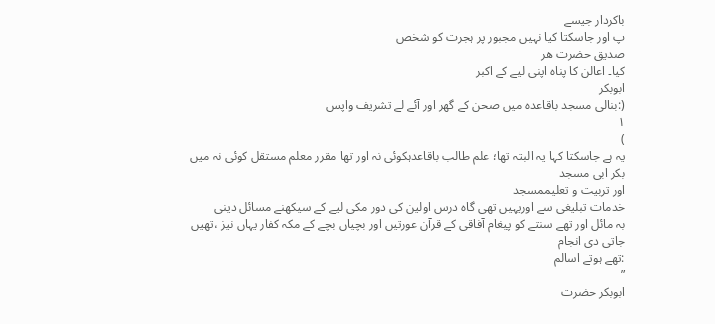باکردار جیسے
پ اور جاسکتا کیا نہیں مجبور پر ہجرت کو شخص
صدیق حضرت ھر
کیا۔ اعالن کا پناہ اپنی لیے کے اکبر
ابوبکر
(:بنالی مسجد باقاعدہ میں صحن کے گھر اور آئے لے تشریف واپس
۱
)
یہ ہے جاسکتا کہا یہ البتہ تھا؛ علم طالب باقاعدہکوئی نہ اور تھا مقرر معلم مستقل کوئی نہ میں بکر ابی مسجد
اور تربیت و تعلیممسجد
خدمات تبلیغی سے اوریہیں تھی گاہ درس اولین کی دور مکی لیے کے سیکھنے مسائل دینی
بہ مائل اور تھے سنتے کو پیغام آفاقی کے قرآن عورتیں اور بچیاں بچے کے مکہ کفار یہاں نیز ،تھیں جاتی دی انجام
:تھے ہوتے اسالم
”
ابوبکر حضرت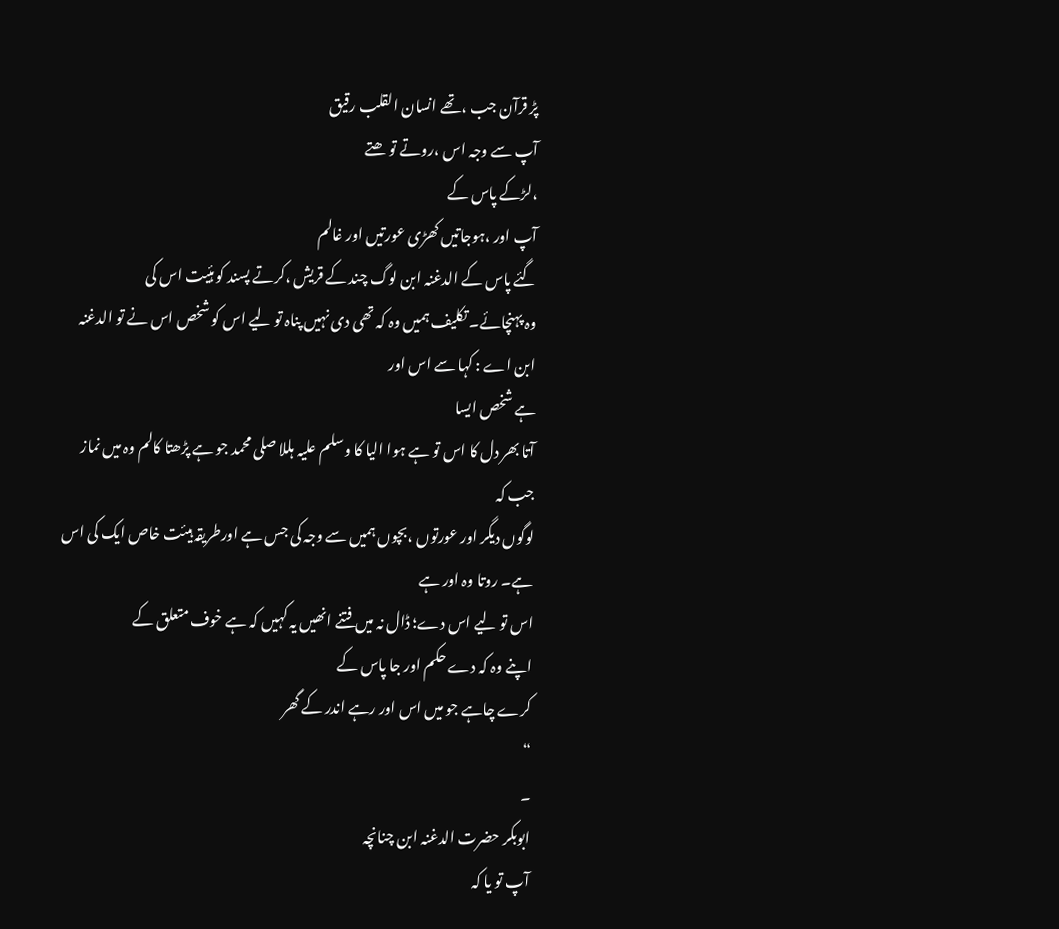پڑ قرآن جب ،تھے انسان القلب رقیق
آپ سے وجہ اس ،روتے تو ھتے
،لڑکے پاس کے
آپ اور ،ہوجاتیں کھڑی عورتیں اور غالم
گئے پاس کے الدغنہ ابن لوگ چند کے قریش ،کرتے پسند کو ہئیت اس کی
وہ پہنچائے۔ تکلیف ہمیں وہ کہ تھی دی نہیں پناہ تو لیے اس کو شخص اس نے تو الدغنہ ابن اے : کہا سے اس اور
ہے شخص ایسا
آتا بھر دل کا اس تو ہے ہوا الیا کا وسلم علیہ ہللا صلی محمد جو ہے پڑھتا کالم وہ میں نماز جب کہ
لوگوں دیگر اور عورتوں ،بچوں ہمیں سے وجہ کی جس ہے اورطریقہ ہیئت خاص ایک کی اس ہے۔ روتا وہ اور ہے
اس تو لیے اس دے؛ ڈال نہ میں فتنے انھیں یہ کہیں کہ ہے خوف متعلق کے
اپنے وہ کہ دے حکم اور جا پاس کے
کرے چاہے جو میں اس اور رہے اندر کے گھر
“
۔
ابوبکر حضرت الدغنہ ابن چنانچہ
آپ تو یا کہ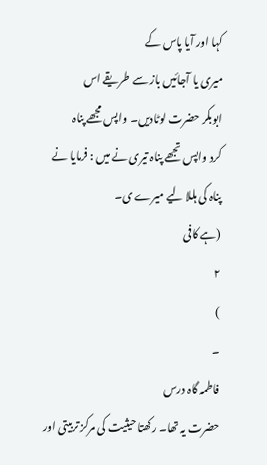کہا اور آیا پاس کے
میری یا آجائیں باز سے طریقے اس
ابوبکر حضرت لوٹادیں۔ واپس مجھے پناہ
کرد واپس تجھے پناہ تیری نے میں : فرمایا نے
پناہ کی ہللا لیے میرے ی۔
(ہے کافی
۲
)
۔
فاطمہ گاہ درس
حضرت یہ تھا۔ رکھتا حیثیت کی مرکز تربیتی اور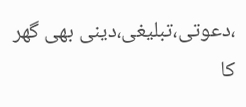،دعوتی،تبلیغی،دینی بھی گھر کا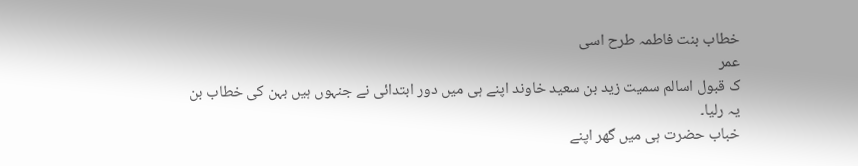خطاب بنت فاطمہ طرح اسی
عمر
ک قبول اسالم سمیت زید بن سعید خاوند اپنے ہی میں دور ابتدائی نے جنہوں ہیں بہن کی خطاب بن
یہ رلیا۔
خباب حضرت ہی میں گھر اپنے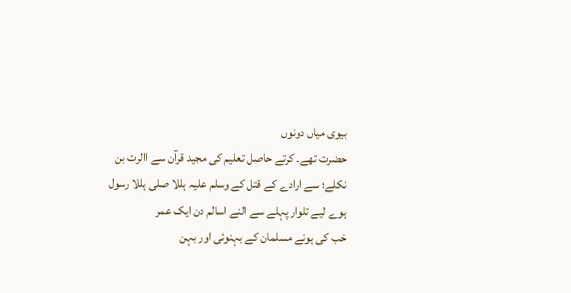بیوی میاں دونوں
حضرت تھے۔ کرتے حاصل تعلیم کی مجید قرآن سے االرت بن
نکلے؛ سے ارادے کے قتل کے وسلم علیہ ہللا صلی ہللا رسول ہوے لیے تلوار پہلے سے النے اسالم دن ایک عمر
خب کی ہونے مسلمان کے بہنوئی اور بہن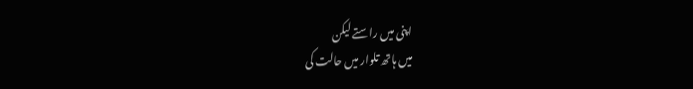اپنی میں راستے لیکن
میں ہاتھ تلوار میں حالت کی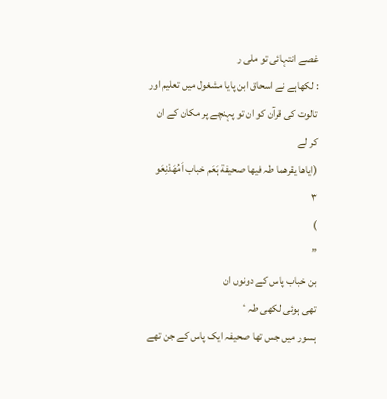غصے انتہائی تو ملی ر
: لکھاہے نے اسحاق ابن پایا مشغول میں تعلیم اور تالوت کی قرآن کو ان تو پہنچے پر مکان کے ان کر لے
(ایاھا یقرھما طہ فیھا صحیفة ہَعَم خباب اَمُھَدْنِعَو
۳
)
”
بن خباب پاس کے دونوں ان
تھی ہوئی لکھی طہ ٴ
ہسور میں جس تھا صحیفہ ایک پاس کے جن تھے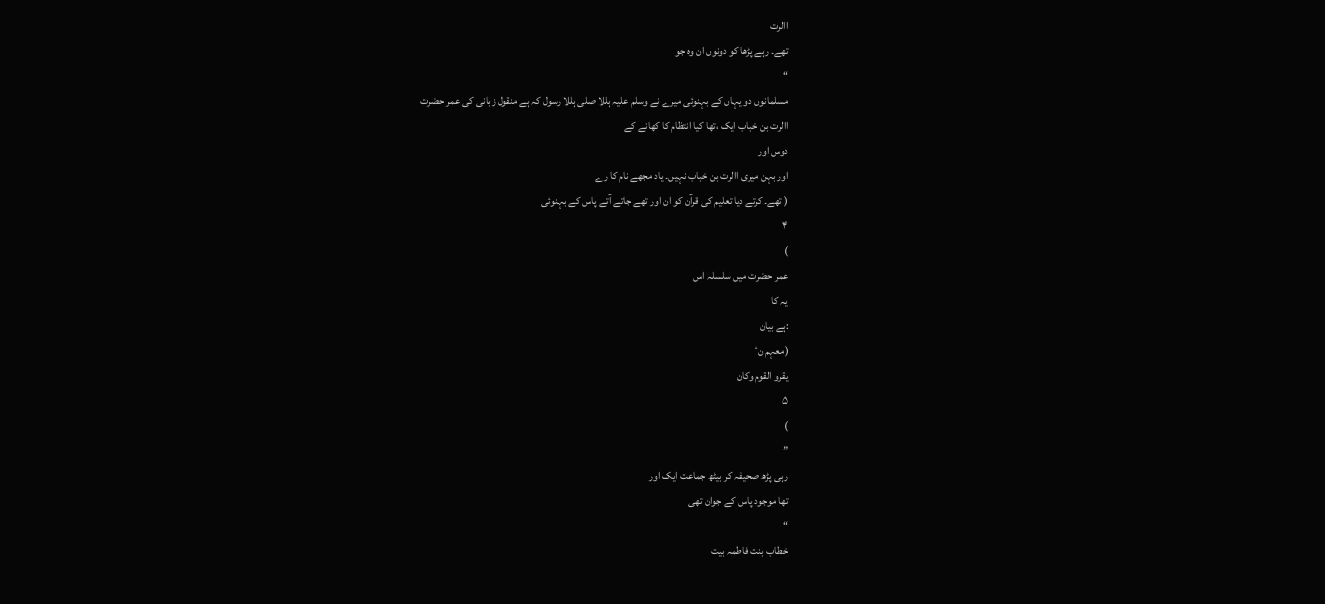االرت
تھے۔ رہے پڑھا کو دونوں ان وہ جو
“
مسلمانوں دو یہاں کے بہنوئی میرے نے وسلم علیہ ہللا صلی ہللا رسول کہ ہے منقول زبانی کی عمر حضرت
االرت بن خباب ایک ،تھا کیا انتظام کا کھانے کے
دوس اور
اور بہن میری االرت بن خباب نہیں۔ یاد مجھے نام کا رے
( تھے۔ کرتے دیا تعلیم کی قرآن کو ان اور تھے جاتے آتے پاس کے بہنوئی
۴
)
عمر حضرت میں سلسلہ اس
یہ کا
:ہے بیان
(معہم نٴ
یقرو القوم وکان
۵
)
”
رہی پڑھ صحیفہ کر بیٹھ جماعت ایک اور
تھا موجود پاس کے جوان تھی
“
خطاب بنت فاطمہ بیت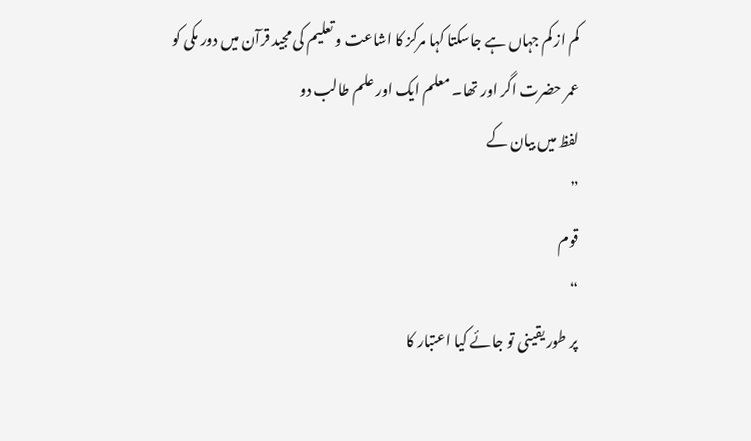کم از کم جہاں ہے جاسکتا کہا مرکز کا اشاعت و تعلیم کی مجید قرآن میں دور مکی کو
عمر حضرت اگر اور تھا۔ معلم ایک اور علم طالب دو
لفظ میں بیان کے
”
قوم
“
پر طور یقینی تو جائے کیا اعتبار کا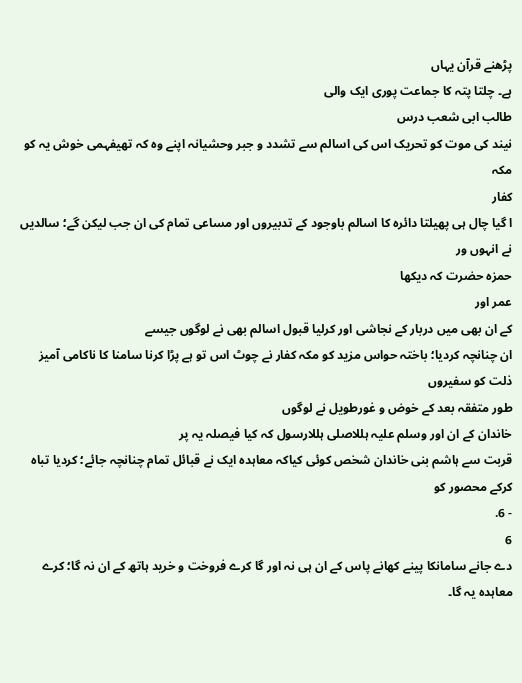پڑھنے قرآن یہاں
ہے۔ چلتا پتہ کا جماعت پوری ایک والی
طالب ابی شعب درس
نیند کی موت کو تحریک اس کی اسالم سے تشدد و جبر وحشیانہ اپنے وہ کہ تھیفہمی خوش یہ کو مکہ
کفار
ا گیا چال ہی پھیلتا دائرہ کا اسالم باوجود کے تدبیروں اور مساعی تمام کی ان جب لیکن گے؛ سالدیں
نے انہوں ور
حمزہ حضرت کہ دیکھا
عمر اور
کے ان بھی میں دربار کے نجاشی اور کرلیا قبول اسالم بھی نے لوگوں جیسے
ان چنانچہ کردیا؛ باختہ حواس مزید کو مکہ کفار نے چوٹ اس تو ہے پڑا کرنا سامنا کا ناکامی آمیز ذلت کو سفیروں
طور متفقہ بعد کے خوض و غورطویل نے لوگوں
خاندان کے ان اور وسلم علیہ ہللاصلی ہللارسول کہ کیا فیصلہ یہ پر
قربت سے ہاشم بنی خاندان شخص کوئی کیاکہ معاہدہ ایک نے قبائل تمام چنانچہ جائے؛ کردیا تباہ کرکے محصور کو
- 6.
6
دے جانے سامانکا پینے کھانے پاس کے ان ہی نہ اور گا کرے فروخت و خرید ہاتھ کے ان نہ گا؛ کرے
معاہدہ یہ گا۔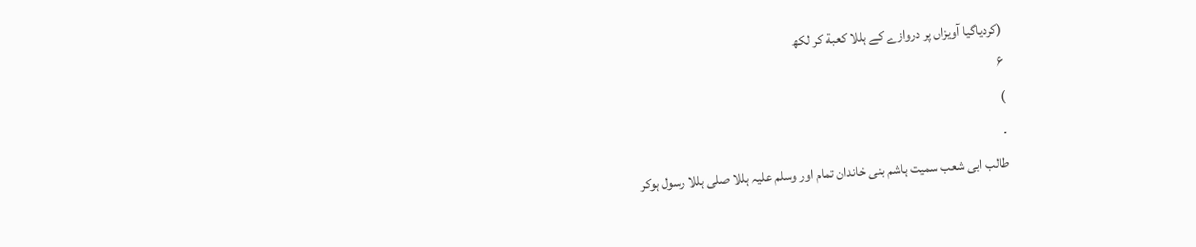(کردیاگیا آویزاں پر دروازے کے ہللا کعبة کر لکھ
۶
)
۔
طالب ابی شعب سمیت ہاشم بنی خاندان تمام اور وسلم علیہ ہللا صلی ہللا رسول ہوکر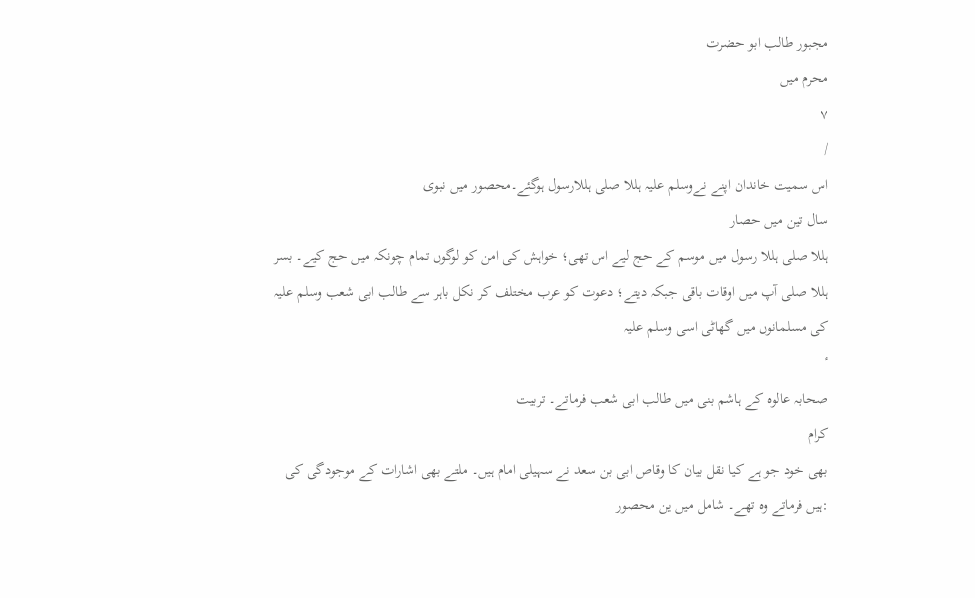مجبور طالب ابو حضرت
محرم میں
۷
/
اس سمیت خاندان اپنے نےوسلم علیہ ہللا صلی ہللارسول ہوگئے۔محصور میں نبوی
سال تین میں حصار
ہللا صلی ہللا رسول میں موسم کے حج لیے اس تھی؛ خواہش کی امن کو لوگوں تمام چونکہ میں حج کیے۔ بسر
ہللا صلی آپ میں اوقات باقی جبکہ دیتے؛ دعوت کو عرب مختلف کر نکل باہر سے طالب ابی شعب وسلم علیہ
کی مسلمانوں میں گھاٹی اسی وسلم علیہ
ٴ
صحابہ عالوہ کے ہاشم بنی میں طالب ابی شعب فرماتے۔ تربیت
کرام
بھی خود جو ہے کیا نقل بیان کا وقاص ابی بن سعد نے سہیلی امام ہیں۔ ملتے بھی اشارات کے موجودگی کی
:ہیں فرماتے وہ تھے۔ شامل میں ین محصور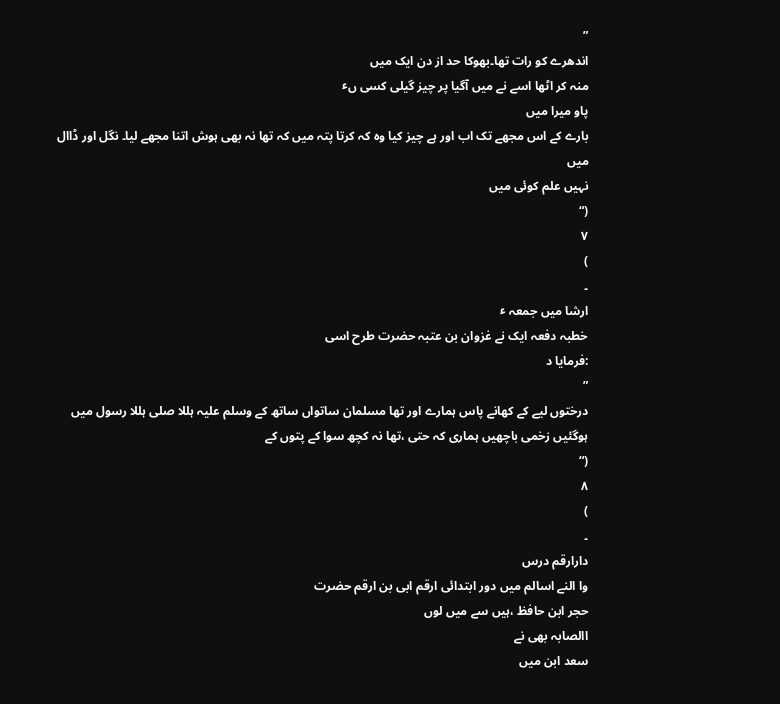”
اندھرے کو رات تھا۔بھوکا حد از دن ایک میں
منہ کر اٹھا اسے نے میں آگیا پر چیز گیلی کسی ںٴ
پاو میرا میں
بارے کے اس مجھے تک اب اور ہے چیز کیا وہ کہ کرتا پتہ میں کہ تھا نہ بھی ہوش اتنا مجھے لیا۔ نگل اور ڈاال میں
نہیں علم کوئی میں
(“
۷
)
۔
ارشا میں جمعہ ٴ
خطبہ دفعہ ایک نے غزوان بن عتبہ حضرت طرح اسی
:فرمایا د
”
درختوں لیے کے کھانے پاس ہمارے اور تھا مسلمان ساتواں ساتھ کے وسلم علیہ ہللا صلی ہللا رسول میں
ہوگئیں زخمی باچھیں ہماری کہ حتی ،تھا نہ کچھ سوا کے پتوں کے
(“
۸
)
۔
دارارقم درس
وا النے اسالم میں دور ابتدائی ارقم ابی بن ارقم حضرت
حجر ابن حافظ ،ہیں سے میں لوں
االصابہ بھی نے
سعد ابن میں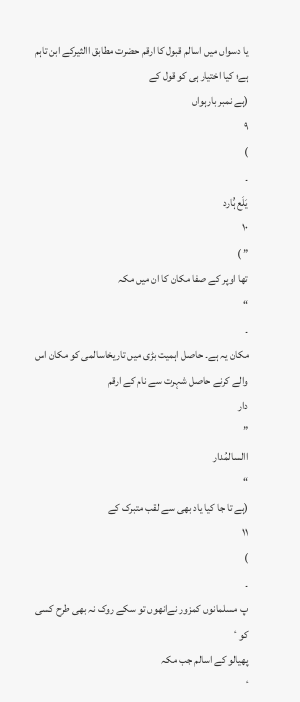یا دسواں میں اسالم قبول کا ارقم حضرت مطابق االثیرکے ابن تاہم ہے؛ کیا اختیار ہی کو قول کے
(ہے نمبر بارہواں
۹
)
۔
یَلَع ہَُارد
۱۰
” )
تھا اوپر کے صفا مکان کا ان میں مکہ
“
۔
مکان یہ ہے۔ حاصل اہمیت بڑی میں تاریخاسالمی کو مکان اس والے کرنے حاصل شہرت سے نام کے ارقم
دار
”
االسالمُدار
“
(ہے تا جا کیا یاد بھی سے لقب متبرک کے
۱۱
)
۔
پ مسلمانوں کمزور نےانھوں تو سکے روک نہ بھی طرح کسی کو ٴ
پھیالو کے اسالم جب مکہ
ٴ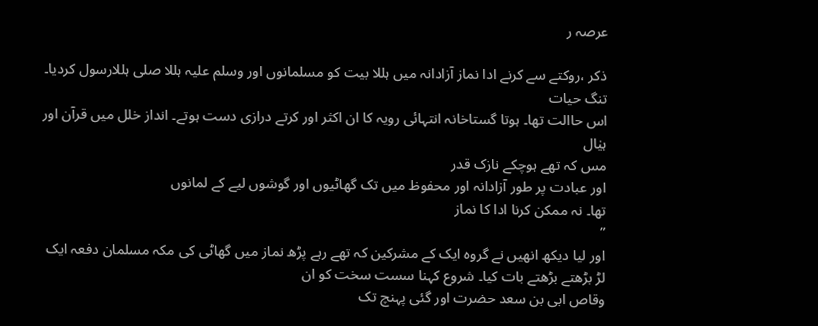عرصہ ر

ذکر ،روکتے سے کرنے ادا نماز آزادانہ میں ہللا بیت کو مسلمانوں اور وسلم علیہ ہللا صلی ہللارسول کردیا۔ تنگ حیات
اس حاالت تھا۔ ہوتا گستاخانہ انتہائی رویہ کا ان اکثر اور کرتے درازی دست ہوتے۔ انداز خلل میں قرآن اور ہیٰال
مس کہ تھے ہوچکے نازک قدر
اور عبادت پر طور آزادانہ اور محفوظ میں تک گھاٹیوں اور گوشوں لیے کے لمانوں
تھا۔ نہ ممکن کرنا ادا کا نماز
”
اور لیا دیکھ انھیں نے گروہ ایک کے مشرکین کہ تھے رہے پڑھ نماز میں گھاٹی کی مکہ مسلمان دفعہ ایک
لڑ بڑھتے بڑھتے بات کیا۔ شروع کہنا سست سخت کو ان
وقاص ابی بن سعد حضرت اور گئی پہنچ تک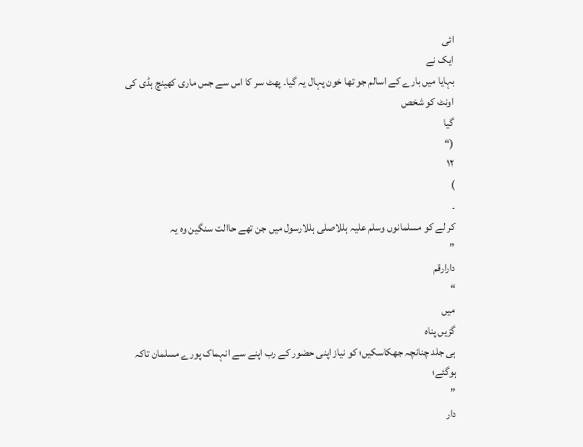ائی
ایک نے
بہایا میں بارے کے اسالم جو تھا خون پہال یہ گیا۔ پھٹ سر کا اس سے جس ماری کھینچ ہڈی کی اونٹ کو شخص
گیا
(“
۱۲
)
۔
کر لے کو مسلمانوں وسلم علیہ ہللاصلی ہللارسول میں جن تھے حاالت سنگین وہ یہ
”
دارارقم
“
میں
گزیں پناہ
ہی جلد چنانچہ جھکاسکیں؛ کو نیاز اپنی حضور کے رب اپنے سے انہماک پورے مسلمان تاکہ ہوگئے؛
”
دار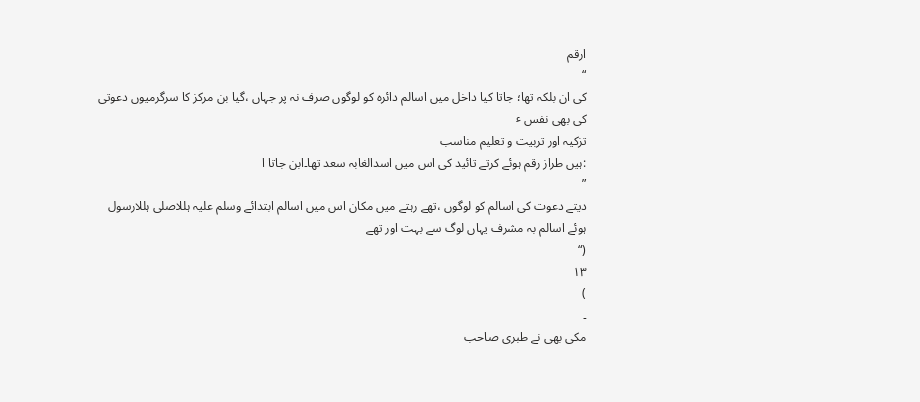ارقم
“
کی ان بلکہ تھا؛ جاتا کیا داخل میں اسالم دائرہ کو لوگوں صرف نہ پر جہاں ،گیا بن مرکز کا سرگرمیوں دعوتی
کی بھی نفس ٴ
تزکیہ اور تربیت و تعلیم مناسب
:ہیں طراز رقم ہوئے کرتے تائید کی اس میں اسدالغابہ سعد تھا۔ابن جاتا ا
”
دیتے دعوت کی اسالم کو لوگوں ،تھے رہتے میں مکان اس میں اسالم ابتدائے وسلم علیہ ہللاصلی ہللارسول
ہوئے اسالم بہ مشرف یہاں لوگ سے بہت اور تھے
(“
۱۳
)
۔
مکی بھی نے طبری صاحب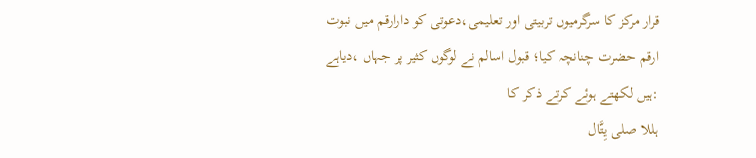قرار مرکز کا سرگرمیوں تربیتی اور تعلیمی،دعوتی کو دارارقم میں نبوت
ارقم حضرت چنانچہ کیا؛ قبول اسالم نے لوگوں کثیر پر جہاں ،دیاہے
:ہیں لکھتے ہوئے کرتے ذکر کا
ہللا صلی يِتَّال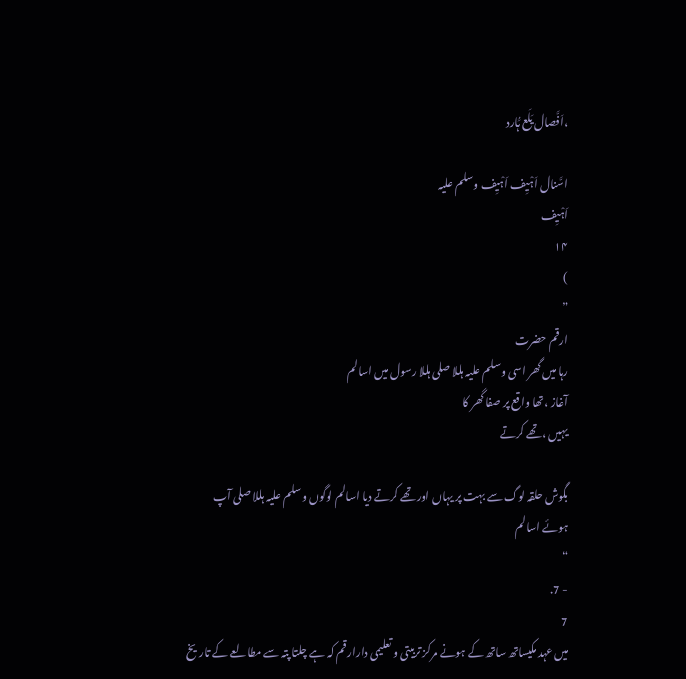،اَفَّصال یَلَع ہَُارد

اسَّنال اَہْیِف اَہْیِف وسلم علیہ
اَہْیِف
۱۴
)
”
ارقم حضرت
رہا میں گھر اسی وسلم علیہ ہللا صلی ہللا رسول میں اسالم
آغاز ،تھا واقع پر صفا گھر کا
یہیں ،تھے کرتے

بگوش حلقہ لوگ سے بہت پر یہاں اور تھے کرتے دیا اسالم لوگوں وسلم علیہ ہللا صلی آپ
ہوئے اسالم
“
- 7.
7
میں عہد مکیساتھ ساتھ کے ہونے مرکز تربیتی و تعلیمی دارارقم کہ ہے چلتا پتہ سے مطالعے کے تاریخ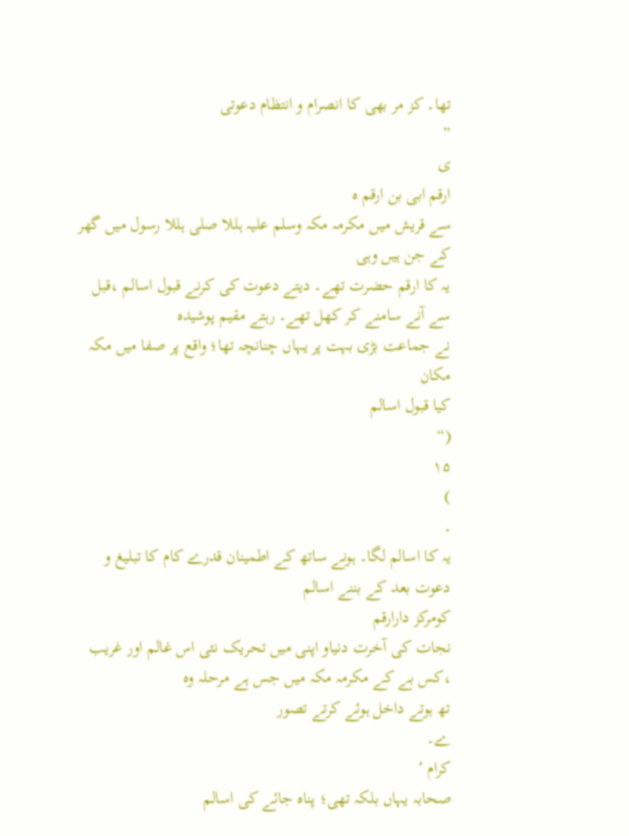تھا۔ کز مر بھی کا انصرام و انتظام دعوتی
”
ی
ارقم ابی بن ارقم ہ
سے قریش میں مکرمہ مکہ وسلم علیہ ہللا صلی ہللا رسول میں گھر کے جن ہیں وہی
یہ کا ارقم حضرت تھے۔ دیتے دعوت کی کرنے قبول اسالم ،قبل سے آنے سامنے کر کھل تھے۔ رہتے مقیم پوشیدہ
نے جماعت بڑی بہت پر یہاں چنانچہ تھا؛ واقع پر صفا میں مکہ مکان
کیا قبول اسالم
(“
۱۵
)
۔
یہ کا اسالم لگا۔ ہونے ساتھ کے اطمینان قدرے کام کا تبلیغ و دعوت بعد کے بننے اسالم
کومرکز دارارقم
نجات کی آخرت دنیاو اپنی میں تحریک نئی اس غالم اور غریب ،کس بے کے مکرمہ مکہ میں جس ہے مرحلہ وہ
تھ ہوتے داخل ہوئے کرتے تصور
ے۔
کرام ٴ
صحابہ یہاں بلکہ تھی؛ پناہ جائے کی اسالم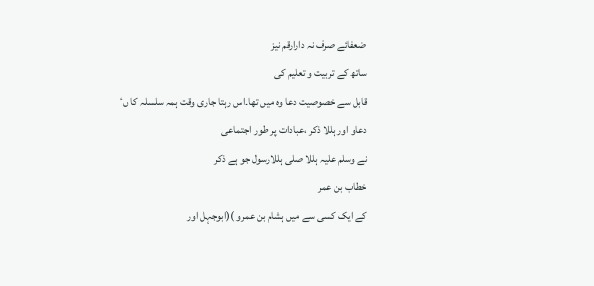ضعفائے صرف نہ دارارقم نیز
ساتھ کے تربیت و تعلیم کی
قابل سے خصوصیت دعا وہ میں تھا۔اس رہتا جاری وقت ہمہ سلسلہ کا ںٴ
دعاو اور ہللا ذکر ،عبادات پر طور اجتماعی
نے وسلم علیہ ہللا صلی ہللارسول جو ہے ذکر
خطاب بن عمر
کے ایک کسی سے میں ہشام بن عمرو )(ابوجہل اور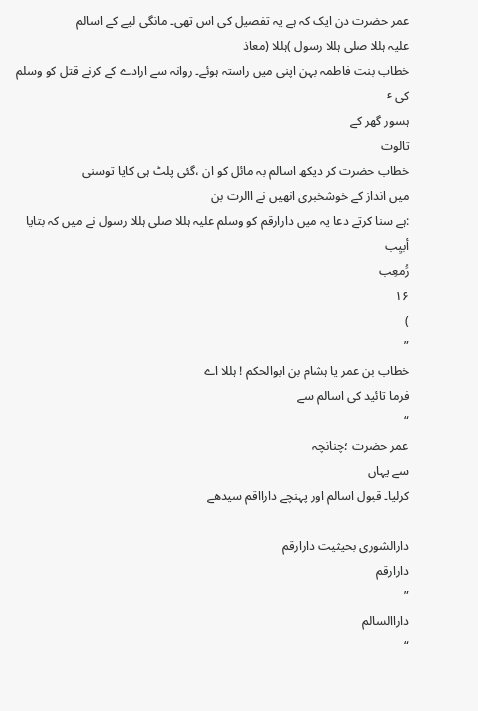عمر حضرت دن ایک کہ ہے یہ تفصیل کی اس تھی۔ مانگی لیے کے اسالم
علیہ ہللا صلی ہللا رسول )ہللا (معاذ
خطاب بنت فاطمہ بہن اپنی میں راستہ ہوئے۔ روانہ سے ارادے کے کرنے قتل کو وسلم
کی ٴ
ہسور گھر کے
تالوت
خطاب حضرت کر دیکھ اسالم بہ مائل کو ان ،گئی پلٹ ہی کایا توسنی
میں انداز کے خوشخبری انھیں نے االرت بن
:ہے سنا کرتے دعا یہ میں دارارقم کو وسلم علیہ ہللا صلی ہللا رسول نے میں کہ بتایا
أبيِب
رَُمعِب
۱۶
)
”
خطاب بن عمر یا ہشام بن ابوالحکم ! ہللا اے
فرما تائید کی اسالم سے
“
عمر حضرت ؛چنانچہ
سے یہاں
کرلیا۔ قبول اسالم اور پہنچے دارااقم سیدھے

دارالشوری بحیثیت دارارقم
دارارقم
”
داراالسالم
“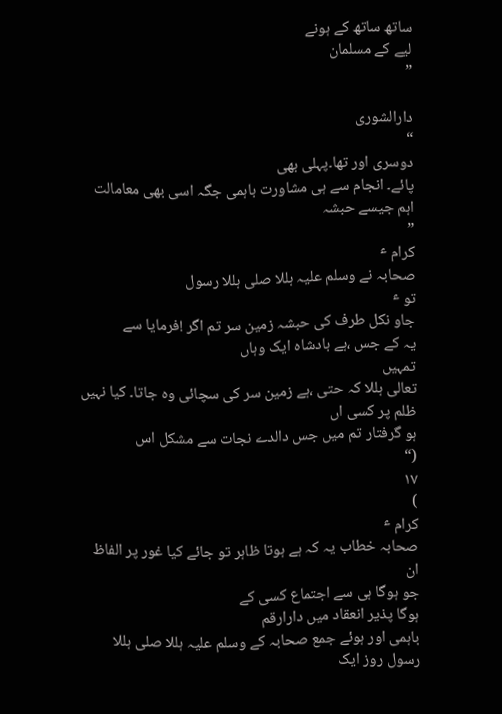ساتھ ساتھ کے ہونے
لیے کے مسلمان
”

دارالشوری
“
دوسری اور تھا۔پہلی بھی
پائے۔ انجام سے ہی مشاورت باہمی جگہ اسی بھی معامالت اہم جیسے حبشہ
”
کرام ٴ
صحابہ نے وسلم علیہ ہللا صلی ہللا رسول
تو ٴ
جاو نکل طرف کی حبشہ زمین سر تم اگر !فرمایا سے
یہ کے جس ،ہے بادشاہ ایک وہاں
تمہیں
تعالی ہللا کہ حتی ،ہے زمین سر کی سچائی وہ جاتا۔ کیا نہیں ظلم پر کسی اں
ہو گرفتار تم میں جس دالدے نجات سے مشکل اس
(“
۱۷
)
کرام ٴ
صحابہ خطاب یہ کہ ہے ہوتا ظاہر تو جائے کیا غور پر الفاظ ان
جو ہوگا ہی سے اجتماع کسی کے
ہوگا پذیر انعقاد میں دارارقم
باہمی اور ہوئے جمع صحابہ کے وسلم علیہ ہللا صلی ہللا رسول روز ایک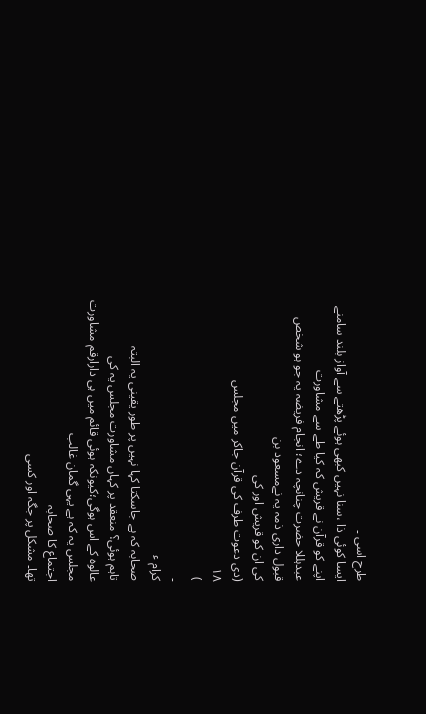طرح اسی ۔
ایسا کوئی ذا ،سنا نہیں کبھی ہوئے پڑھتے سے آواز بلند سامنے اپنے کو قرآن نے قریش کہ کیا طے سے مشاورت
عبدہللا حضرت چنانچہ دے؛ انجام فریضہ یہ جو ہو شخص
قبول داری ذمہ یہ نےمسعود بن
کی ان کو قریش اور کی
(دی دعوت طرف کی قرآن جاکر میں مجلس
۱۸
)
۔
کرام ٴ
صحابہ کہ ہے جاسکتا کہا نہیں پر طور یقینی یہ البتہ
تاہم ہوئی؟ منعقد پر کہاں مشاورت مجلس یہ کی
عالوہ کے اس ہوگی؛کیونکہ ہوئی قائم میں ہی دارارقم مشاورت
مجلس یہ کہ ہے یہی گمان غالب
اجتماع کا صحابہ
تھا۔ مشکل پر جگہ اور کسی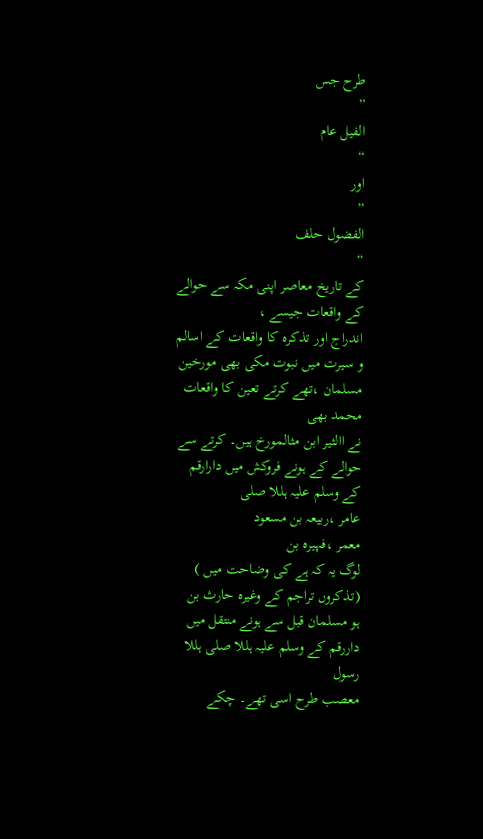طرح جس
”
الفیل عام
“
اور
”
الفضول حلف
“
کے تاریخ معاصر اپنی مکہ سے حوالے کے واقعات جیسے ،
اندراج اور تذکرہ کا واقعات کے اسالم و سیرت میں نبوت مکی بھی مورخین مسلمان ،تھے کرتے تعین کا واقعات
محمد بھی
نے االثیر ابن مثالمورخ ہیں۔ کرتے سے حوالے کے ہونے فروکش میں دارارقم کے وسلم علیہ ہللا صلی
عامر ،ربیعہ بن مسعود
معمر ،فہیرہ بن
لوگ یہ کہ ہے کی وضاحت میں ) (تذکروں تراجم کے وغیرہ حارث بن
ہو مسلمان قبل سے ہونے منتقل میں داررقم کے وسلم علیہ ہللا صلی ہللا رسول
معصب طرح اسی تھے۔ چکے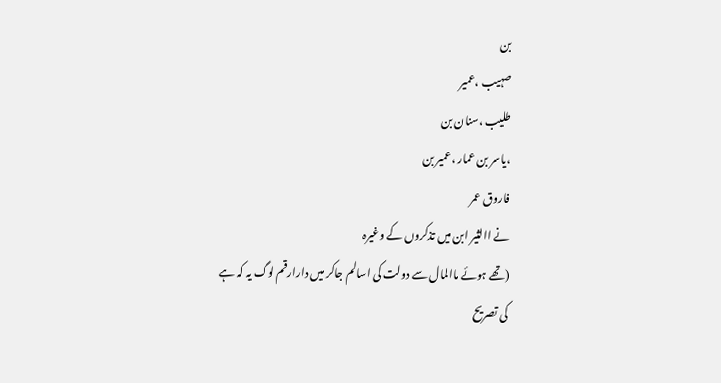بن
صہیب ،عمیر
طلیب ،سنان بن
،یاسر بن عمار ،عمیر بن
فاروق عمر
نے االثیر ابن میں تذکروں کے وغیرہ
(تھے ہوئے ماالمال سے دولت کی اسالم جاکر میں دارارقم لوگ یہ کہ ہے کی تصریح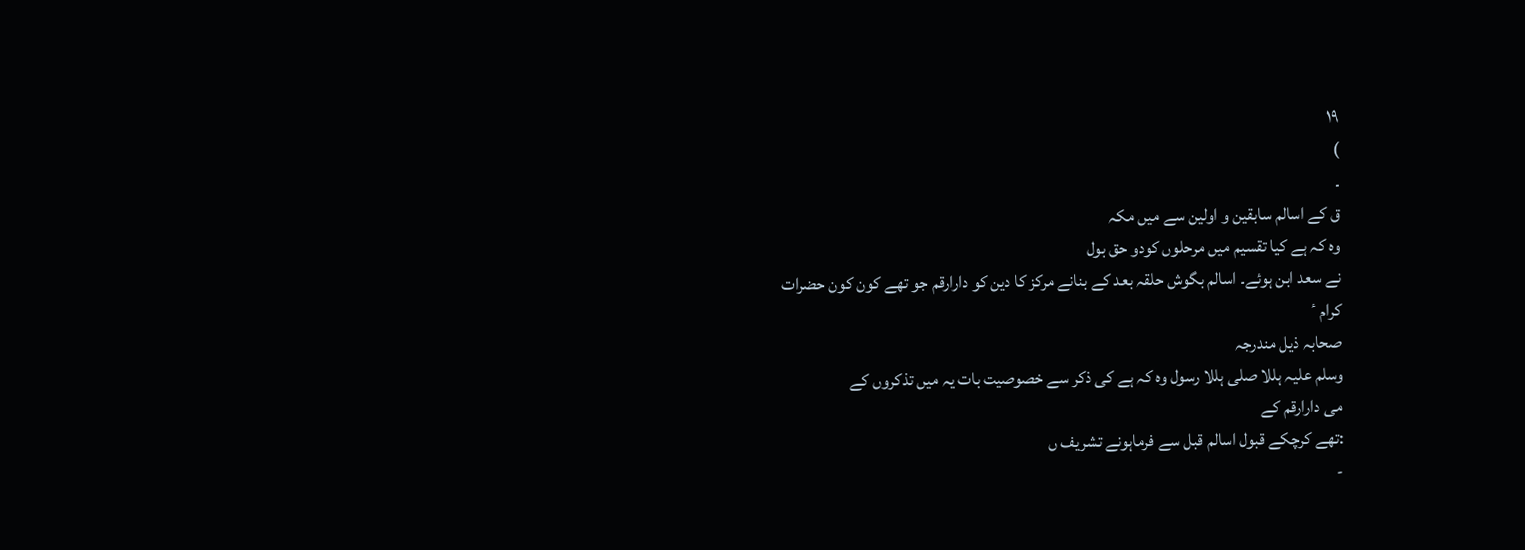۱۹
)
۔
ق کے اسالم سابقین و اولین سے میں مکہ
وہ کہ ہے کیا تقسیم میں مرحلوں کودو حق بول
نے سعد ابن ہوئے۔ اسالم بگوش حلقہ بعد کے بنانے مرکز کا دین کو دارارقم جو تھے کون کون حضرات
کرام ٴ
صحابہ ذیل مندرجہ
وسلم علیہ ہللا صلی ہللا رسول وہ کہ ہے کی ذکر سے خصوصیت بات یہ میں تذکروں کے
می دارارقم کے
:تھے کرچکے قبول اسالم قبل سے فرماہونے تشریف ں
-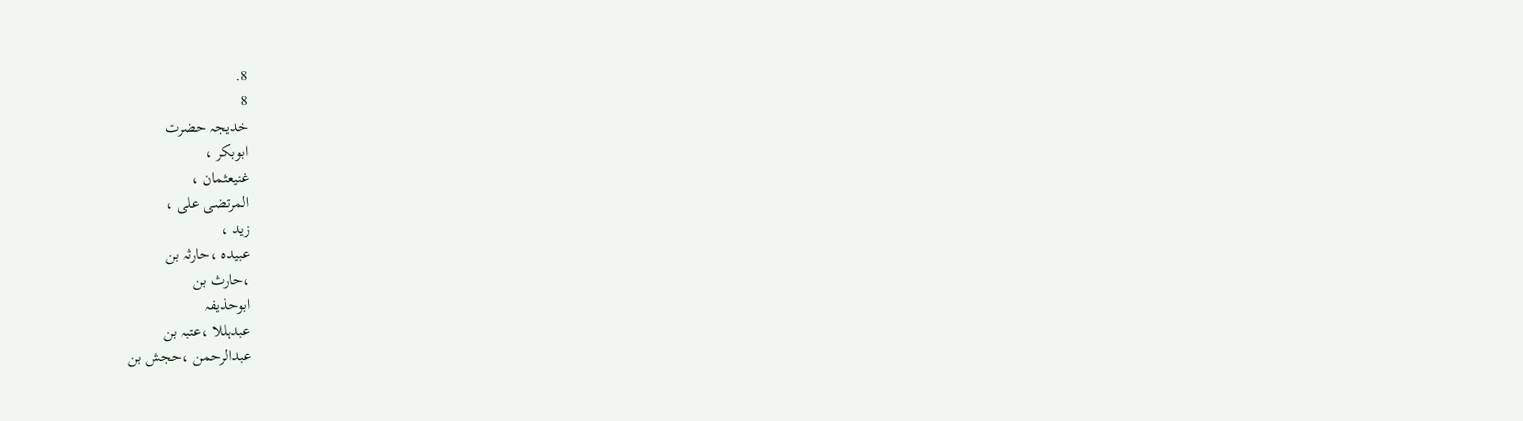8.
8
خدیجہ حضرت
ابوبکر ،
غنیعثمان ،
المرتضی علی ،
زید ،
عبیدہ ،حارثہ بن
،حارث بن
ابوحذیفہ
عبدہللا ،عتبہ بن
عبدالرحمن ،حجش بن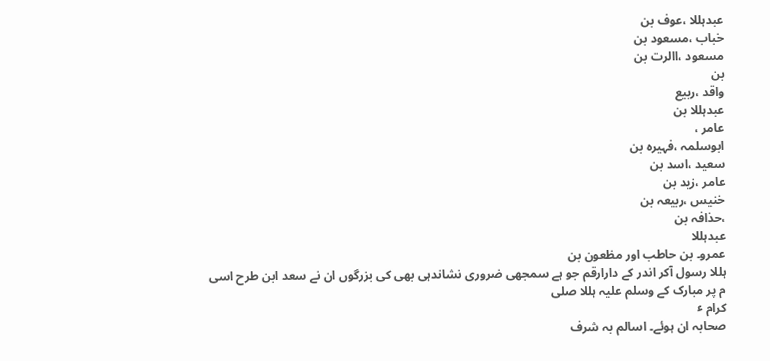عبدہللا ،عوف بن
خباب ،مسعود بن
مسعود ،االرت بن
بن
واقد ،ربیع
عبدہللا بن
عامر ،
ابوسلمہ ،فہیرہ بن
سعید ،اسد بن
عامر ،زید بن
خنیس ،ربیعہ بن
،حذافہ بن
عبدہللا
عمرو۔ بن حاطب اور مظعون بن
ہللا رسول آکر اندر کے دارارقم جو ہے سمجھی ضروری نشاندہی بھی کی بزرگوں ان نے سعد ابن طرح اسی
م پر مبارک کے وسلم علیہ ہللا صلی
کرام ٴ
صحابہ ان ہوئے۔ اسالم بہ شرف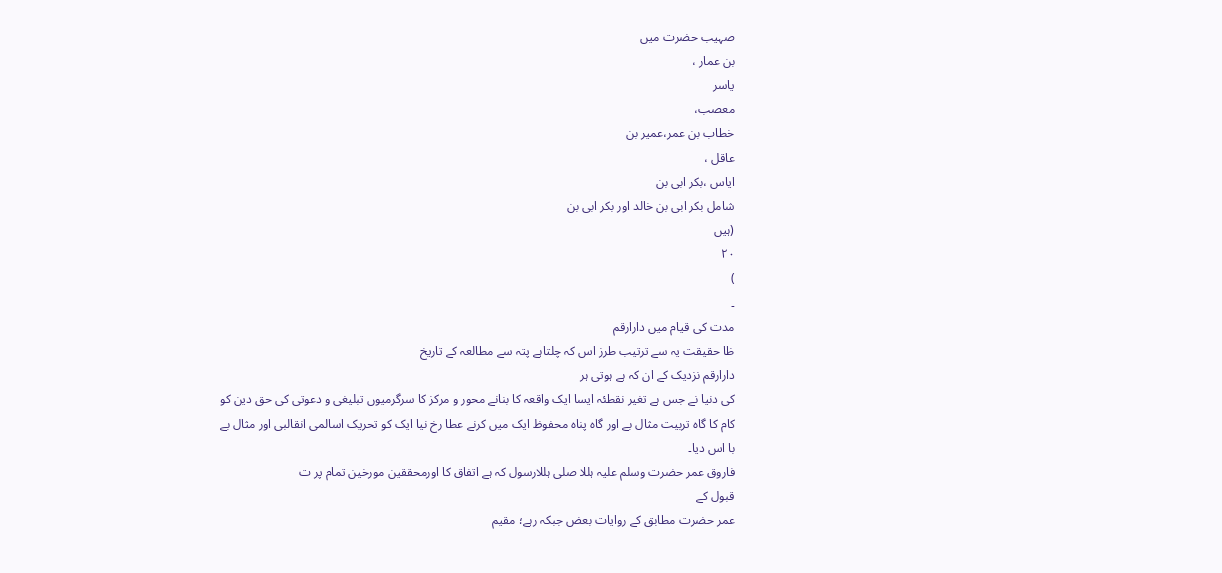صہیب حضرت میں
بن عمار ،
یاسر
معصب،
خطاب بن عمر،عمیر بن
عاقل ،
ایاس ،بکر ابی بن
شامل بکر ابی بن خالد اور بکر ابی بن
(ہیں
۲۰
)
۔
مدت کی قیام میں دارارقم
ظا حقیقت یہ سے ترتیب طرز اس کہ چلتاہے پتہ سے مطالعہ کے تاریخ
دارارقم نزدیک کے ان کہ ہے ہوتی ہر
کی دنیا نے جس ہے تغیر نقطئہ ایسا ایک واقعہ کا بنانے محور و مرکز کا سرگرمیوں تبلیغی و دعوتی کی حق دین کو
کام کا گاہ تربیت مثال بے اور گاہ پناہ محفوظ ایک میں کرنے عطا رخ نیا ایک کو تحریک اسالمی انقالبی اور مثال بے
با اس دیا۔
فاروق عمر حضرت وسلم علیہ ہللا صلی ہللارسول کہ ہے اتفاق کا اورمحققین مورخین تمام پر ت
قبول کے
عمر حضرت مطابق کے روایات بعض جبکہ رہے؛ مقیم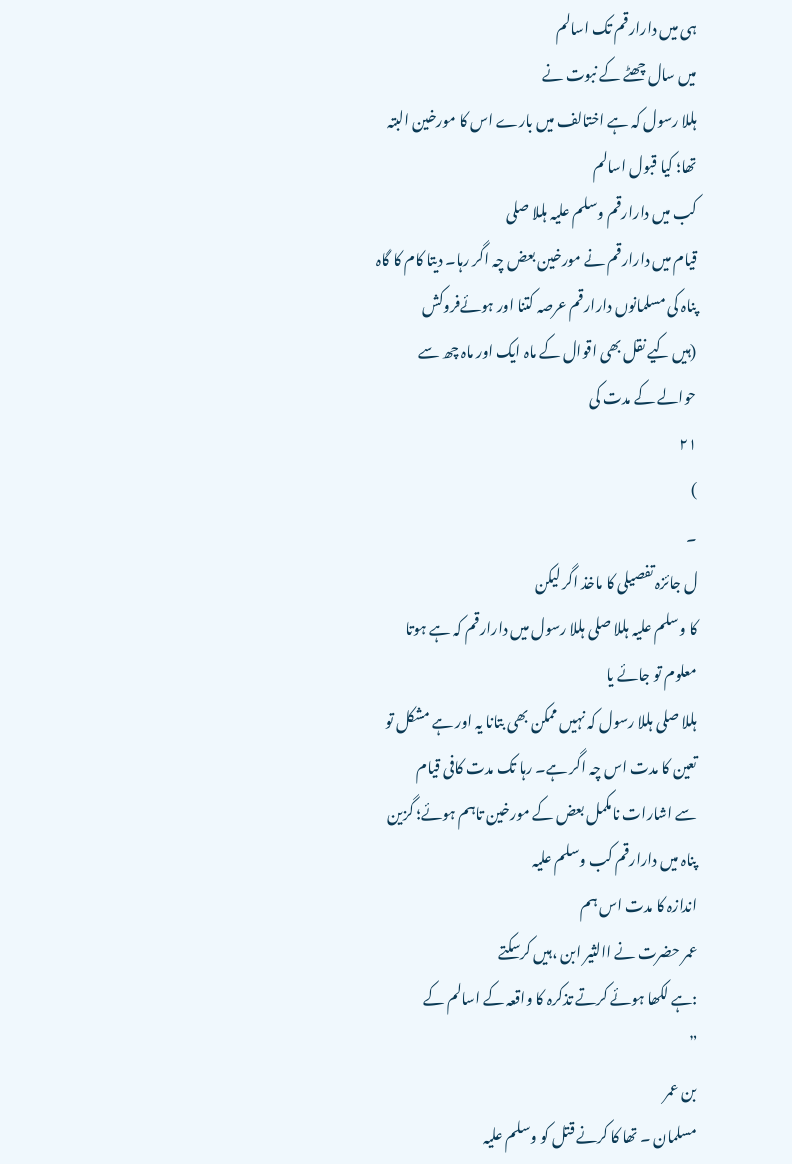ہی میں دارارقم تک اسالم
میں سال چھٹے کے نبوت نے
ہللا رسول کہ ہے اختالف میں بارے اس کا مورخین البتہ تھا؛ کیا قبول اسالم
کب میں دارارقم وسلم علیہ ہللا صلی
قیام میں دارارقم نے مورخین بعض چہ اگر رہا۔ دیتا کام کا گاہ پناہ کی مسلمانوں دارارقم عرصہ کتنا اور ہوئےفروکش
(ہیں کیے نقل بھی اقوال کے ماہ ایک اور ماہ چھ سے حوالے کے مدت کی
۲۱
)
۔
ل جائزہ تفصیلی کا ماخذ اگر لیکن
کا وسلم علیہ ہللا صلی ہللا رسول میں دارارقم کہ ہے ہوتا معلوم تو جائے یا
ہللا صلی ہللا رسول کہ نہیں ممکن بھی بتانا یہ اور ہے مشکل تو تعین کا مدت اس چہ اگر ہے۔ رہا تک مدت کافی قیام
سے اشارات نامکمل بعض کے مورخین تاہم ہوئے؛ گزین پناہ میں دارارقم کب وسلم علیہ
اندازہ کا مدت اس ہم
عمر حضرت نے االثیر ابن ،ہیں کرسکتے
:ہے لکھا ہوئے کرتے تذکرہ کا واقعہ کے اسالم کے
”
بن عمر
مسلمان ۔ تھا کا کرنے قتل کو وسلم علیہ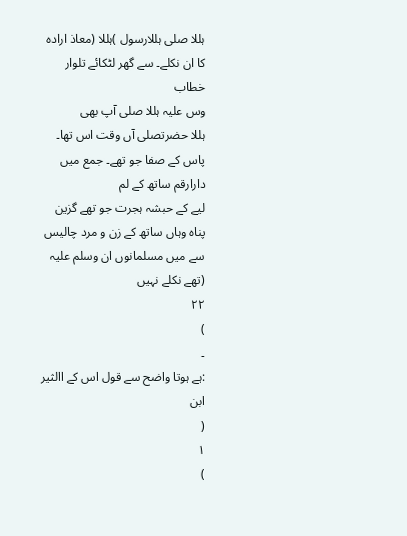ہللا صلی ہللارسول )ہللا (معاذ ارادہ کا ان نکلے۔ سے گھر لٹکائے تلوار خطاب
وس علیہ ہللا صلی آپ بھی
ہللا حضرتصلی آں وقت اس تھا۔ پاس کے صفا جو تھے۔ جمع میں دارارقم ساتھ کے لم
لیے کے حبشہ ہجرت جو تھے گزین پناہ وہاں ساتھ کے زن و مرد چالیس سے میں مسلمانوں ان وسلم علیہ
(تھے نکلے نہیں
۲۲
)
۔
:ہے ہوتا واضح سے قول اس کے االثیر ابن
(
۱
)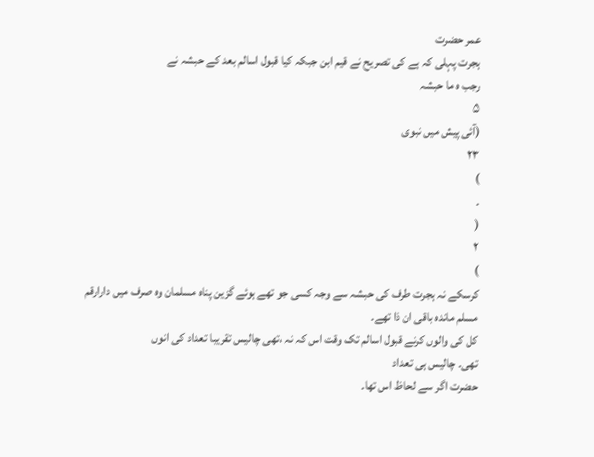عمر حضرت
ہجرت پہلی کہ ہے کی تصریح نے قیم ابن جبکہ کیا قبول اسالم بعد کے حبشہ نے
رجب ہ ما حبشہ
۵
(آئی پیش میں نبوی
۲۳
)
۔
(
۲
)
کرسکے نہ ہجرت طرف کی حبشہ سے وجہ کسی جو تھے ہوئے گزین پناہ مسلمان وہ صرف میں دارارقم
مسلم ماندہ باقی ان ذا تھے۔
کل کی والوں کرنے قبول اسالم تک وقت اس کہ نہ ،تھی چالیس تقریبا تعداد کی انوں
تھی۔ چالیس ہی تعداد
حضرت اگر سے لحاظ اس تھا۔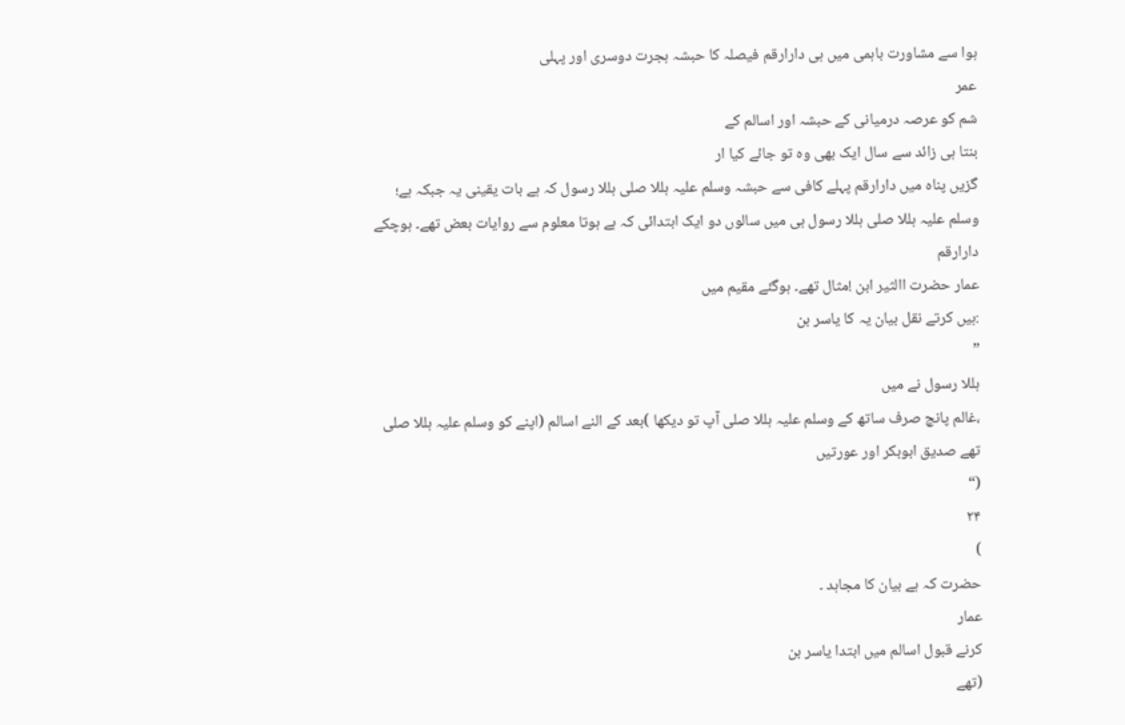ہوا سے مشاورت باہمی میں ہی دارارقم فیصلہ کا حبشہ ہجرت دوسری اور پہلی
عمر
شم کو عرصہ درمیانی کے حبشہ اور اسالم کے
بنتا ہی زائد سے سال ایک بھی وہ تو جائے کیا ار
گزیں پناہ میں دارارقم پہلے کافی سے حبشہ وسلم علیہ ہللا صلی ہللا رسول کہ ہے بات یقینی یہ جبکہ ہے؛
وسلم علیہ ہللا صلی ہللا رسول ہی میں سالوں دو ایک ابتدائی کہ ہے ہوتا معلوم سے روایات بعض تھے۔ ہوچکے
دارارقم
عمار حضرت االثیر ابن !مثال تھے۔ ہوگئے مقیم میں
:ہیں کرتے نقل بیان یہ کا یاسر بن
”
ہللا رسول نے میں
،غالم پانچ صرف ساتھ کے وسلم علیہ ہللا صلی آپ تو دیکھا )بعد کے النے اسالم (اپنے کو وسلم علیہ ہللا صلی
تھے صدیق ابوبکر اور عورتیں
(“
۲۴
)
حضرت کہ ہے بیان کا مجاہد ۔
عمار
کرنے قبول اسالم میں ابتدا یاسر بن
(تھے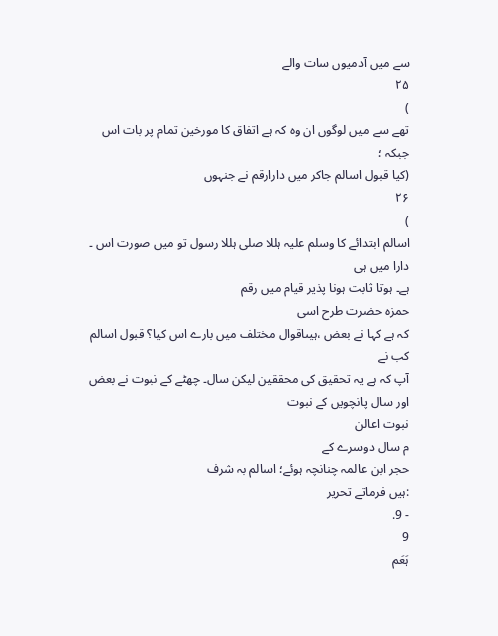سے میں آدمیوں سات والے
۲۵
)
تھے سے میں لوگوں ان وہ کہ ہے اتفاق کا مورخین تمام پر بات اس جبکہ ؛
(کیا قبول اسالم جاکر میں دارارقم نے جنہوں
۲۶
)
اسالم ابتدائے کا وسلم علیہ ہللا صلی ہللا رسول تو میں صورت اس ۔
دارا میں ہی
ہے۔ ہوتا ثابت ہونا پذیر قیام میں رقم
حمزہ حضرت طرح اسی
کہ ہے کہا نے بعض ،ہیںاقوال مختلف میں بارے اس کیا؟ قبول اسالم کب نے
آپ کہ ہے یہ تحقیق کی محققین لیکن سال۔ چھٹے کے نبوت نے بعض اور سال پانچویں کے نبوت
نبوت اعالن
م سال دوسرے کے
حجر ابن عالمہ چنانچہ ہوئے؛ اسالم بہ شرف
:ہیں فرماتے تحریر
- 9.
9
ہَعَم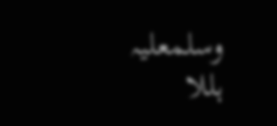وسلمعلیہ ہللا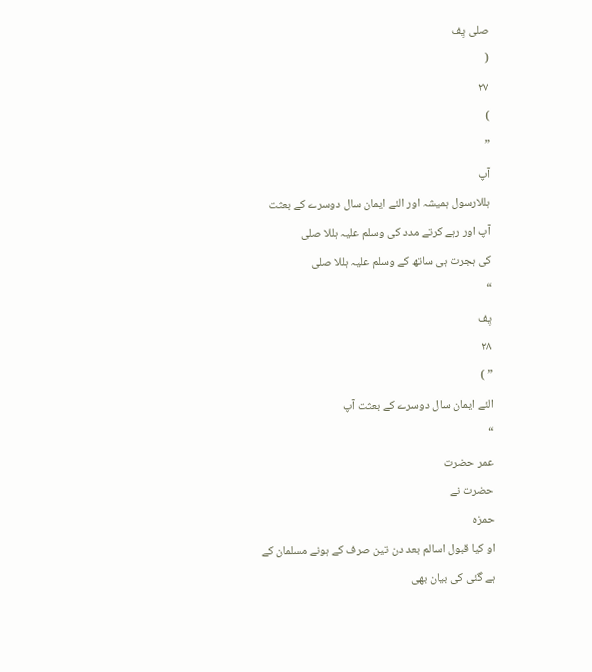صلی یِف
(
۲۷
)
”
آپ
ہللارسول ہمیشہ اور الئے ایمان سال دوسرے کے بعثت
آپ اور رہے کرتے مدد کی وسلم علیہ ہللا صلی
کی ہجرت ہی ساتھ کے وسلم علیہ ہللا صلی
“
یِف
۲۸
” )
الئے ایمان سال دوسرے کے بعثت آپ
“
عمر حضرت
حضرت نے
حمزہ
او کیا قبول اسالم بعد دن تین صرف کے ہونے مسلمان کے
ہے گئی کی بیان بھی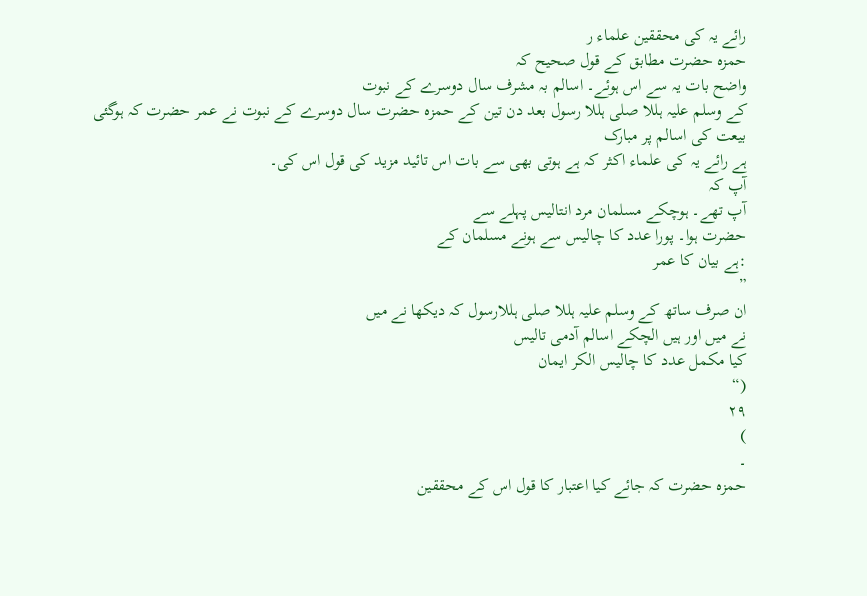رائے یہ کی محققین علماء ر
حمزہ حضرت مطابق کے قول صحیح کہ
واضح بات یہ سے اس ہوئے۔ اسالم بہ مشرف سال دوسرے کے نبوت
کے وسلم علیہ ہللا صلی ہللا رسول بعد دن تین کے حمزہ حضرت سال دوسرے کے نبوت نے عمر حضرت کہ ہوگئی
بیعت کی اسالم پر مبارک
ہے رائے یہ کی علماء اکثر کہ ہے ہوتی بھی سے بات اس تائید مزید کی قول اس کی۔
آپ کہ
آپ تھے۔ ہوچکے مسلمان مرد انتالیس پہلے سے
حضرت ہوا۔ پورا عدد کا چالیس سے ہونے مسلمان کے
:ہے بیان کا عمر
”
ان صرف ساتھ کے وسلم علیہ ہللا صلی ہللارسول کہ دیکھا نے میں
نے میں اور ہیں الچکے اسالم آدمی تالیس
کیا مکمل عدد کا چالیس الکر ایمان
(“
۲۹
)
۔
حمزہ حضرت کہ جائے کیا اعتبار کا قول اس کے محققین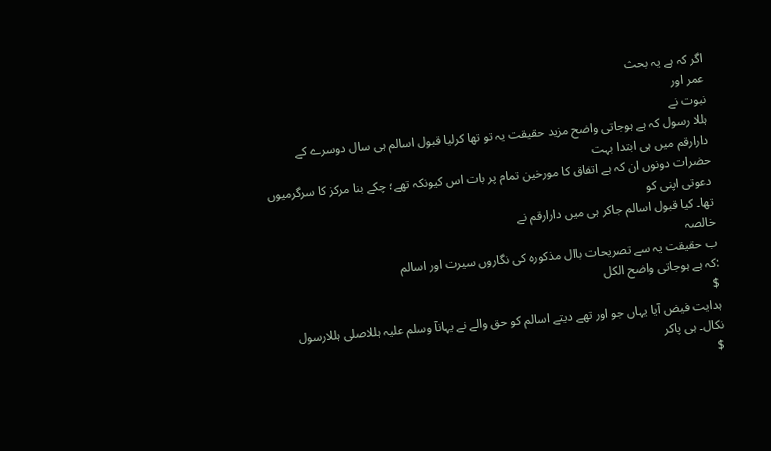اگر کہ ہے یہ بحث
عمر اور
نبوت نے
ہللا رسول کہ ہے ہوجاتی واضح مزید حقیقت یہ تو تھا کرلیا قبول اسالم ہی سال دوسرے کے
دارارقم میں ہی ابتدا بہت
حضرات دونوں ان کہ ہے اتفاق کا مورخین تمام پر بات اس کیونکہ تھے؛ چکے بنا مرکز کا سرگرمیوں دعوتی اپنی کو
تھا۔ کیا قبول اسالم جاکر ہی میں دارارقم نے
خالصہ
ب حقیقت یہ سے تصریحات باال مذکورہ کی نگاروں سیرت اور اسالم
:کہ ہے ہوجاتی واضح الکل
$
ہدایت فیض آیا یہاں جو اور تھے دیتے اسالم کو حق والے نے یہانآ وسلم علیہ ہللاصلی ہللارسول
نکال۔ ہی پاکر
$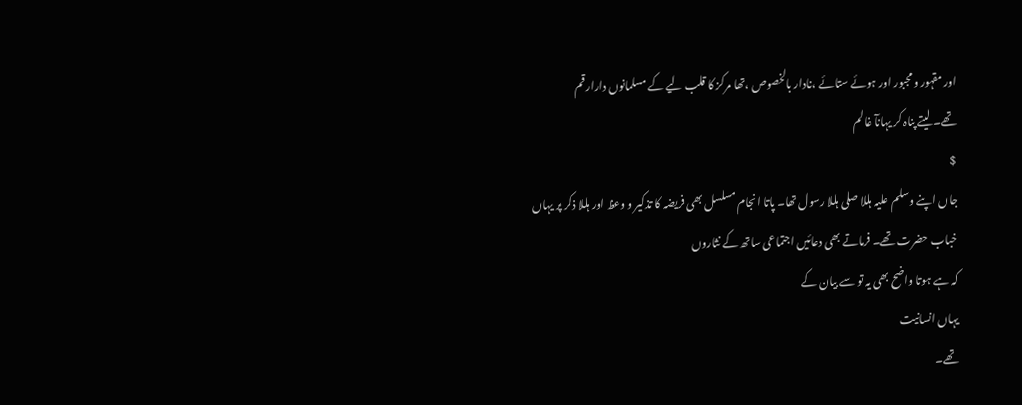اور مقہور و مجبور اور ہوئے ستائے ،نادار بالخصوص ،تھا مرکز کا قلب لیے کے مسلمانوں دارارقم
تھے۔ لیتے پناہ کر یہانآ غالم
$
جاں اپنے وسلم علیہ ہللا صلی ہللا رسول تھا۔ پاتا انجام مسلسل بھی فریضہ کا تذکیر و وعظ اور ہللا ذکر پر یہاں
خباب حضرت تھے۔ فرماتے بھی دعائیں اجتماعی ساتھ کے نثاروں
کہ ہے ہوتا واضح بھی یہ تو سے بیان کے
یہاں انسانیت
تھے۔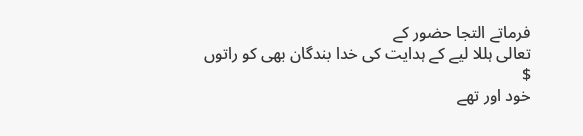فرماتے التجا حضور کے
تعالی ہللا لیے کے ہدایت کی خدا بندگان بھی کو راتوں
$
خود اور تھے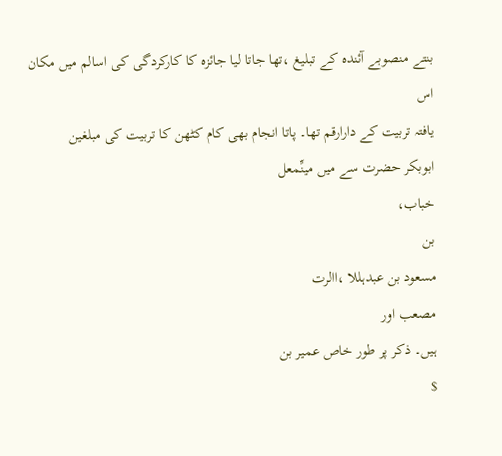بنتے منصوبے آئندہ کے تبلیغ ،تھا جاتا لیا جائزہ کا کارکردگی کی اسالم میں مکان اس
یافتہ تربیت کے دارارقم تھا۔ پاتا انجام بھی کام کٹھن کا تربیت کی مبلغین
ابوبکر حضرت سے میں مینِّمعل
خباب،
بن
مسعود بن عبدہللا ،االرت
مصعب اور
ہیں۔ ذکر پر طور خاص عمیر بن
$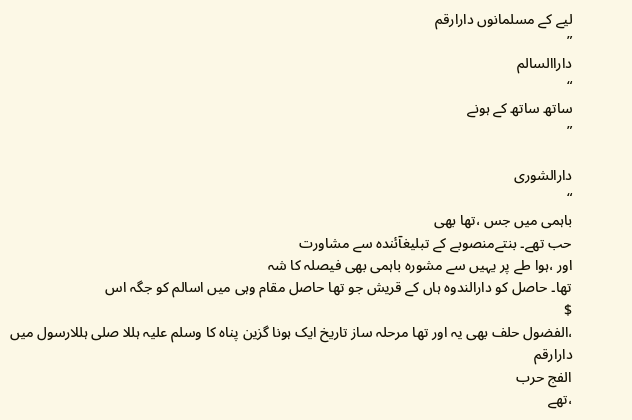لیے کے مسلمانوں دارارقم
”
داراالسالم
“
ساتھ ساتھ کے ہونے
”

دارالشوری
“
باہمی میں جس ،تھا بھی
حب تھے۔ بنتےمنصوبے کے تبلیغآئندہ سے مشاورت
اور ،ہوا طے پر یہیں سے مشورہ باہمی بھی فیصلہ کا شہ
تھا۔ حاصل کو دارالندوہ ہاں کے قریش جو تھا حاصل مقام وہی میں اسالم کو جگہ اس
$
،الفضول حلف بھی یہ اور تھا مرحلہ ساز تاریخ ایک ہونا گزین پناہ کا وسلم علیہ ہللا صلی ہللارسول میں دارارقم
الفج حرب
،تھے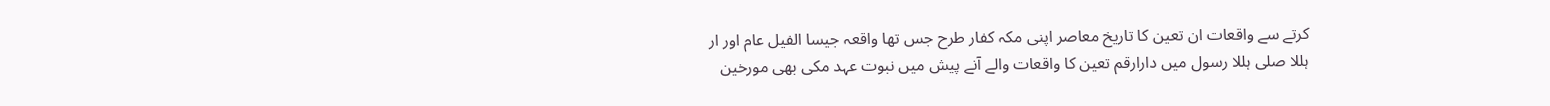کرتے سے واقعات ان تعین کا تاریخ معاصر اپنی مکہ کفار طرح جس تھا واقعہ جیسا الفیل عام اور ار
ہللا صلی ہللا رسول میں دارارقم تعین کا واقعات والے آنے پیش میں نبوت عہد مکی بھی مورخین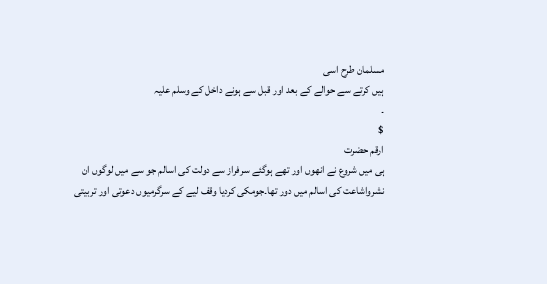مسلمان طرح اسی
ہیں کرتے سے حوالے کے بعد اور قبل سے ہونے داخل کے وسلم علیہ
۔
$
ارقم حضرت
ہی میں شروع نے انھوں اور تھے ہوگئے سرفراز سے دولت کی اسالم جو سے میں لوگوں ان
نشرواشاعت کی اسالم میں دور تھا۔جومکی کردیا وقف لیے کے سرگرمیوں دعوتی اور تربیتی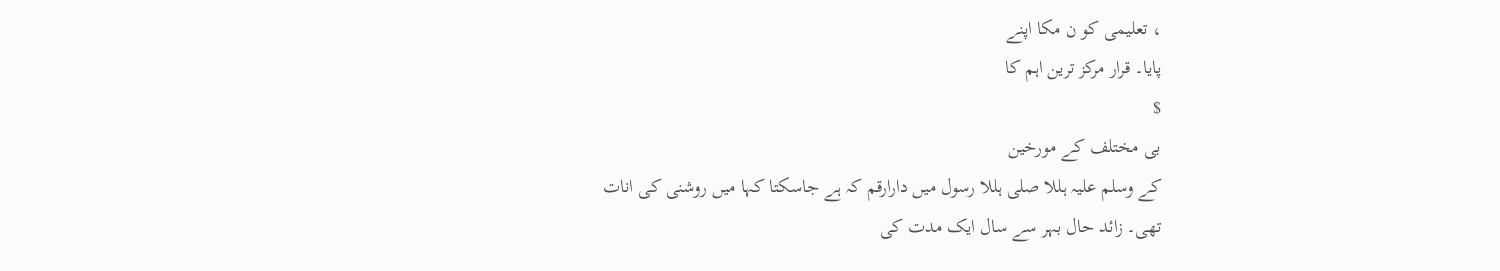، تعلیمی کو ن مکا اپنے
پایا۔ قرار مرکز ترین اہم کا
$
بی مختلف کے مورخین
کے وسلم علیہ ہللا صلی ہللا رسول میں دارارقم کہ ہے جاسکتا کہا میں روشنی کی انات
تھی۔ زائد حال بہر سے سال ایک مدت کی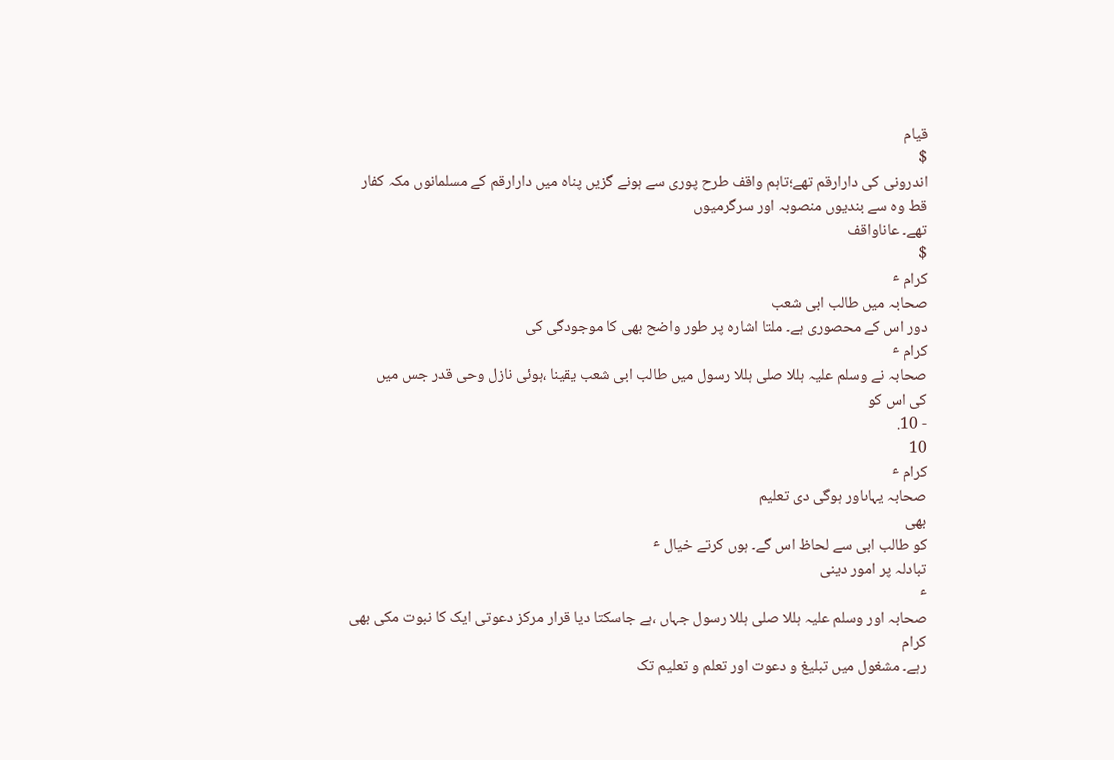قیام
$
اندرونی کی دارارقم تھے؛تاہم واقف طرح پوری سے ہونے گزیں پناہ میں دارارقم کے مسلمانوں مکہ کفار
قط وہ سے بندیوں منصوبہ اور سرگرمیوں
تھے۔ عاناواقف
$
کرام ٴ
صحابہ میں طالب ابی شعب
دور اس کے محصوری ہے۔ ملتا اشارہ پر طور واضح بھی کا موجودگی کی
کرام ٴ
صحابہ نے وسلم علیہ ہللا صلی ہللا رسول میں طالب ابی شعب یقینا ،ہوئی نازل وحی قدر جس میں
کی اس کو
- 10.
10
کرام ٴ
صحابہ یہاںاور ہوگی دی تعلیم
بھی
کو طالب ابی سے لحاظ اس گے۔ ہوں کرتے خیال ٴ
تبادلہ پر امور دینی
ٴ
صحابہ اور وسلم علیہ ہللا صلی ہللا رسول جہاں ،ہے جاسکتا دیا قرار مرکز دعوتی ایک کا نبوت مکی بھی
کرام
رہے۔ مشغول میں تبلیغ و دعوت اور تعلم و تعلیم تک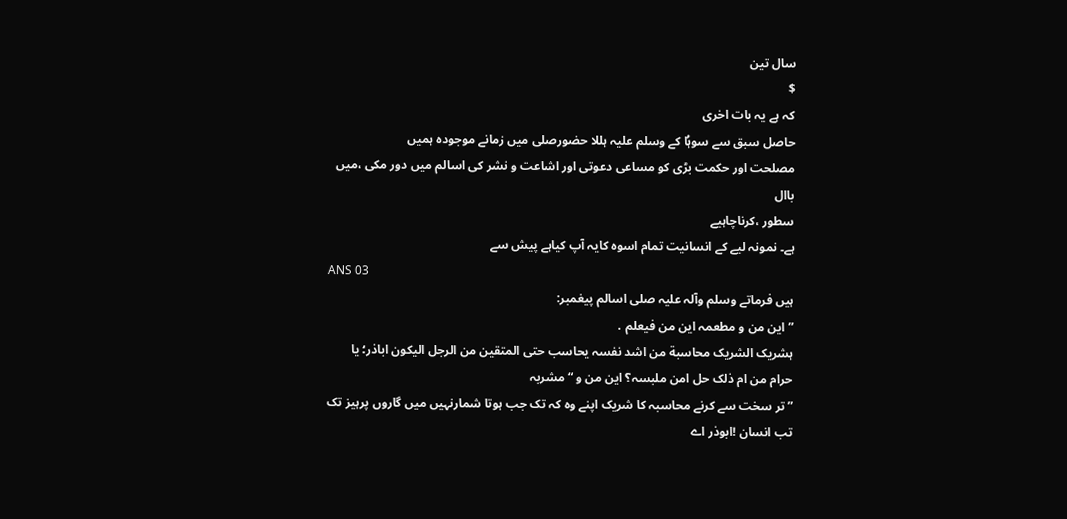سال تین
$
کہ ہے یہ بات اخری
حاصل سبق سے سوہُا کے وسلم علیہ ہللا حضورصلی میں زمانے موجودہ ہمیں
مصلحت اور حکمت بڑی کو مساعی دعوتی اور اشاعت و نشر کی اسالم میں دور مکی ،میں باال
سطور ،کرناچاہیے
ہے۔ نمونہ لیے کے انسانیت تمام اسوہ کایہ آپ کیاہے پیش سے
ANS 03
ہیں فرماتے وسلم وآلہ علیہ صلی اسالم پیغمبر:
” این من و مطعمہ این من فیعلم ․
ہشریک الشریک محاسبة من اشد نفسہ یحاسب حتی المتقین من الرجل الیکون اباذر؛ یا
حرام من ام ذلک حل امن ملبسہ؟ این من و “مشربہ
” تر سخت سے کرنے محاسبہ کا شریک اپنے وہ کہ تک جب ہوتا شمارنہیں میں گاروں پرہیز تک تب انسان !ابوذر اے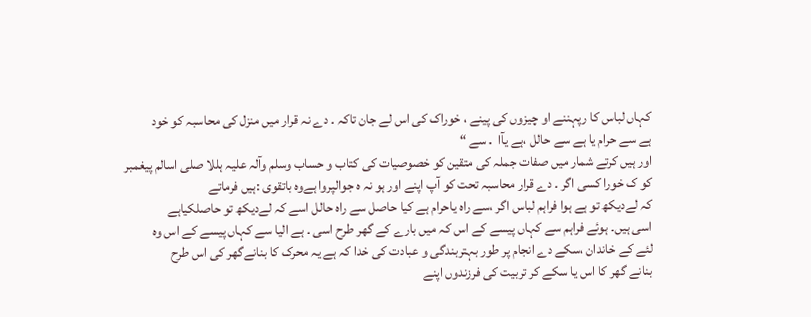کہاں لباس کا رپہننے او چیزوں کی پینے ، خوراک کی اس لے جان تاکہ ۔ دے نہ قرار میں منزل کی محاسبہ کو خود
ہے سے حرام یا ہے سے حالل ،ہے یآا ․سے “
اور ہیں کرتے شمار میں صفات جملہ کی متقین کو خصوصیات کی کتاب و حساب وسلم وآلہ علیہ ہللا صلی اسالم پیغمبر
کو ک خورا کسی اگر ۔ دے قرار محاسبہ تحت کو آپ اپنے اور ہو نہ ہ جوالپروا ہےوہ باتقوی :ہیں فرماتے
کہ لےدیکھ تو ہے ہوا فراہم لباس اگر ،سے راہ یاحرام ہے کیا حاصل سے راہ حالل اسے کہ لےدیکھ تو حاصلکیاہے
اسی ہیں۔ ہوئے فراہم سے کہاں پیسے کے اس کہ میں بارے کے گھر طرح اسی ۔ ہے الیا سے کہاں پیسے کے اس وہ
لئے کے خاندان ،سکے دے انجام پر طور بہتربندگی و عبادت کی خدا کہ ہے یہ محرک کا بنانےگھر کی اس طرح
بنانے گھر کا اس یا سکے کر تربیت کی فرزندوں اپنے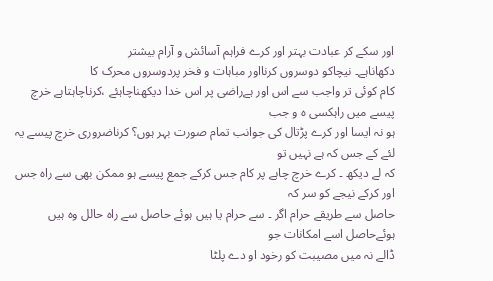اور سکے کر عبادت بہتر اور کرے فراہم آسائش و آرام بیشتر
دکھاناہے۔ نیچاکو دوسروں کرنااور مباہات و فخر پردوسروں محرک کا
کام کوئی تر واجب سے اس اور ہےراضی پر اس خدا دیکھناچاہئے ،کرناچاہتاہے خرچ پیسے میں راہکسی ہ و جب
ہو نہ ایسا اور کرے پڑتال کی جوانب تمام صورت بہر ہوں؟ کرناضروری خرچ پیسے یہ لئے کے جس کہ ہے نہیں تو
کہ لے دیکھ ۔ کرے خرچ چاہے پر کام جس کرکے جمع پیسے ہو ممکن بھی سے راہ جس اور کرکے نیجے کو سر کہ
حاصل سے طریقے حرام اگر ۔ سے حرام یا ہیں ہوئے حاصل سے راہ حالل وہ ہیں ہوئےحاصل اسے امکانات جو
ڈالے نہ میں مصیبت کو رخود او دے پلٹا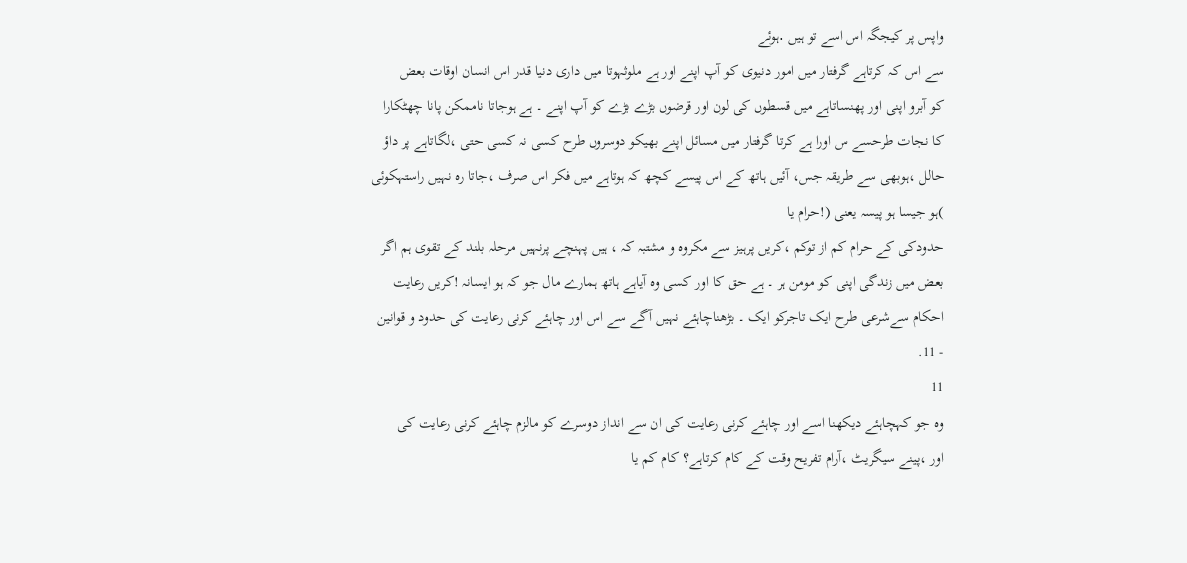واپس پر کیجگہ اس اسے تو ہیں ․ہوئے
سے اس کہ کرتاہے گرفتار میں امور دنیوی کو آپ اپنے اور ہے ملوثہوتا میں داری دنیا قدر اس انسان اوقات بعض
کو آبرو اپنی اور پھنساتاہے میں قسطوں کی لون اور قرضوں بڑے بڑے کو آپ اپنے ۔ ہے ہوجاتا ناممکن پانا چھٹکارا
کا نجات طرحسے س اورا ہے کرتا گرفتار میں مسائل اپنے بھیکو دوسروں طرح کسی نہ کسی حتی ،لگاتاہے پر داؤ
حالل ،ہوبھی سے طریقہ جس، آئیں ہاتھ کے اس پیسے کچھ کہ ہوتاہے میں فکر اس صرف ،جاتا رہ نہیں راستہکوئی
)ہو جیسا ہو پیسہ یعنی (!حرام یا
حدودکی کے حرام کم از توکم ،کریں پرہیز سے مکروہ و مشتبہ کہ ، ہیں پہنچے پرنہیں مرحلہ بلند کے تقوی ہم اگر
بعض میں زندگی اپنی کو مومن ہر ۔ ہے حق کا اور کسی وہ آیاہے ہاتھ ہمارے مال جو کہ ہو ایسانہ !کریں رعایت
احکام سےشرعی طرح ایک تاجرکو ایک ۔ بڑھناچاہئے نہیں آگے سے اس اور چاہئے کرنی رعایت کی حدود و قوانین
- 11.
11
وہ جو کہچاہئے دیکھنا اسے اور چاہئے کرنی رعایت کی ان سے انداز دوسرے کو مالزم چاہئے کرنی رعایت کی
اور ،پینے سیگریٹ ،آرام تفریح وقت کے کام کرتاہے؟ کام کم یا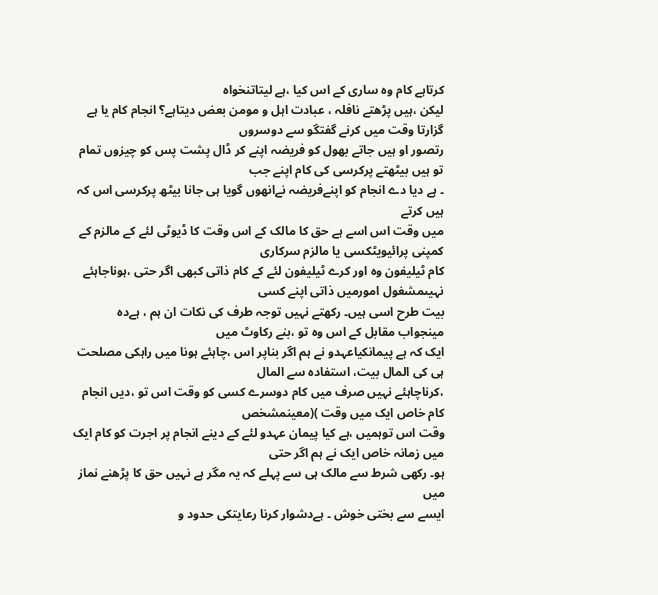کرتاہے کام وہ ساری کے اس کیا ،ہے لیتاتنخواہ
لیکن ،ہیں پڑھتے نافلہ ، عبادت اہل و مومن بعض دیتاہے؟ انجام کام یا ہے گزارتا وقت میں کرنے گفتگو سے دوسروں
رتصور او ہیں جاتے بھول کو فریضہ اپنے کر ڈال پشت پس کو چیزوں تمام تو ہیں بیٹھتے پرکرسی کی کام اپنے جب
۔ ہے دیا دے انجام کو اپنےفریضہ نےانھوں گویا ہی جانا بیٹھ پرکرسی اس کہ ہیں کرتے
میں وقت اس اسے ہے حق کا مالک کے اس وقت کا ڈیوٹی لئے کے مالزم کے کمپنی پرائیویٹکسی یا مالزم سرکاری
کام ٹیلیفون وہ اور کرے ٹیلیفون لئے کے کام ذاتی کبھی اگر حتی ،ہوناجاہئے نہیںمشغول امورمیں ذاتی اپنے کسی
بیت طرح اسی ہیں۔ رکھتے نہیں توجہ طرف کی نکات ان ہم ، ہےدہ مینجواب مقابل کے اس وہ تو ،بنے رکاوٹ میں
ایک کہ ہے پیمانکیاعہدو نے ہم اگر بناپر اس ،چاہئے ہونا میں راہکی مصلحت ہی کی المال بیت، استفادہ سے المال
،کرناچاہئے نہیں صرف میں کام دوسرے کسی کو وقت اس تو ،دیں انجام کام خاص ایک میں وقت )(معینمشخص
وقت اس توہمیں ،ہے کیا پیمان عہدو لئے کے دینے انجام پر اجرت کو کام ایک میں زمانہ خاص ایک نے ہم اگر حتی
ہو۔ رکھی شرط سے مالک ہی سے پہلے کہ یہ مگر ہے نہیں حق کا پڑھنے نماز میں
ایسے سے بختی خوش ۔ ہےدشوار کرنا رعایتکی حدود و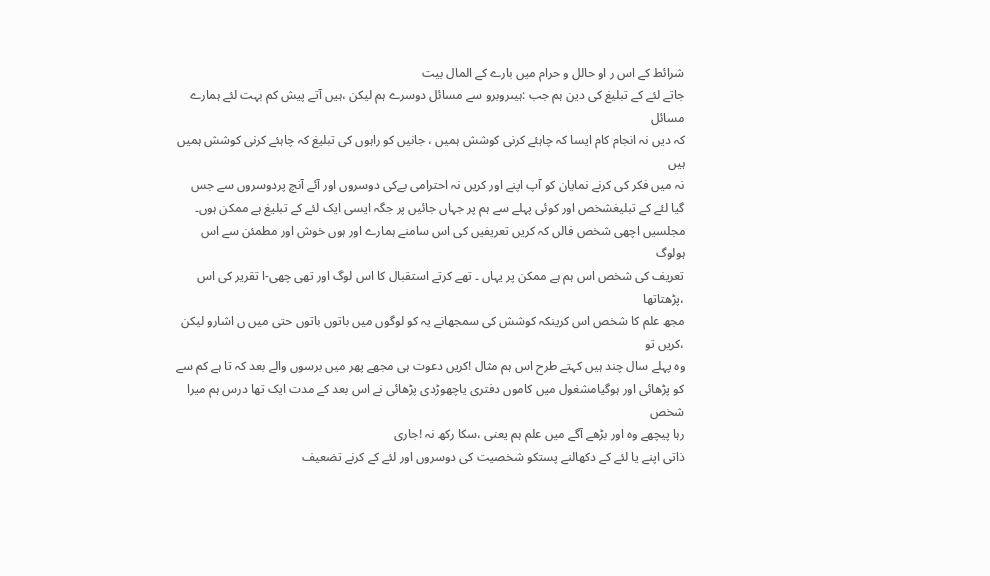شرائط کے اس ر او حالل و حرام میں بارے کے المال بیت
جاتے لئے کے تبلیغ کی دین ہم جب :ہیںروبرو سے مسائل دوسرے ہم لیکن ،ہیں آتے پیش کم بہت لئے ہمارے مسائل
کہ دیں نہ انجام کام ایسا کہ چاہئے کرنی کوشش ہمیں ، جانیں کو راہوں کی تبلیغ کہ چاہئے کرنی کوشش ہمیں ہیں
نہ میں فکر کی کرنے نمایان کو آپ اپنے اور کریں نہ احترامی بےکی دوسروں اور آئے آنچ پردوسروں سے جس
گیا لئے کے تبلیغشخص اور کوئی پہلے سے ہم پر جہاں جائیں پر جگہ ایسی ایک لئے کے تبلیغ ہے ممکن ہوں۔
مجلسیں اچھی شخص فالں کہ کریں تعریفیں کی اس سامنے ہمارے اور ہوں خوش اور مطمئن سے اس ہولوگ
تعریف کی شخص اس ہم ہے ممکن پر یہاں ۔ تھے کرتے استقبال کا اس لوگ اور تھی چھی-ا تقریر کی اس ،پڑھتاتھا
مجھ علم کا شخص اس کرینکہ کوشش کی سمجھانے یہ کو لوگوں میں باتوں باتوں حتی میں ں اشارو لیکن ،کریں تو
وہ پہلے سال چند ہیں کہتے طرح اس ہم مثال !کریں دعوت ہی مجھے پھر میں برسوں والے بعد کہ تا ہے کم سے
کو پڑھائی اور ہوگیامشغول میں کاموں دفتری یاچھوڑدی پڑھائی نے اس بعد کے مدت ایک تھا درس ہم میرا شخص
رہا پیچھے وہ اور بڑھے آگے میں علم ہم یعنی ،سکا رکھ نہ !جاری
ذاتی اپنے یا لئے کے دکھالنے پستکو شخصیت کی دوسروں اور لئے کے کرنے تضعیف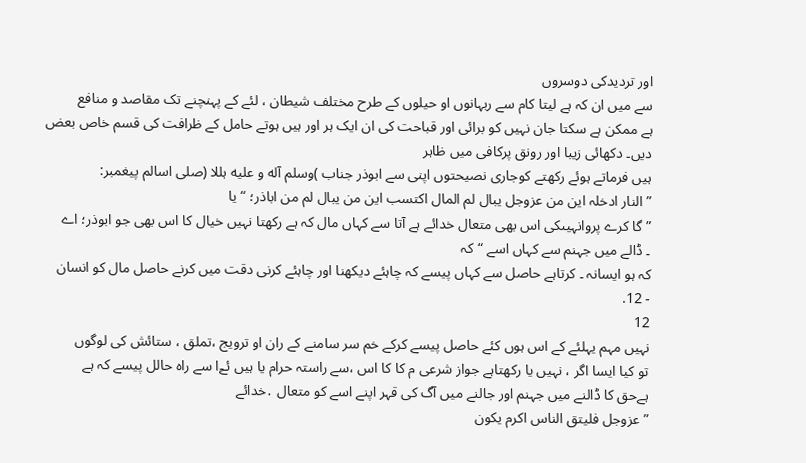اور تردیدکی دوسروں
سے میں ان کہ ہے لیتا کام سے ربہانوں او حیلوں کے طرح مختلف شیطان ، لئے کے پہنچنے تک مقاصد و منافع
ہے ممکن ہے سکتا جان نہیں کو برائی اور قباحت کی ان ایک ہر اور ہیں ہوتے حامل کے ظرافت کی قسم خاص بعض
دیں۔ دکھائی زیبا اور رونق پرکافی میں ظاہر
ہیں فرماتے ہوئے رکھتے کوجاری نصیحتوں اپنی سے ابوذر جناب )وسلم آله و علیه ہللا (صلی اسالم پیغمبر:
”النار ادخلہ این من عزوجل یبال لم المال اکتسب این من یبال لم من اباذر؛ “یا
” گا کرے پروانہیںکی اس بھی متعال خدائے ہے آتا سے کہاں مال کہ ہے رکھتا نہیں خیال کا اس بھی جو ابوذر؛ اے
۔ ڈالے میں جہنم سے کہاں اسے “کہ
کہ ہو ایسانہ ۔ کرتاہے حاصل سے کہاں پیسے کہ چاہئے دیکھنا اور چاہئے کرنی دقت میں کرنے حاصل مال کو انسان
- 12.
12
نہیں مہم یہلئے کے اس ہوں کئے حاصل پیسے کرکے خم سر سامنے کے ران او ترویج ،تملق ، ستائش کی لوگوں
تو کیا ایسا اگر ، نہیں یا رکھتاہے جواز شرعی م کا کا اس ،سے راستہ حرام یا ہیں ئےٓا سے راہ حالل پیسے کہ ہے
ہےحق کا ڈالنے میں جہنم اور جالنے میں آگ کی قہر اپنے اسے کو متعال ․خدائے
”عزوجل فلیتق الناس اکرم یکون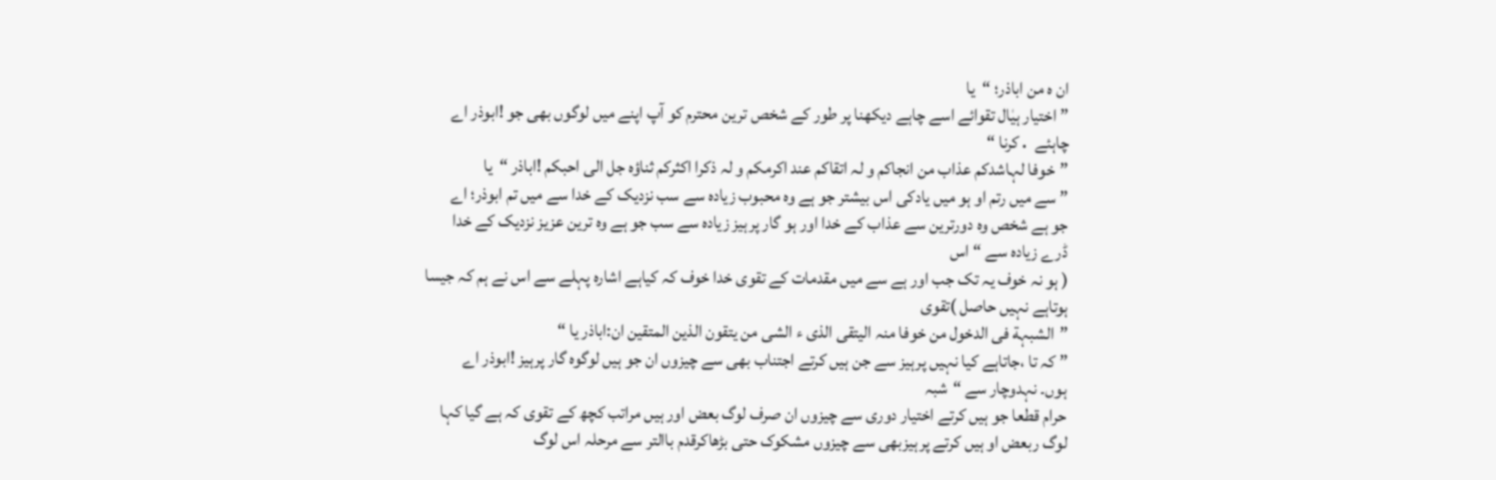ان ہ من اباذر؛ “یا
” اختیار ہیٰال تقوائے اسے چاہے دیکھنا پر طور کے شخص ترین محترم کو آپ اپنے میں لوگوں بھی جو !ابوذر اے
چاہئے ․کرنا “
”خوفا لہاشدکم عذاب من انجاکم و لہ اتقاکم عند اکرمکم و لہ ذکرا اکثرکم ثناؤہ جل الی احبکم !اباذر “یا
” سے میں رتم او ہو میں یادکی اس بیشتر جو ہے وہ محبوب زیادہ سے سب نزدیک کے خدا سے میں تم ابوذر؛ اے
جو ہے شخص وہ دورترین سے عذاب کے خدا اور ہو گار پرہیز زیادہ سے سب جو ہے وہ ترین عزیز نزدیک کے خدا
ڈرے زیادہ سے “اس
( ہو نہ خوف یہ تک جب اور ہے سے میں مقدمات کے تقوی خدا خوف کہ کیاہے اشارہ پہلے سے اس نے ہم کہ جیسا
ہوتاہے نہیں حاصل )تقوی
”الشبہة فی الدخول من خوفا منہ الیتقی الذی ء الشی من یتقون الذین المتقین ان:اباذر یا “
” کہ تا ،جاتاہے کیا نہیں پرہیز سے جن ہیں کرتے اجتناب بھی سے چیزوں ان جو ہیں لوگوہ گار پرہیز !ابوذر اے
ہوں۔ نہدوچار سے “شبہ
حرام قطعا جو ہیں کرتے اختیار دوری سے چیزوں ان صرف لوگ بعض اور ہیں مراتب کچھ کے تقوی کہ ہے گیا کہا
لوگ ربعض او ہیں کرتے پرہیزبھی سے چیزوں مشکوک حتی بڑھاکرقدم باالتر سے مرحلہ اس لوگ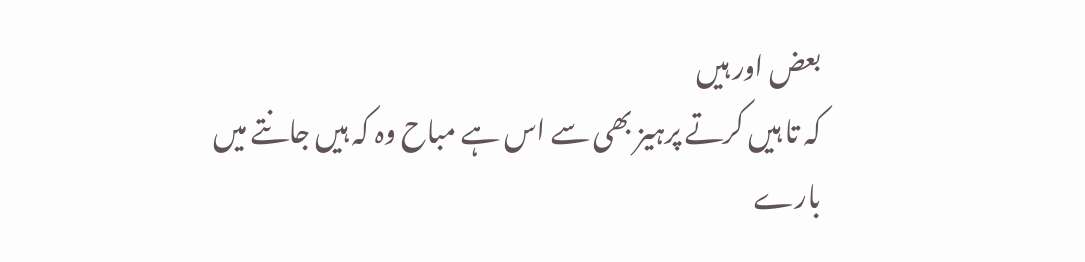بعض اور ہیں
کہ تا ہیں کرتے پرہیز بھی سے اس ہے مباح وہ کہ ہیں جانتے میں بارے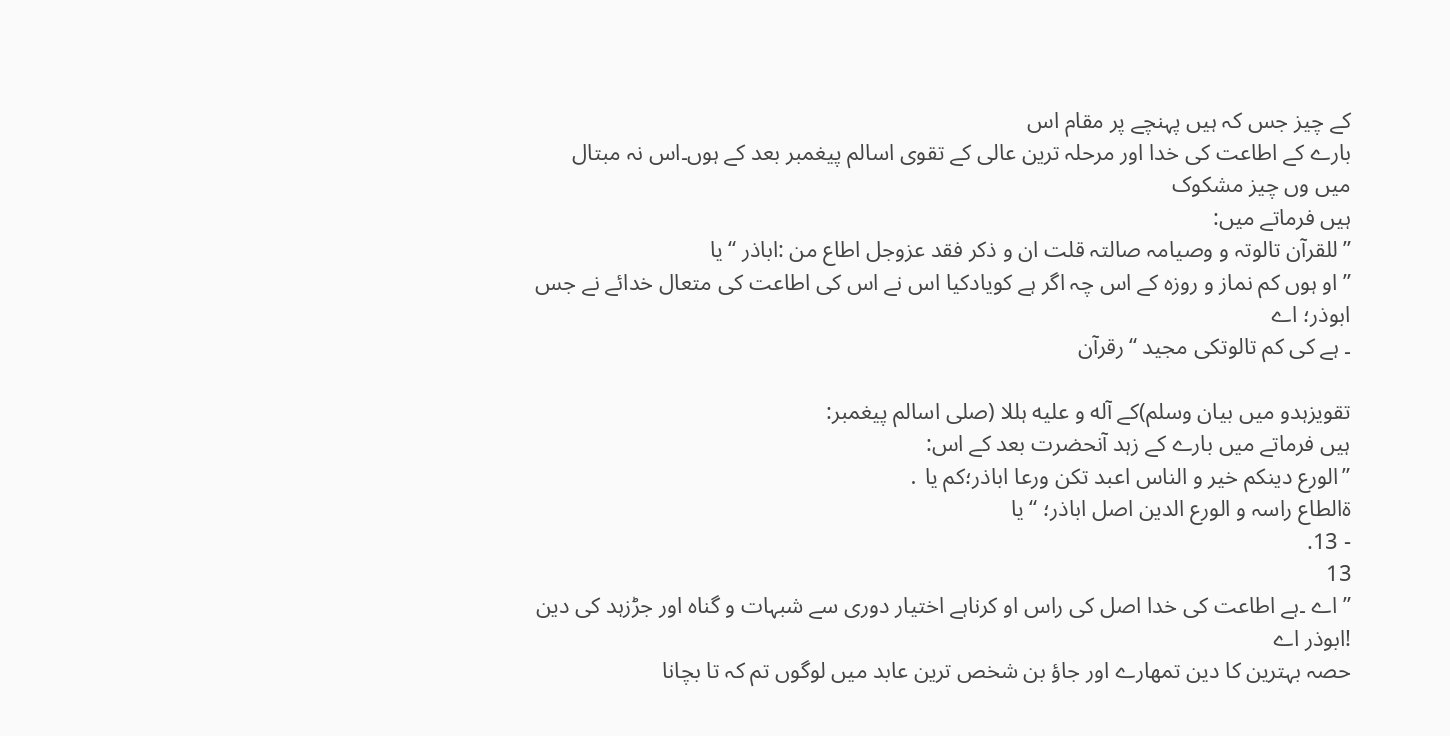کے چیز جس کہ ہیں پہنچے پر مقام اس
بارے کے اطاعت کی خدا اور مرحلہ ترین عالی کے تقوی اسالم پیغمبر بعد کے ہوں۔اس نہ مبتال میں وں چیز مشکوک
ہیں فرماتے میں:
”للقرآن تالوتہ و وصیامہ صالتہ قلت ان و ذکر فقد عزوجل اطاع من :اباذر “یا
” او ہوں کم نماز و روزہ کے اس چہ اگر ہے کویادکیا اس نے اس کی اطاعت کی متعال خدائے نے جس ابوذر؛ اے
۔ ہے کی کم تالوتکی مجید “رقرآن

تقویزہدو میں بیان وسلم)کے آله و علیه ہللا (صلی اسالم پیغمبر:
ہیں فرماتے میں بارے کے زہد آنحضرت بعد کے اس:
”الورع دینکم خیر و الناس اعبد تکن ورعا اباذر؛کم یا ․
ةالطاع راسہ و الورع الدین اصل اباذر؛ “یا
- 13.
13
” اے ۔ہے اطاعت کی خدا اصل کی راس او کرناہے اختیار دوری سے شبہات و گناہ اور جڑزہد کی دین !ابوذر اے
حصہ بہترین کا دین تمھارے اور جاؤ بن شخص ترین عابد میں لوگوں تم کہ تا بچانا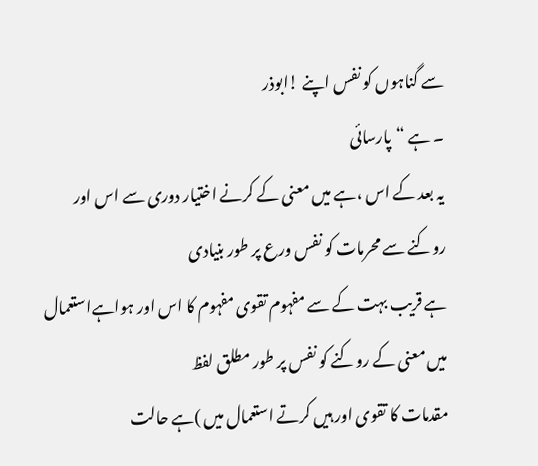سے گناہوں کو نفس اپنے !ابوذر
۔ ہے “پارسائی
یہ بعد کے اس ،ہے میں معنی کے کرنے اختیار دوری سے اس اور روکنے سے محرمات کو نفس ورع پر طور بنیادی
ہے قریب بہت کے سے مفہوم تقوی مفہوم کا اس اور ہواہےاستعمال میں معنی کے روکنے کو نفس پر طور مطلق لفظ
مقدمات کا تقوی اور ہیں کرتے استعمال میں )ہے حالت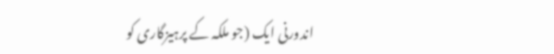اندورنی ایک (جو ملکہ کے پرہیزگاری کو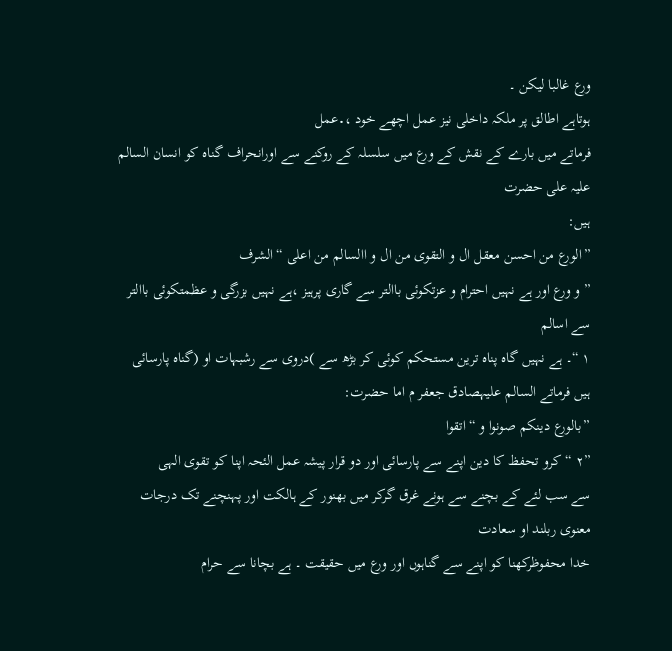ورع غالبا لیکن ۔
ہوتاہے اطالق پر ملکہ داخلی نیز عمل اچھے خود ،․عمل
فرماتے میں بارے کے نقش کے ورع میں سلسلہ کے روکنے سے اورانحراف گناہ کو انسان السالم علیہ علی حضرت
ہیں:
”الورع من احسن معقل ال و التقوی من ال و االسالم من اعلی “الشرف
” و ورع اور ہے نہیں احترام و عزتکوئی باالتر سے گاری پرہیز ،ہے نہیں بزرگی و عظمتکوئی باالتر سے اسالم
۱ “۔ ہے نہیں گاہ پناہ ترین مستحکم کوئی کر بڑھ سے )دروی سے رشبہات او (گناہ پارسائی
ہیں فرماتے السالم علیہصادق جعفر م اما حضرت:
”بالورع دینکم صونوا و “اتقوا
”۲ “کرو تحفظ کا دین اپنے سے پارسائی اور دو قرار پیشہ عمل الئحہ اپنا کو تقوی الہی
سے سب لئے کے بچنے سے ہونے غرق گرکر میں بھنور کے ہالکت اور پہنچنے تک درجات معنوی ربلند او سعادت
خدا محفوظرکھنا کو اپنے سے گناہوں اور ورع میں حقیقت ۔ ہے بچانا سے حرام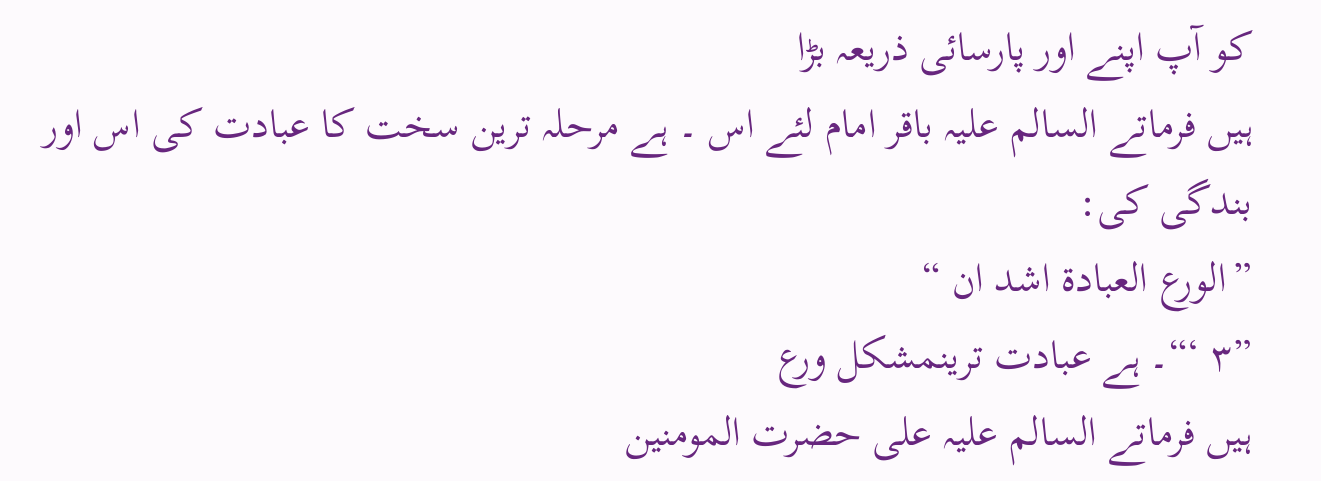کو آپ اپنے اور پارسائی ذریعہ بڑا
ہیں فرماتے السالم علیہ باقر امام لئے اس ۔ ہے مرحلہ ترین سخت کا عبادت کی اس اور بندگی کی:
”الورع العبادة اشد ان “
”۳ ‘“۔ ہے عبادت ترینمشکل ورع
ہیں فرماتے السالم علیہ علی حضرت المومنین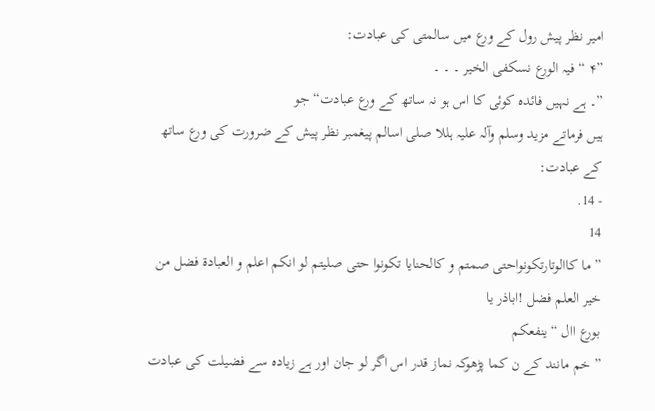امیر نظر پیش رول کے ورع میں سالمتی کی عبادت:
”۴ “فیہ الورع نسکفی الخیر ۔ ۔ ۔
”۔ ہے نہیں فائدہ کوئی کا اس ہو نہ ساتھ کے ورع عبادت“جو
ہیں فرماتے مزید وسلم وآلہ علیہ ہللا صلی اسالم پیغمبر نظر پیش کے ضرورت کی ورع ساتھ کے عبادت:
- 14.
14
” ما کاالوتارتکونواحتی صمتم و کالحنایا تکونوا حتی صلیتم لو انکم اعلم و العبادة فضل من خیر العلم فضل !اباذر یا
بورع اال “ینفعکم
” خم مانند کے ن کما پڑھوکہ نماز قدر اس اگر لو جان اور ہے زیادہ سے فضیلت کی عبادت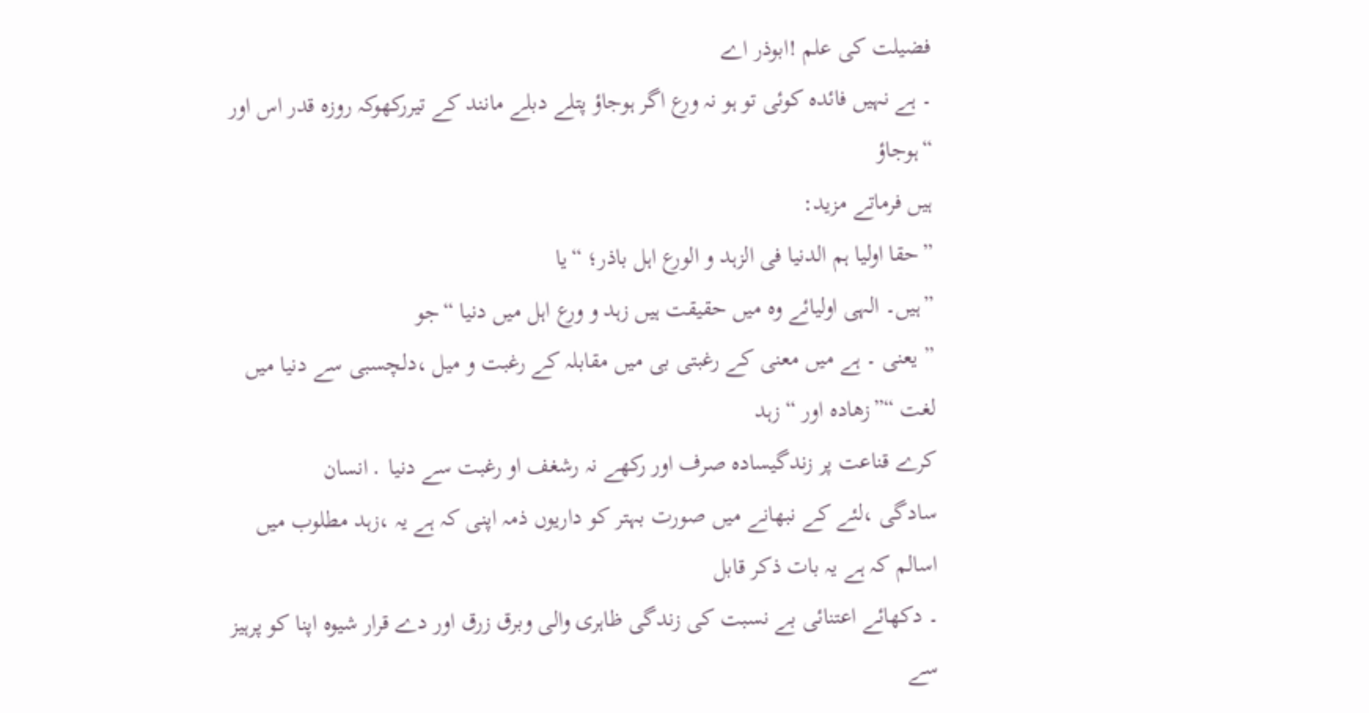فضیلت کی علم !ابوذر اے
۔ ہے نہیں فائدہ کوئی تو ہو نہ ورع اگر ہوجاؤ پتلے دبلے مانند کے تیررکھوکہ روزہ قدر اس اور “ہوجاؤ
ہیں فرماتے مزید:
”حقا اولیا ہم الدنیا فی الزہد و الورع اہل باذر؛ “یا
”ہیں۔ الہی اولیائے وہ میں حقیقت ہیں زہد و ورع اہل میں دنیا “جو
” یعنی ۔ ہے میں معنی کے رغبتی بی میں مقابلہ کے رغبت و میل ،دلچسبی سے دنیا میں لغت “”زھادہ اور “ زہد
کرے قناعت پر زندگیسادہ صرف اور رکھے نہ رشغف او رغبت سے دنیا ․انسان
سادگی ،لئے کے نبھانے میں صورت بہتر کو داریوں ذمہ اپنی کہ ہے یہ ،زہد مطلوب میں اسالم کہ ہے یہ بات ذکر قابل
۔ دکھائے اعتنائی بے نسبت کی زندگی ظاہری والی وبرق زرق اور دے قرار شیوہ اپنا کو پرہیز سے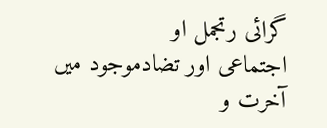گرائی رتجمل او
اجتماعی اور تضادموجود میں آخرت و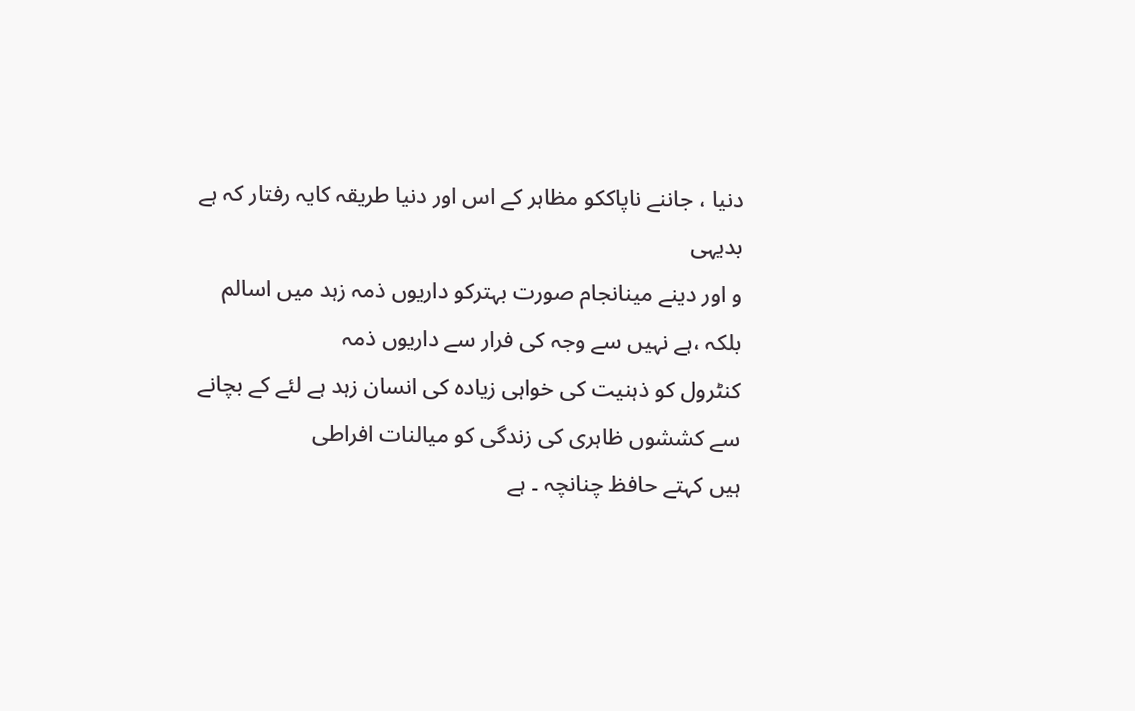دنیا ، جاننے ناپاککو مظاہر کے اس اور دنیا طریقہ کایہ رفتار کہ ہے بدیہی
و اور دینے مینانجام صورت بہترکو داریوں ذمہ زہد میں اسالم بلکہ ،ہے نہیں سے وجہ کی فرار سے داریوں ذمہ
کنٹرول کو ذہنیت کی خواہی زیادہ کی انسان زہد ہے لئے کے بچانے سے کششوں ظاہری کی زندگی کو میالنات افراطی
ہیں کہتے حافظ چنانچہ ۔ ہے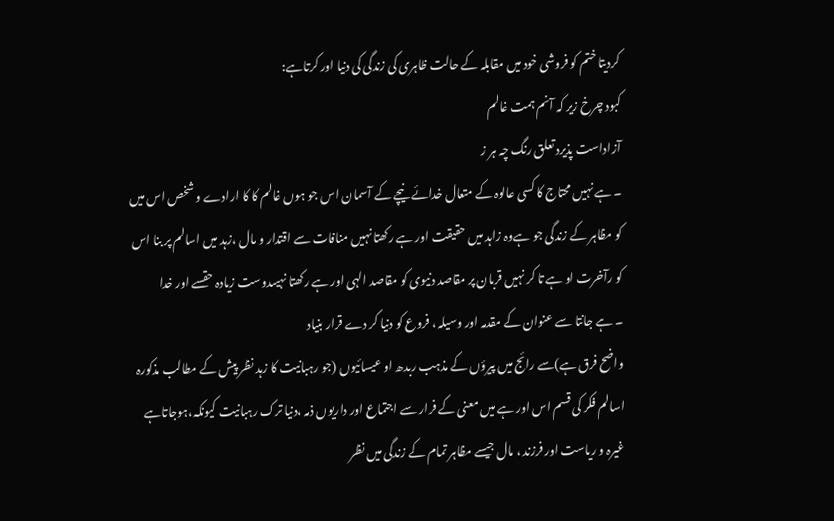کردیتا ختم کو فروشی خود میں مقابلہ کے حالت ظاہری کی زندگی کی دنیا اور کرتاہے:
کبود چرخ زیر کہ آنم ہمت غالم
آزاداست پذیرد تعلق رنگ چہ ہر ز
۔ ہے نہیں محتاج کا کسی عالوہ کے متعال خدائے نیچے کے آسمان اس جو ہوں غالم کا کا ارادے و شخص اس میں
کو مظاہر کے زندگی جو ہےوہ زاہد میں حقیقت اور ہے رکھتا نہیں منافات سے اقتدار و مال ،زہد میں اسالم پر بنا اس
کو رآخرت او ہے تا کر نہیں قربان پر مقاصد دنیوی کو مقاصد الہی اور ہے رکھتا نہیںدوست زیادہ حقسے اور خدا
۔ ہے جانتا سے عنوان کے مقدمہ اور وسیلہ ، فروع کو دنیا کر دے قرار بنیاد
واضح فرق ہے)سے رائج میں پیرؤں کے مذہب ربدھ او عیسائیوں (جو رہبانیت کا زہد نظر پیش کے مطالب مذکورہ
اسالم فکر کی قسم اس اور ہے میں معنی کے فرار سے اجتماع اور داریوں ذمہ ،دنیا ترک رہبانیت کیونکہ،ہوجاتاہے
غیرہ و ریاست اور فرزند ، مال جیسے مظاہر تمام کے زندگی میں نظر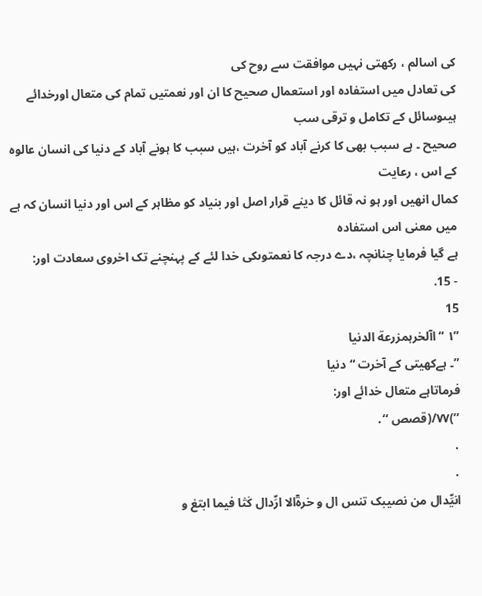کی اسالم ، رکھتی نہیں موافقت سے روح کی
کی تعادل میں استفادہ اور استعمال صحیح کا ان اور نعمتیں تمام کی متعال اورخدائے ہیںوسائل کے تکامل و ترقی سب
صحیح ۔ ہے سبب بھی کا کرنے آباد کو آخرت ،ہیں سبب کا ہونے آباد کے دنیا کی انسان عالوہ کے اس ، رعایت
کمال انھیں اور ہو نہ قائل کا دینے قرار اصل اور بنیاد کو مظاہر کے اس اور دنیا انسان کہ ہے میں معنی اس استفادہ
ہے گیا فرمایا چنانچہ ،دے درجہ کا نعمتوںکی خدا لئے کے پہنچنے تک اخروی سعادت اور:
- 15.
15
”۱ “ اآلخرہمزرعة الدنیا
”۔ ہےکھیتی کے آخرت “دنیا
فرماتاہے متعال خدائے اور:
’’)۷۷/(قصص ‘‘․
․
․
انیِّدال من نصیبک تنس ال و خرةٓالا ارِّدال کٰتٰا فیما ابتغ و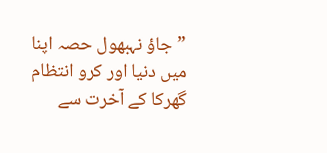”جاؤ نہبھول حصہ اپنا میں دنیا اور کرو انتظام گھرکا کے آخرت سے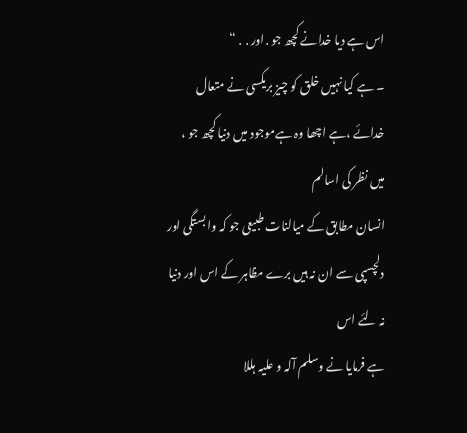اس ہے دیا خدانے کچھ جو ․اور ․ ․ “
۔ ہے کیا نہیں خلق کو چیز بریکسی نے متعال خدائے ،ہے اچھا وہ ہےموجود میں دنیا کچھ جو ، میں نظر کی اسالم
انسان مطابق کے میالنات طبیعی جو کہ وابستگی اور دلچسپی سے ان نہ ہیں برے مظاہر کے اس اور دنیا نہ لئے اس
ہے فرمایا نے وسلم آلہ و علیہ ہللا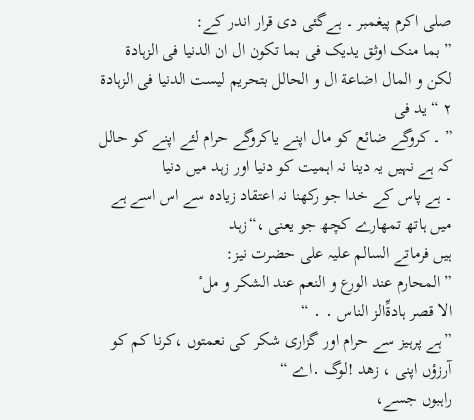صلی اکرم پیغمبر ۔ ہےگئی دی قرار اندر کے:
” بما منک اوثق یدیک فی بما تکون ال ان الدنیا فی الزہادة لکن و المال اضاعة ال و الحالل بتحریم لیست الدنیا فی الزہادة
۲ “ ید فی
” ۔ کروگے ضائع کو مال اپنے یاکروگے حرام لئے اپنے کو حالل کہ ہے نہیں یہ دینا نہ اہمیت کو دنیا اور زہد میں دنیا
۔ ہے پاس کے خدا جو رکھنا نہ اعتقاد زیادہ سے اس اسے ہے میں ہاتھ تمھارے کچھ جو یعنی ،“زہد
ہیں فرماتے السالم علیہ علی حضرت نیز:
”المحارم عند الورع و النعم عند الشکر و ملٴ
الا قصر ہادةِّالز الناس ․ ․ “
”ہے پرہیز سے حرام اور گزاری شکر کی نعمتوں ،کرنا کم کو آرزؤں اپنی ، زھد !لوگ ․اے “
راہبوں جسے،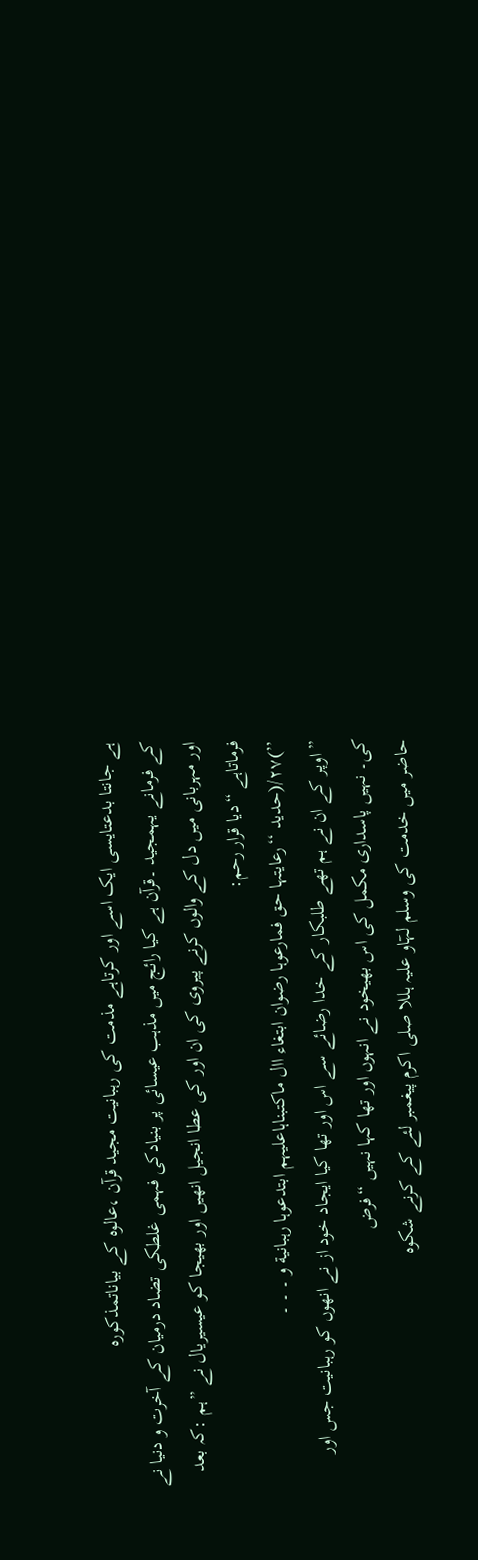ہے جانتا بدعتایسی ایک اسے اور کرتاہے مذمت کی رہبانیت مجید قرآن ،عالوہ کے بیاناتمذکورہ
کے فرمانے یہمجید ۔قرآن ہے کیا رائج میں مذہب عیسائی پر بنیادکی فہمی غلطکی تضاد درمیان کے آخرت و دنیا نے
اور مہربانی میں دل کے والوں کرنے پیروی کی ان اور کی عطا انجیل انھیں اور بھیجا کو عیسیریال نے ”ہم :کہ بعد
فرماتاہے “دیا قرار رحم:
’’)۲۷/(حدید ‘‘رعایتہا حق فمارعوہا رضوان ابتغاء اال ماکتبناہاعلیہم ابتدعوہا رہبانیة و ۔ ۔ ۔
” اوپر کے ان نے ہم تھے طلبکار کے خدا رضائے سے اس اور تھا کیا ایجاد خود از نے انھوں کو رہبانیت جس اور
کی۔ نہیں پاسداری مکمل کی اس بھیخود نے انہوں اور تھا کہا نہیں “فرض
حاضر میں خدمت کی وسلم لہٓاو علیہ ہللا صلی اکرم پیغمبر لئے کے کرنے شکوہ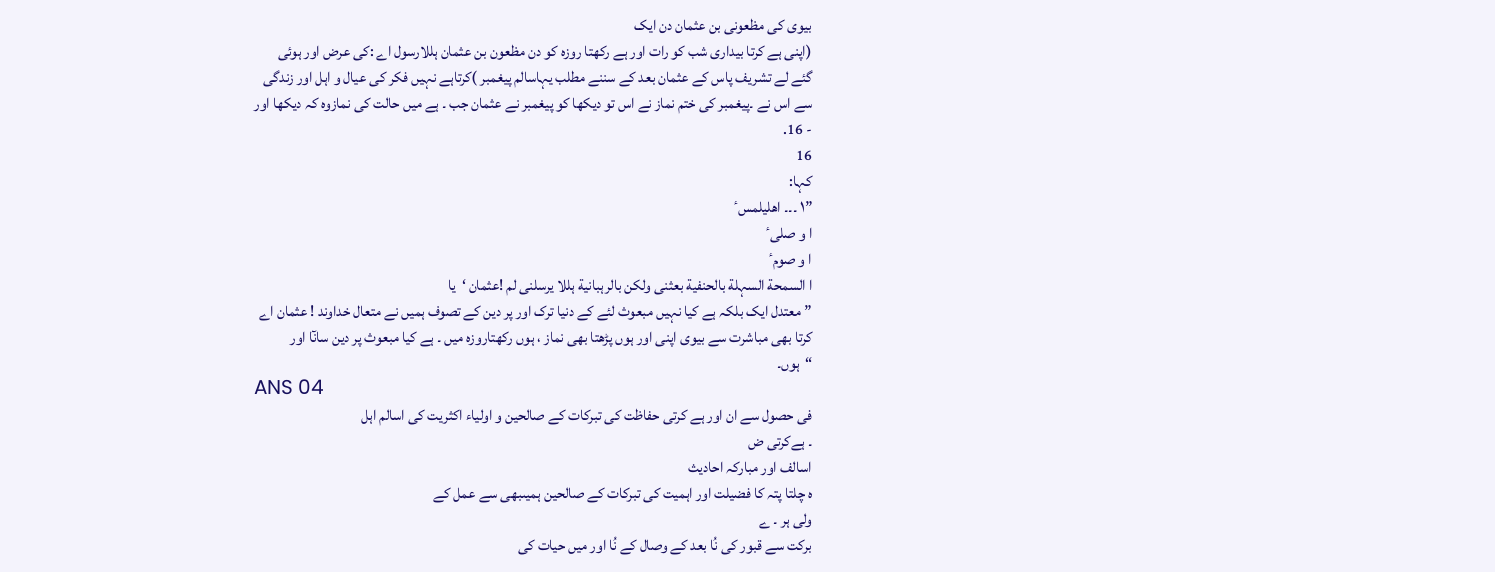بیوی کی مظعونی بن عثمان دن ایک
(اپنی ہے کرتا بیداری شب کو رات اور ہے رکھتا روزہ کو دن مظعون بن عثمان ہللارسول اے :کی عرض اور ہوئی
گئے لے تشریف پاس کے عثمان بعد کے سننے مطلب یہاسالم پیغمبر )کرتاہے نہیں فکر کی عیال و اہل اور زندگی
سے اس نے ۔پیغمبر کی ختم نماز نے اس تو دیکھا کو پیغمبر نے عثمان جب ۔ ہے میں حالت کی نمازوہ کہ دیکھا اور
- 16.
16
کہا:
”۱ ۔۔۔ اھلیلمسٴ
ا و صلیٴ
ا و صومٴ
ا السمحة السہلة بالحنفیة بعثنی ولکن بالرہبانیة ہللا یرسلنی لم !عثمان ‘یا
” معتدل ایک بلکہ ہے کیا نہیں مبعوث لئے کے دنیا ترک اور پر دین کے تصوف ہمیں نے متعال خداوند ! عثمان اے
کرتا بھی مباشرت سے بیوی اپنی اور ہوں پڑھتا بھی نماز ، ہوں رکھتاروزہ میں ۔ ہے کیا مبعوث پر دین سانٓا اور
“ہوں۔
ANS 04
فی حصول سے ان اور ہے کرتی حفاظت کی تبرکات کے صالحین و اولیاء اکثریت کی اسالم اہل
۔ ہےکرتی ض
اسالف اور مبارکہ احادیث
ہ چلتا پتہ کا فضیلت اور اہمیت کی تبرکات کے صالحین ہمیںبھی سے عمل کے
ولی ہر ۔ ے
برکت سے قبور کی نُا بعد کے وصال کے نُا اور میں حیات کی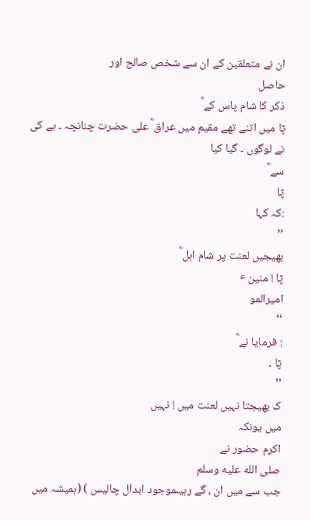ان نے متعلقین کے ان سے شخص صالح اور
حاصل
ذکر کا شام پاس کے ؓ
پٓا میں اتنے تھے مقیم میں عراق ؓ علی حضرت چنانچہ ۔ ہے کی
نے لوگوں ۔ گیا کیا
سے ؓ
پٓا
:کہ کہا
’’
بھیجیں لعنت پر شام اہل ؓ
پٓا ! منین ٴ
امیرالمو
‘‘
: فرمایا نے ؓ
پٓا ۔
’’
ک بھیجتا نہیں لعنت میں ! نہیں
میں یونکہ
اکرم حضور نے
صلى الله عليه وسلم
جب سے میں ان ، گے رہیںموجود ابدال چالیس ) (ہمیشہ میں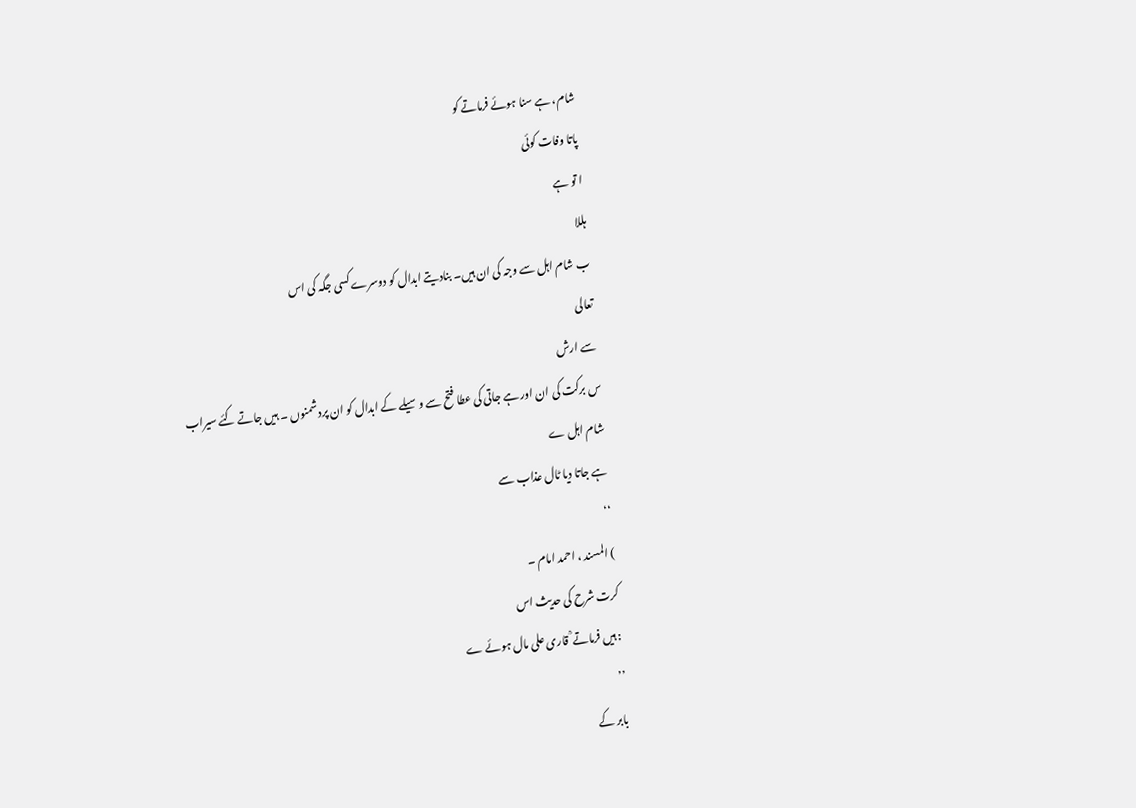شام، ہے سنا ہوئے فرماتے کو
پاتا وفات کوئی
ا تو ہے
ہللا
ب شام اہل سے وجہ کی ان ہیں۔ بنادیتے ابدال کو دوسرے کسی جگہ کی اس
تعالی
سے ارش
س برکت کی ان اور ہے جاتی کی عطا فتح سے وسیلے کے ابدال کو ان پردشمنوں ۔ ہیں جاتے کئے سیراب
شام اہل ے
ہے جاتا دیا ٹال عذاب سے
‘‘
) المسند ، احمد امام ۔
کرت شرح کی حدیث اس
: ہیں فرماتے ؒ قاری علی مال ہوئے ے
’’
بابر کے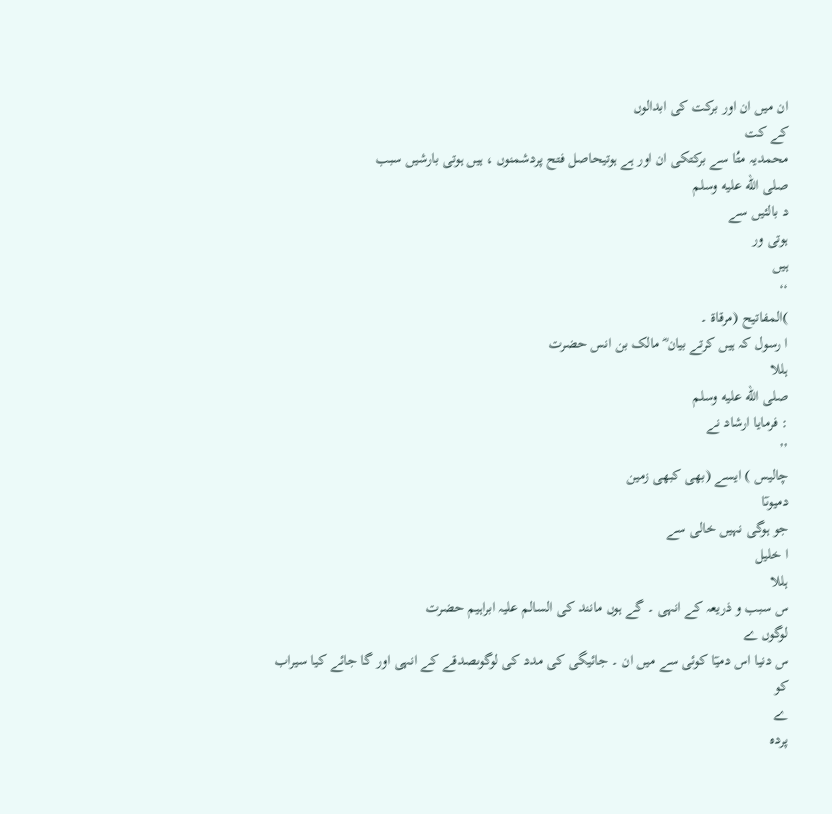ان میں ان اور برکت کی ابدالوں
کے کت
محمدیہ متُا سے برکتکی ان اور ہے ہوتیحاصل فتح پردشمنوں ، ہیں ہوتی بارشیں سبب
صلى الله عليه وسلم
د بالئیں سے
ہوتی ور
ہیں
‘‘
)المفاتیح (مرقاة ۔
ا رسول کہ ہیں کرتے بیان ؓ مالک بن انس حضرت
ہللا
صلى الله عليه وسلم
: فرمایا ارشاد نے
’’
چالیس ) ایسے (بھی کبھی زمین
دمیوںٓا
جو ہوگی نہیں خالی سے
ا خلیل
ہللا
س سبب و ذریعہ کے انہی ۔ گے ہوں مانند کی السالم علیہ ابراہیم حضرت
لوگوں ے
س دنیا اس دمیٓا کوئی سے میں ان ۔ جائیگی کی مدد کی لوگوںصدقے کے انہی اور گا جائے کیا سیراب کو
ے
پردہ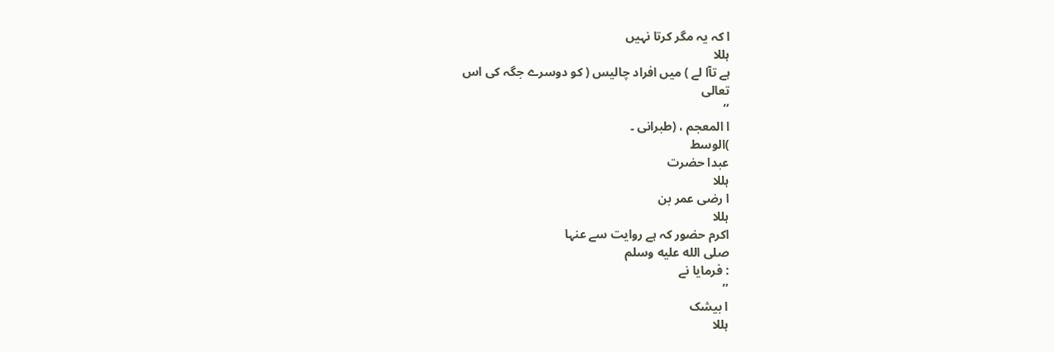ا کہ یہ مگر کرتا نہیں
ہللا
ہے تآا لے ) میں افراد چالیس ( کو دوسرے جگہ کی اس
تعالی
‘‘
ا المعجم ، (طبرانی ۔
)الوسط
عبدا حضرت
ہللا
ا رضی عمر بن
ہللا
اکرم حضور کہ ہے روایت سے عنہا
صلى الله عليه وسلم
: فرمایا نے
’’
ا بیشک
ہللا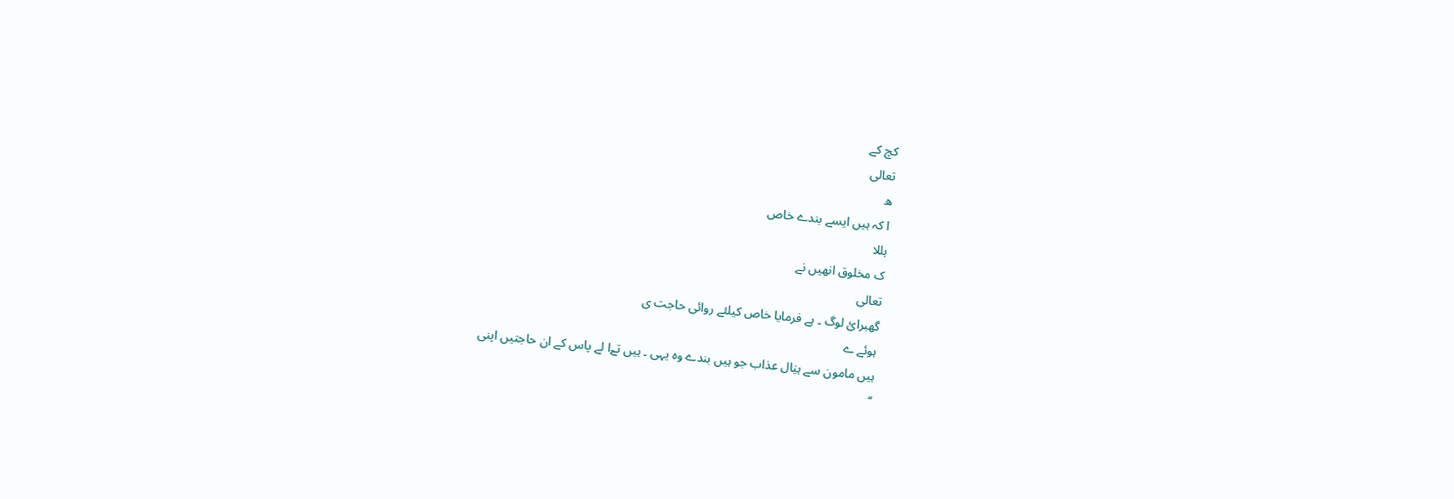کچ کے
تعالی
ھ
ا کہ ہیں ایسے بندے خاص
ہللا
ک مخلوق انھیں نے
تعالی
گھبرائ لوگ ۔ ہے فرمایا خاص کیلئے روائی حاجت ی
ہوئے ے
ہیں مامون سے ہیٰال عذاب جو ہیں بندے وہ یہی ۔ ہیں تےٓا لے پاس کے ان حاجتیں اپنی
‘‘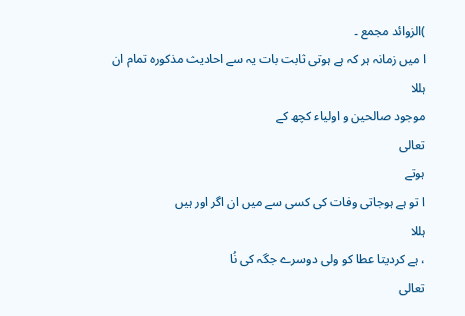)الزوائد مجمع ۔
ا میں زمانہ ہر کہ ہے ہوتی ثابت بات یہ سے احادیث مذکورہ تمام ان
ہللا
موجود صالحین و اولیاء کچھ کے
تعالی
ہوتے
ا تو ہے ہوجاتی وفات کی کسی سے میں ان اگر اور ہیں
ہللا
، ہے کردیتا عطا کو ولی دوسرے جگہ کی نُا
تعالی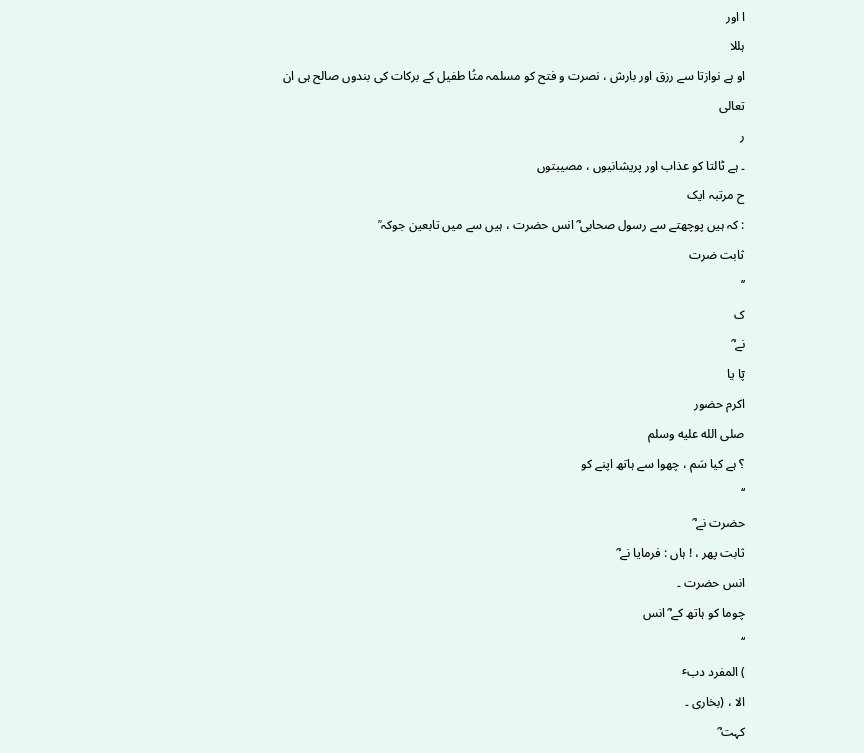ا اور
ہللا
او ہے نوازتا سے رزق اور بارش ، نصرت و فتح کو مسلمہ متُا طفیل کے برکات کی بندوں صالح ہی ان
تعالی
ر
۔ ہے ٹالتا کو عذاب اور پریشانیوں ، مصیبتوں
ح مرتبہ ایک
: کہ ہیں پوچھتے سے رسول صحابی ؓ انس حضرت ، ہیں سے میں تابعین جوکہ ؒ
ثابت ضرت
’’
ک
نے ؓ
پٓا یا
اکرم حضور
صلى الله عليه وسلم
؟ ہے کیا سَم ، چھوا سے ہاتھ اپنے کو
‘‘
حضرت نے ؓ
ثابت پھر ، ! ہاں : فرمایا نے ؓ
انس حضرت ۔
چوما کو ہاتھ کے ؓ انس
‘‘
) المفرد دبٴ
الا ، (بخاری ۔
کہت ؓ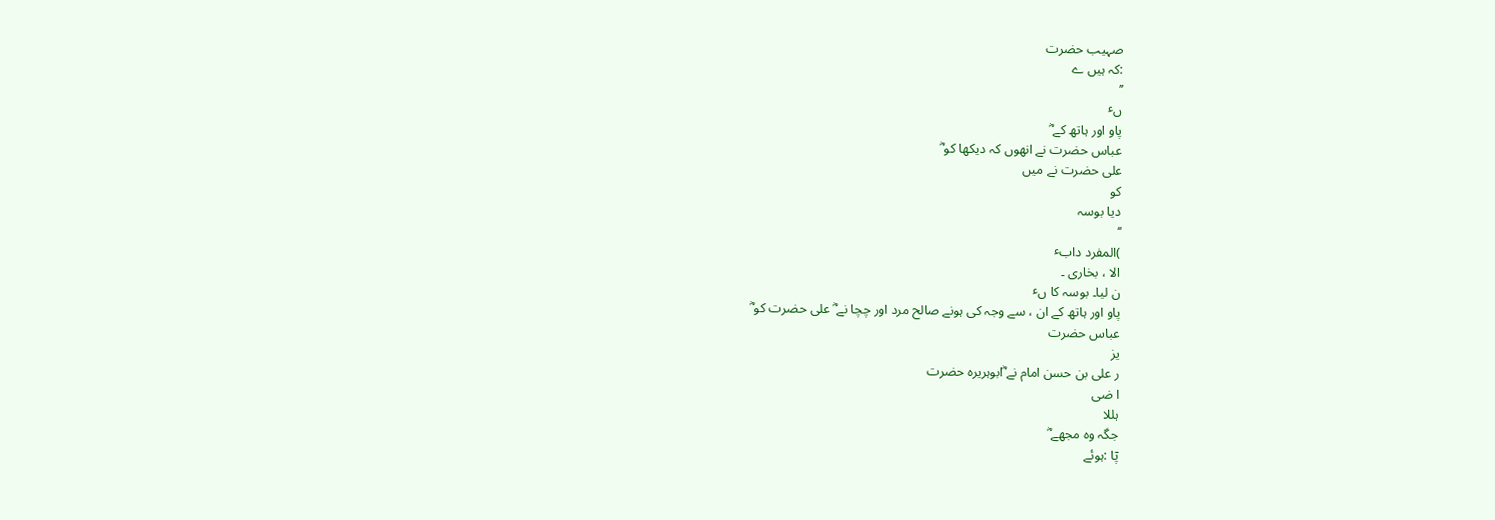صہیب حضرت
:کہ ہیں ے
’’
ںٴ
پاو اور ہاتھ کے ؓ
عباس حضرت نے انھوں کہ دیکھا کو ؓ
علی حضرت نے میں
کو
دیا بوسہ
‘‘
)المفرد دابٴ
الا ، بخاری ۔
ن لیا۔ بوسہ کا ںٴ
پاو اور ہاتھ کے ان ، سے وجہ کی ہونے صالح مرد اور چچا نے ؓ علی حضرت کو ؓ
عباس حضرت
یز
ر علی بن حسن امام نے ؓابوہریرہ حضرت
ا ضی
ہللا
جگہ وہ مجھے ؓ
پٓا :ہوئے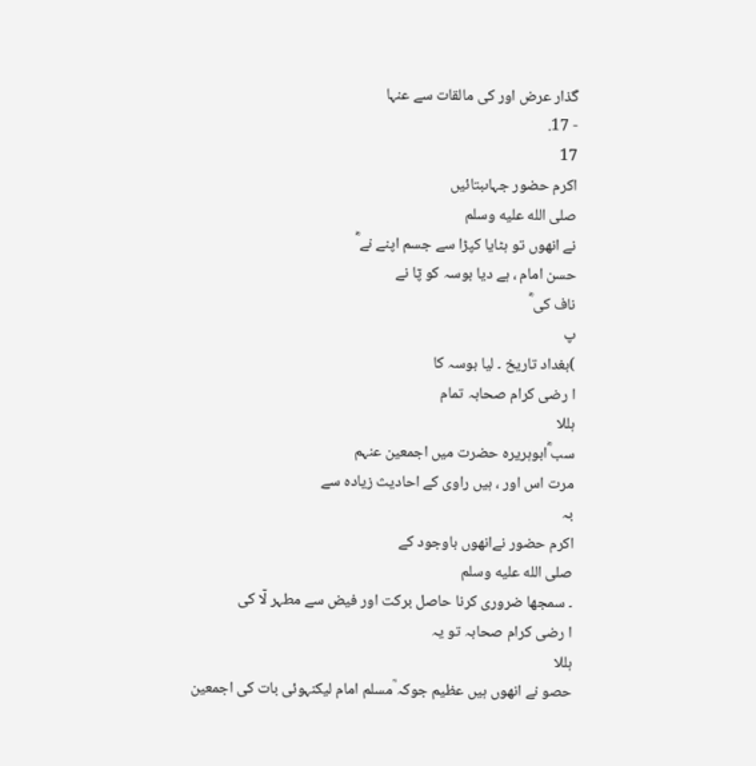گذار عرض اور کی مالقات سے عنہا
- 17.
17
اکرم حضور جہاںبتائیں
صلى الله عليه وسلم
نے انھوں تو ہٹایا کپڑا سے جسم اپنے نے ؓ
حسن امام ، ہے دیا بوسہ کو پٓا نے
ناف کی ؓ
پ
)بغداد تاریخ ۔ لیا بوسہ کا
ا رضی کرام صحابہ تمام
ہللا
سب ؓابوہریرہ حضرت میں اجمعین عنہم
مرت اس اور ، ہیں راوی کے احادیث زیادہ سے
بہ
اکرم حضور نےانھوں باوجود کے
صلى الله عليه وسلم
۔ سمجھا ضروری کرنا حاصل برکت اور فیض سے مطہر لٓا کی
ا رضی کرام صحابہ تو یہ
ہللا
حصو نے انھوں ہیں عظیم جوکہ ؒمسلم امام لیکنہوئی بات کی اجمعین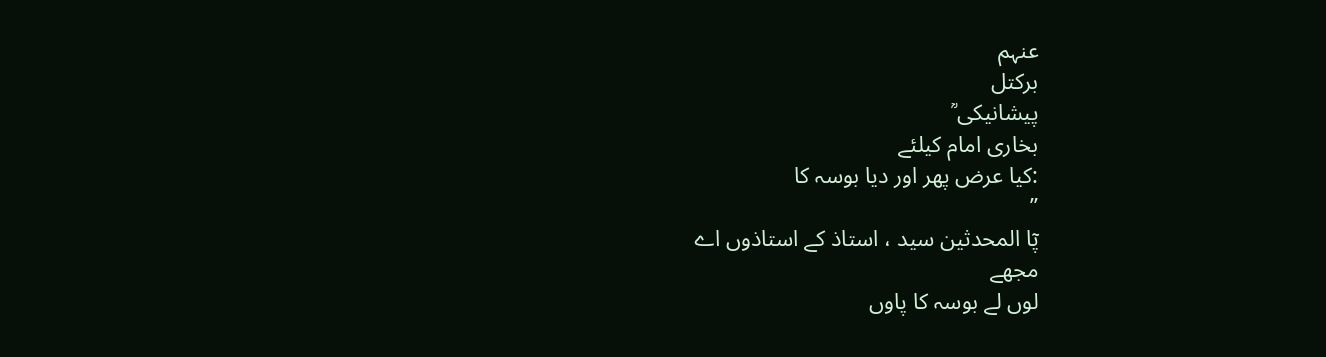عنہم
برکتل
پیشانیکی ؒ
بخاری امام کیلئے
:کیا عرض پھر اور دیا بوسہ کا
’’
پٓا المحدثین سید ، استاذ کے استاذوں اے
مجھے
لوں لے بوسہ کا پاوں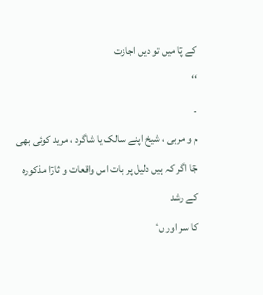کے پٓا میں تو دیں اجازت
‘‘
۔
م و مربی ، شیخ اپنے سالک یا شاگرد ، مرید کوئی بھی جٓا اگر کہ ہیں دلیل پر بات اس واقعات و ثارٓا مذکورہ
کے رشد
کا سر اور ںٴ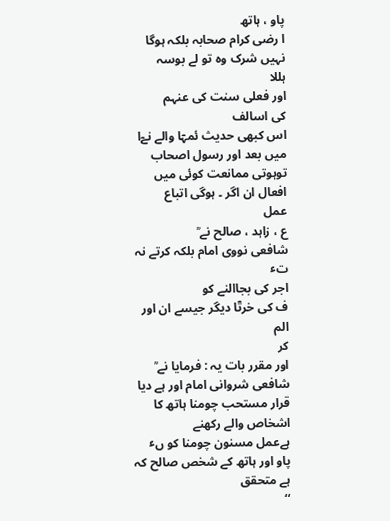پاو ، ہاتھ
ا رضی کرام صحابہ بلکہ ہوگا نہیں شرک وہ تو لے بوسہ
ہللا
اور فعلی سنت کی عنہم
کی اسالف
اس کبھی حدیث ئمہٓا والے نےٓا میں بعد اور رسول اصحاب توہوتی ممانعت کوئی میں افعال ان اگر ۔ ہوگی اتباع
عمل
ع ، زاہد ، صالح نے ؒ
شافعی نووی امام بلکہ کرتے نہ تٴ
اجر کی بجاالنے کو
ف کی خرتٓا دیگر جیسے ان اور الم
کر
اور مقرر بات یہ : فرمایا نے ؒ شافعی شروانی امام اور ہے دیا قرار مستحب چومنا ہاتھ کا اشخاص والے رکھنے
ہےعمل مسنون چومنا کو ںٴ
پاو اور ہاتھ کے شخص صالح کہ ہے متحقق
‘‘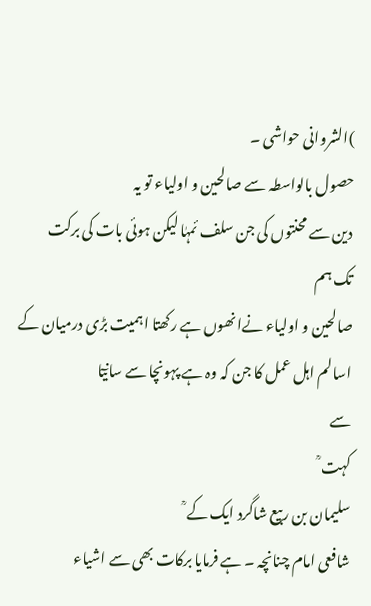)الشروانی حواشی ۔
حصول بالواسطہ سے صالحین و اولیاء تو یہ
دین سے محنتوں کی جن سلف ئمہٰا لیکن ہوئی بات کی برکت
تک ہم
صالحین و اولیاء نےانھوں ہے رکھتا اہمیت بڑی درمیان کے اسالم اہل عمل کا جن کہ وہ ہے پہونچا سے سانیٓا
سے
کہت ؒ
سلیمان بن ربیع شاگرد ایک کے ؒ
شافعی امام چنانچہ ۔ ہے فرمایا برکات بھی سے اشیاء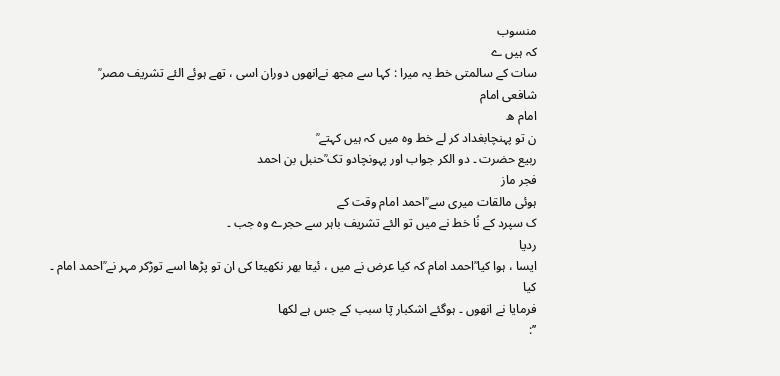منسوب
کہ ہیں ے
سات کے سالمتی خط یہ میرا : کہا سے مجھ نےانھوں دوران اسی ، تھے ہوئے الئے تشریف مصر ؒ
شافعی امام
امام ھ
ن تو پہنچابغداد کر لے خط وہ میں کہ ہیں کہتے ؒ
ربیع حضرت ۔ دو الکر جواب اور پہونچادو تک ؒحنبل بن احمد
فجر ماز
ہوئی مالقات میری سے ؒاحمد امام وقت کے
ک سپرد کے نُا خط نے میں تو الئے تشریف باہر سے حجرے وہ جب ۔
ردیا
ایسا ، ہوا کیا ؒاحمد امام کہ کیا عرض نے میں ، ئیںٓا بھر نکھیںٓا کی ان تو پڑھا اسے توڑکر مہر نے ؒاحمد امام ۔
کیا
فرمایا نے انھوں ۔ ہوگئے اشکبار پٓا سبب کے جس ہے لکھا
’’: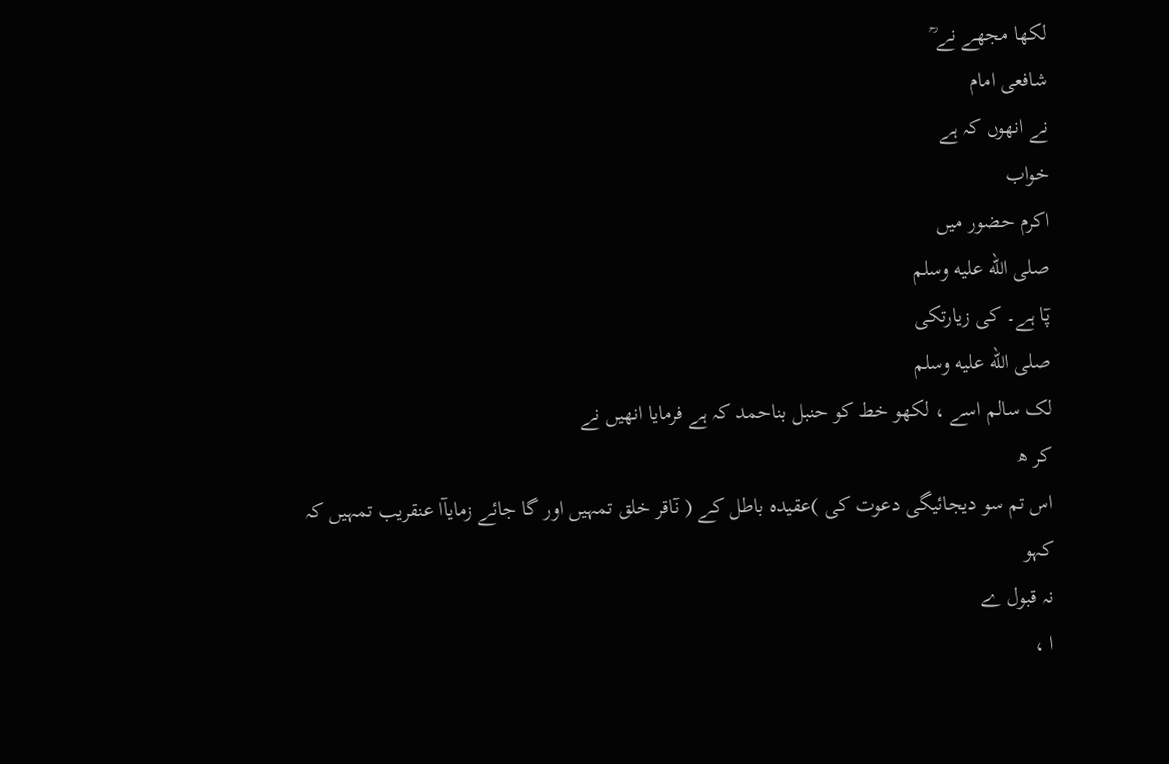لکھا مجھے نے ؒ
شافعی امام
نے انھوں کہ ہے
خواب
اکرم حضور میں
صلى الله عليه وسلم
پٓا ہے۔ کی زیارتکی
صلى الله عليه وسلم
لک سالم اسے ، لکھو خط کو حنبل بناحمد کہ ہے فرمایا انھیں نے
کر ھ
اس تم سو دیجائیگی دعوت کی )عقیدہ باطل کے ( نٓاقر خلق تمہیں اور گا جائے زمایآا عنقریب تمہیں کہ کہو
نہ قبول ے
ا ،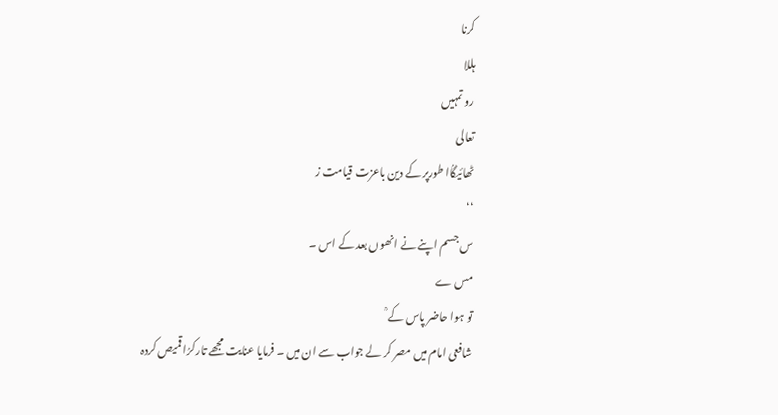کرنا
ہللا
رو تمہیں
تعالی
ٹھائیگاُا طورپر کے دین باعزت قیامت ز
‘‘
س جسم اپنے نے انھوں بعد کے اس ۔
مس ے
تو ہوا حاضر پاس کے ؒ
شافعی امام میں مصر کر لے جواب سے ان میں ۔ فرمایا عنایت مجھے تارکرُا قمیص کردہ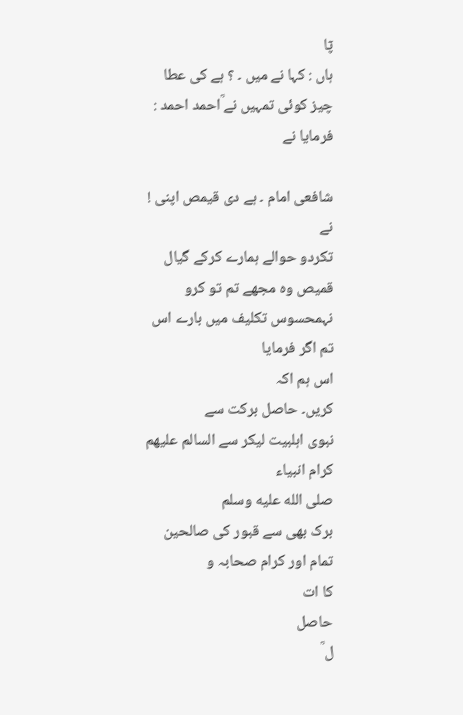پٓا
ہاں : کہا نے میں ۔ ؟ ہے کی عطا چیز کوئی تمہیں نے ؒاحمد احمد : فرمایا نے

شافعی امام ۔ ہے دی قیمص اپنی !
نے
تکردو حوالے ہمارے کرکے گیال قمیص وہ مجھے تم تو کرو نہمحسوس تکلیف میں بارے اس تم اگر فرمایا
اس ہم اکہ
کریں۔ حاصل برکت سے
نبوی اہلبیت لیکر سے السالم علیھم کرام انبیاء
صلى الله عليه وسلم
برک بھی سے قبور کی صالحین تمام اور کرام صحابہ و
کا ات
حاصل
ل ؒ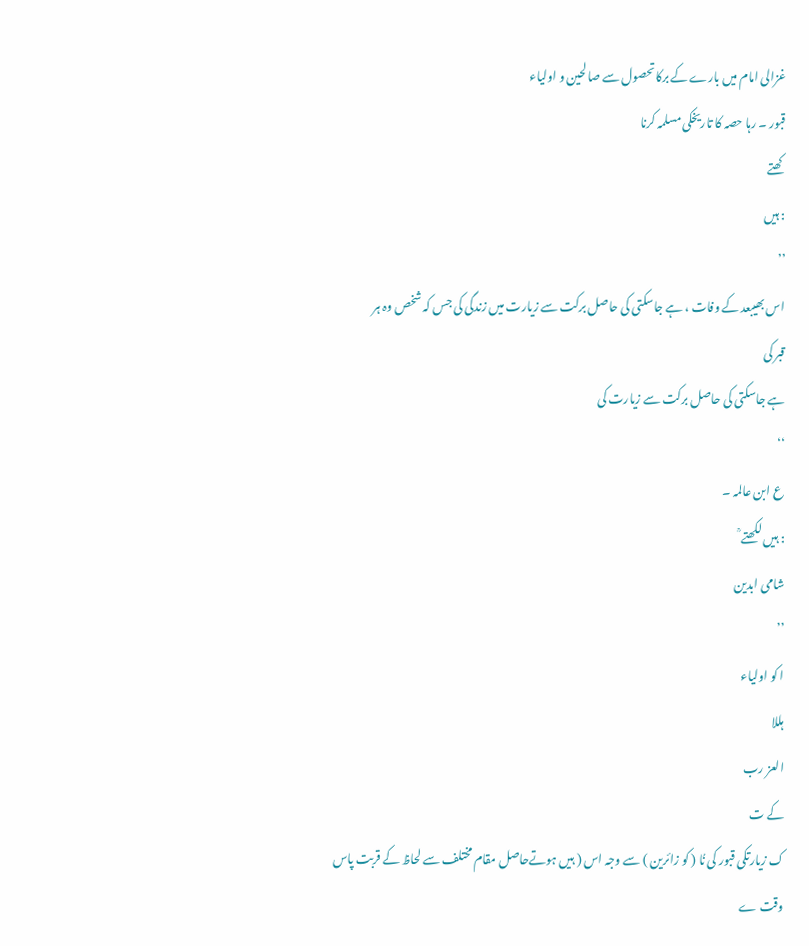غزالی امام میں بارے کے برکاتحصول سے صالحین و اولیاء
قبور ۔ رہا حصہ کا تاریخکی مسلمہ کرنا
کھتے
: ہیں
’’
اس بھیبعد کے وفات ، ہے جاسکتی کی حاصل برکت سے زیارت میں زندگی کی جس کہ شخص وہ ہر
قبر کی
ہے جاسکتی کی حاصل برکت سے زیارت کی
‘‘
ع ابن عالمہ ۔
: ہیں لکھتے ؒ
شامی ابدین
’’
ا کو اولیاء
ہللا
العز رب
کے ت
ک زیارتکی قبور کی نُا ( کو زائرین ) سے وجہ اس ( ہیں ہوتےحاصل مقام مختلف سے لحاظ کے قربت پاس
وقت ے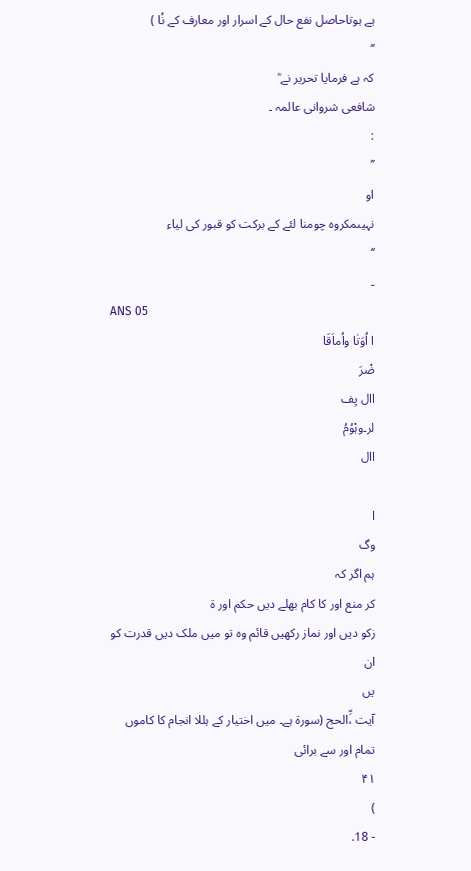ہے ہوتاحاصل نفع حال کے اسرار اور معارف کے نُا )
‘‘
کہ ہے فرمایا تحریر نے ؒ
شافعی شروانی عالمہ ۔
:
’’
او
نہیںمکروہ چومنا لئے کے برکت کو قبور کی لیاء
‘‘
۔
ANS 05
ا اُوَتٰا واُماَقَا
ضْرَ
اال یِف
لر۔وہْوُمُ
اال

ا
وگ
ہم اگر کہ
کر منع اور کا کام بھلے دیں حکم اور ة
زکو دیں اور نماز رکھیں قائم وہ تو میں ملک دیں قدرت کو ان
یں
آیت ،ِّالحج (سورة ہے۔ میں اختیار کے ہللا انجام کا کاموں تمام اور سے برائی
۴۱
)
- 18.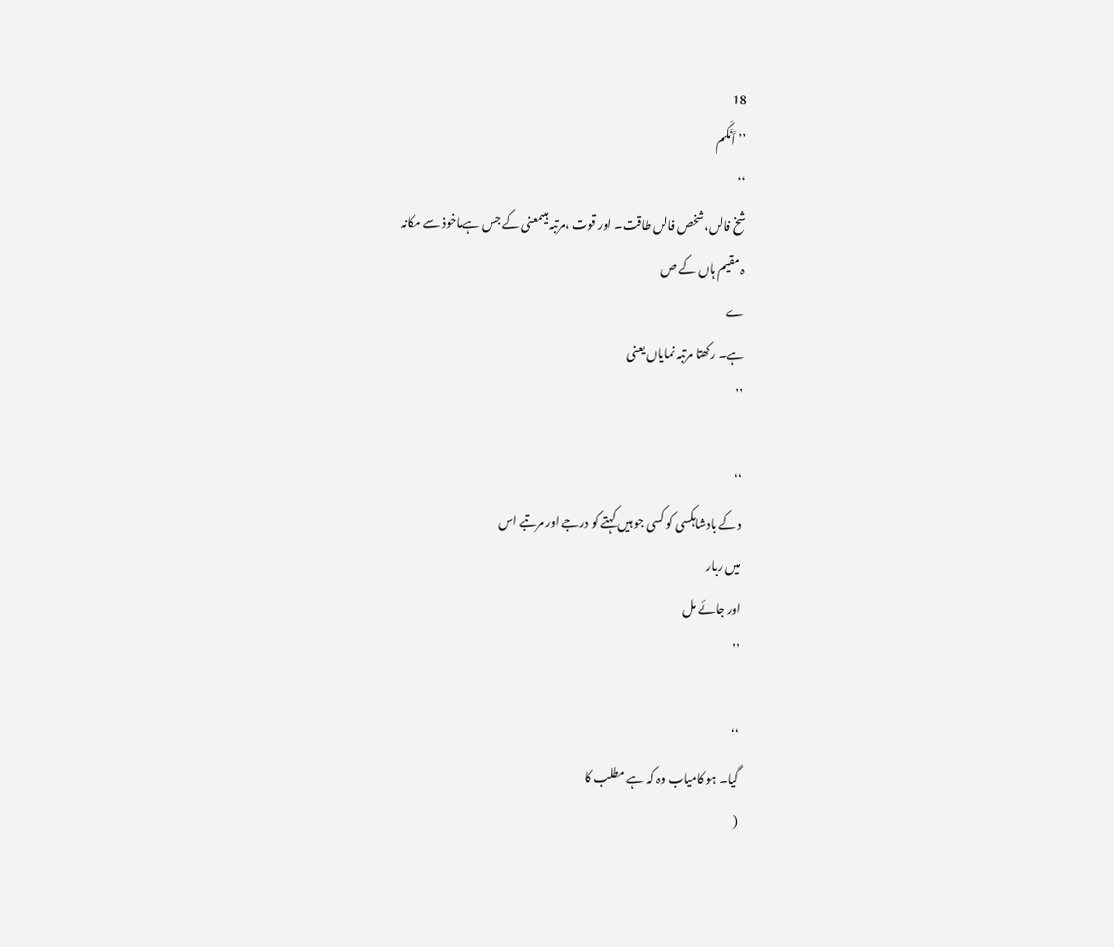18
’’ اَّنَکَم
‘‘
شخ فالں،شخص فالں طاقت۔ اور قوت ،مرتبہ ہیںمعنی کے جس ہےماخوذ سے مکانہ
ہ مقیم ہاں کے ص
ے
ہے۔ رکھتا مرتبہ نمایاں یعنی
’’

‘‘
د کے بادشاہکسی کو کسی جو ہیں کہتے کو درجے اور مرتبے اس
میں ربار
اور جائے مل
’’

‘‘
گیا۔ ہو کامیاب وہ کہ ہے مطلب کا
(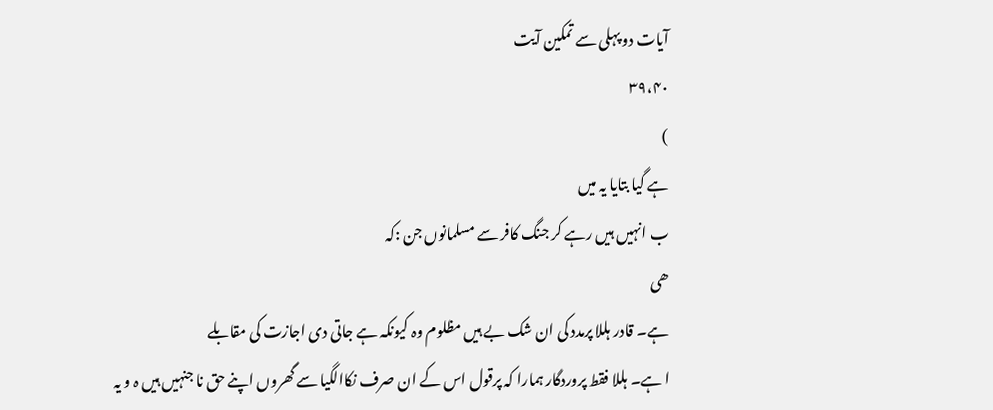آیات دو پہلی سے تمکین آیت
۳۹،۴۰
)
ہے گیا بتایا یہ میں
ب انہیں ہیں رہے کر جنگ کافر سے مسلمانوں جن :کہ
ھی
ہے۔ قادر ہللا پرمدد کی ان شک بے ہیں مظلوم وہ کیونکہ ہے جاتی دی اجازت کی مقابلے
ا ہے۔ ہللا فقط پروردگار ہمارا کہ پرقول اس کے ان صرف نکاالگیا سے گھروں اپنے حق نا جنہیں ہیں ہ و یہ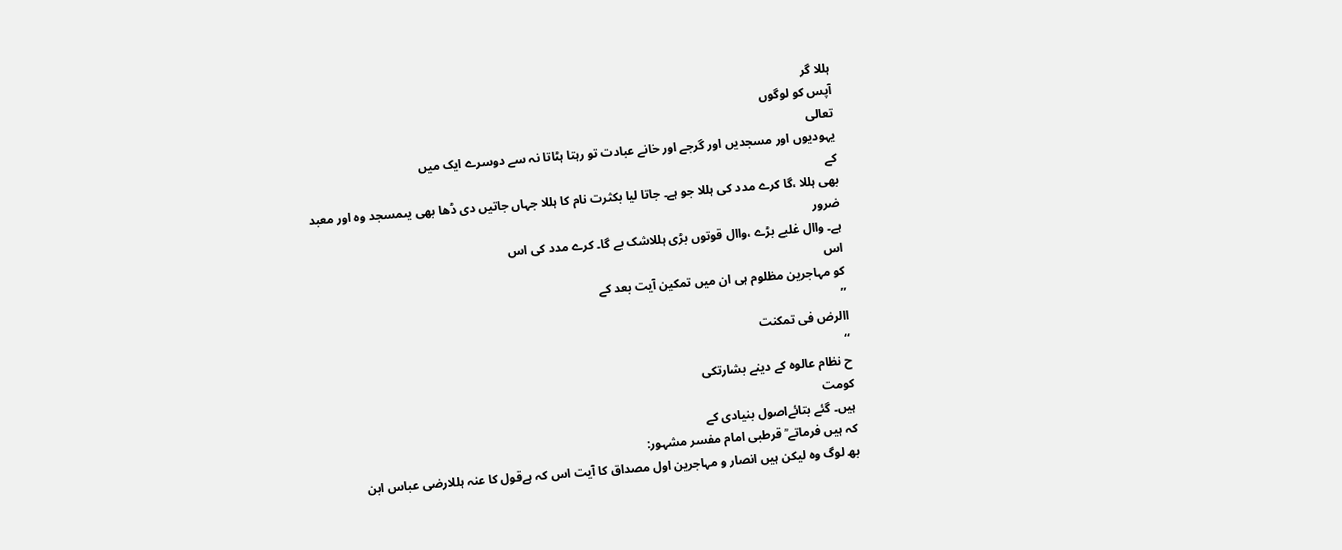ہللا گر
آپس کو لوگوں
تعالی
یہودیوں اور مسجدیں اور گرجے اور خانے عبادت تو رہتا ہٹاتا نہ سے دوسرے ایک میں
کے
بھی ہللا ،گا کرے مدد کی ہللا جو ہے۔ جاتا لیا بکثرت نام کا ہللا جہاں جاتیں دی ڈھا بھی یںمسجد وہ اور معبد
ضرور
ہے۔ واال غلبے بڑے ،واال قوتوں بڑی ہللاشک بے گا۔ کرے مدد کی اس
اس
کو مہاجرین مظلوم ہی ان میں تمکین آیت بعد کے
’’
االرض فی تمکنت
‘‘
ح نظام عالوہ کے دینے بشارتکی
کومت
ہیں۔ گئے بتائےاصول بنیادی کے
کہ ہیں فرماتے ؒ قرطبی امام مفسر مشہور:
بھ لوگ وہ لیکن ہیں انصار و مہاجرین اول مصداق کا آیت اس کہ ہےقول کا عنہ ہللارضی عباس ابن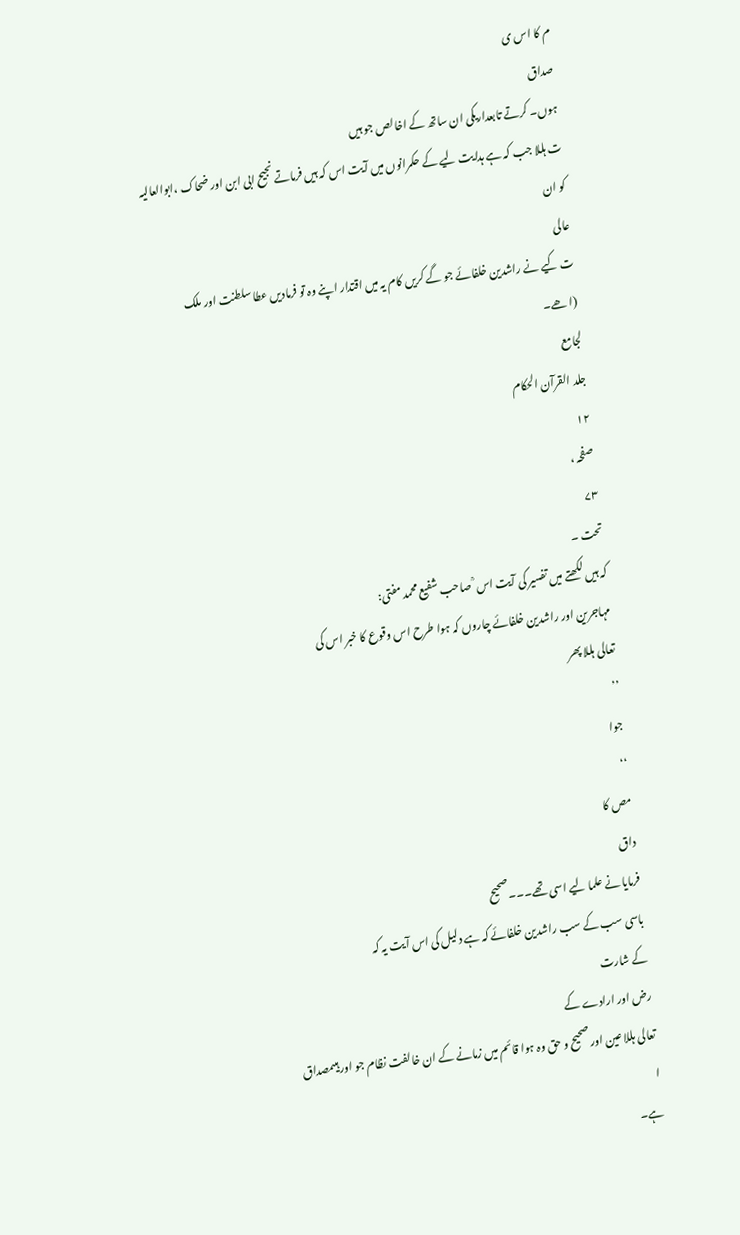م کا اس ی
صداق
ہوں۔ کرتے تابعداریکی ان ساتھ کے اخالص جو ہیں
ت ہللا جب کہ ہے ہدایت لیے کے حکمرانوں میں آیت اس کہ ہیں فرماتے نجیح ابی ابن اور ضحاک ،ابوالعالیہ
کو ان
عالی
ت کیے نے راشدین خلفائے جو گے کریں کام یہ میں اقتدار اپنے وہ تو فرمادیں عطا سلطنت اور ملک
(ا ھے۔
لجامع
جلد القرآن الحکام
۱۲
صفحہ ،
۷۳
تحت ۔
کہ ہیں لکھتے میں تفسیر کی آیت اس ؒ صاحب شفیع محمد مفتی:
مہاجرین اور راشدین خلفائے چاروں کہ ہوا طرح اس وقوع کا خبر اس کی
تعالی ہللا پھر
’’
جوا
‘‘
مص کا
داق
فرمایا نے علما لیے اسی تھے۔۔۔صحیح
باسی سب کے سب راشدین خلفائے کہ ہے دلیل کی اس آیت یہ کہ
کے شارت
رض اور ارادے کے
تعالی ہللا عین اور صحیح و حق وہ ہوا قائم میں زمانے کے ان خالفت نظام جو اور ہیںمصداق
ا
ہے۔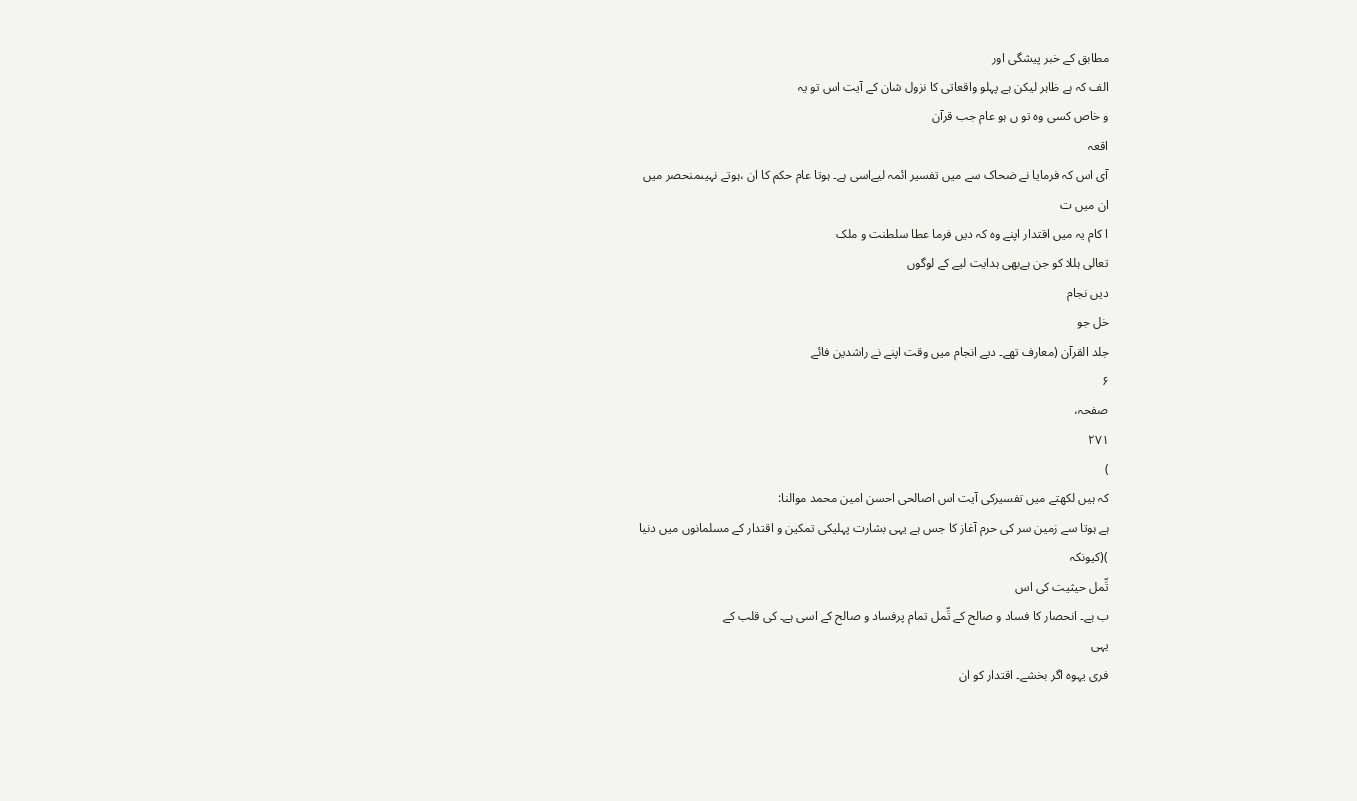مطابق کے خبر پیشگی اور
الف کہ ہے ظاہر لیکن ہے پہلو واقعاتی کا نزول شان کے آیت اس تو یہ
و خاص کسی وہ تو ں ہو عام جب قرآن
اقعہ
آی اس کہ فرمایا نے ضحاک سے میں تفسیر ائمہ لیےاسی ہے۔ ہوتا عام حکم کا ان ،ہوتے نہیںمنحصر میں
ان میں ت
ا کام یہ میں اقتدار اپنے وہ کہ دیں فرما عطا سلطنت و ملک
تعالی ہللا کو جن ہےبھی ہدایت لیے کے لوگوں
دیں نجام
خل جو
جلد القرآن (معارف تھے۔ دیے انجام میں وقت اپنے نے راشدین فائے
۶
صفحہ،
۲۷۱
)
کہ ہیں لکھتے میں تفسیرکی آیت اس اصالحی احسن امین محمد موالنا:
ہے ہوتا سے زمین سر کی حرم آغاز کا جس ہے یہی بشارت پہلیکی تمکین و اقتدار کے مسلمانوں میں دنیا
)(کیونکہ
تِّمل حیثیت کی اس
ب ہے۔ انحصار کا فساد و صالح کے تِّمل تمام پرفساد و صالح کے اسی ہے۔ کی قلب کے
یہی
فری یہوہ اگر بخشے۔ اقتدار کو ان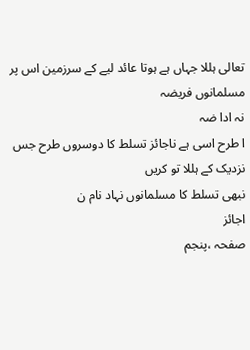تعالی ہللا جہاں ہے ہوتا عائد لیے کے سرزمین اس پر مسلمانوں فریضہ
نہ ادا ضہ
ا طرح اسی ہے ناجائز تسلط کا دوسروں طرح جس نزدیک کے ہللا تو کریں
نبھی تسلط کا مسلمانوں نہاد نام ن
اجائز
صفحہ ،پنجم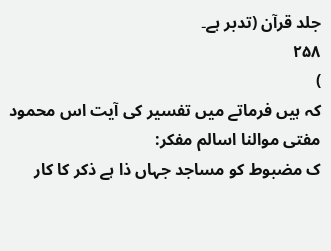جلد قرآن (تدبر ہے۔
۲۵۸
)
کہ ہیں فرماتے میں تفسیر کی آیت اس محمود مفتی موالنا اسالم مفکر:
ک مضبوط کو مساجد جہاں ذا ہے ذکر کا کار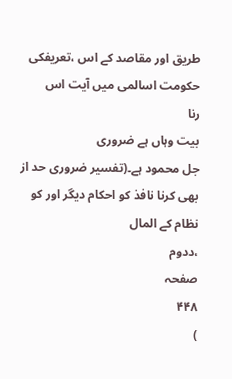طریق اور مقاصد کے اس ،تعریفکی حکومت اسالمی میں آیت اس
رنا
بیت وہاں ہے ضروری
جل محمود ہے۔(تفسیر ضروری حد از بھی کرنا نافذ کو احکام دیگر اور کو نظام کے المال
،ددوم
صفحہ
۴۴۸
)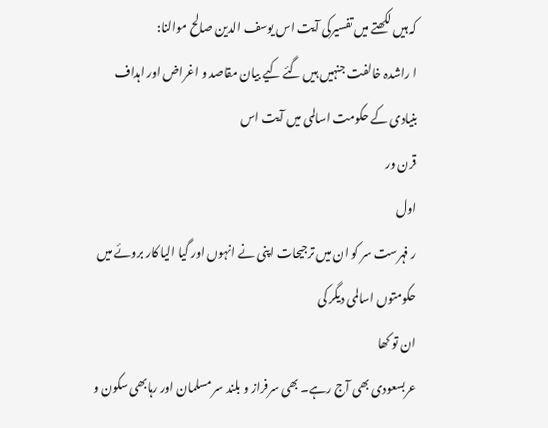کہ ہیں لکھتے میں تفسیرکی آیت اس یوسف الدین صالح موالنا:
ا راشدہ خالفت جنہیں ہیں گئے کیے بیان مقاصد و اغراض اور اہداف بنیادی کے حکومت اسالمی میں آیت اس
قرن ور
اول
ر فہرست سر کو ان میں ترجیحات اپنی نے انہوں اور گیا الیا کار بروئے میں حکومتوں اسالمی دیگر کی
ان تو کھا
عربسعودی بھی آج رہے۔ بھی سرفراز و بلند سر مسلمان اور رہابھی سکون و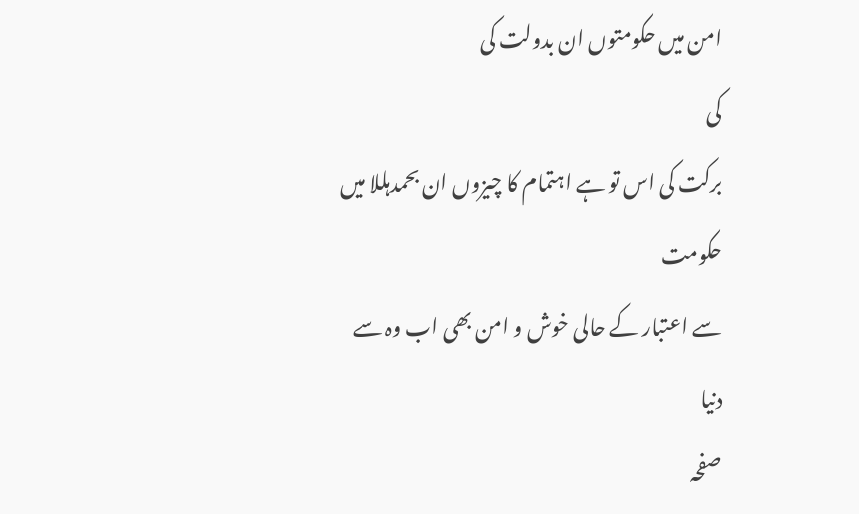امن میں حکومتوں ان بدولت کی
کی
برکت کی اس تو ہے اہتمام کا چیزوں ان بحمدہللا میں حکومت
سے اعتبار کے حالی خوش و امن بھی اب وہ سے
دنیا
صفحہ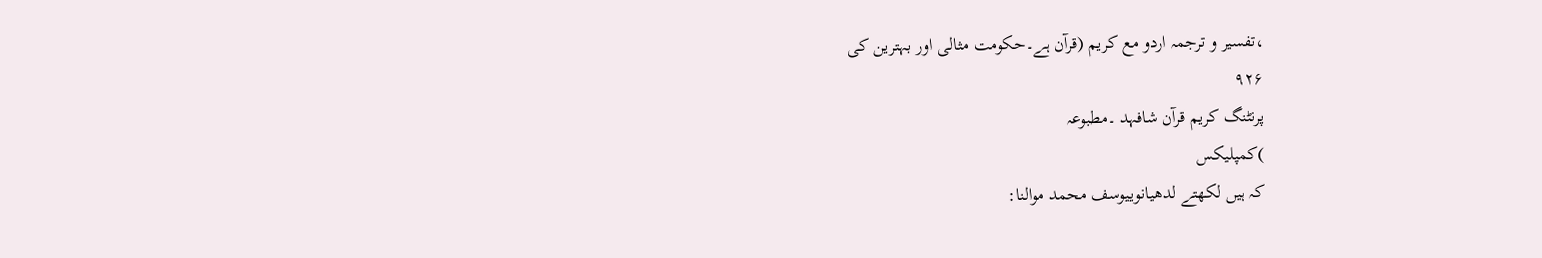،تفسیر و ترجمہ اردو مع کریم (قرآن ہے۔حکومت مثالی اور بہترین کی
۹۲۶
پرنٹنگ کریم قرآن شافہد ۔مطبوعہ
)کمپلیکس
کہ ہیں لکھتے لدھیانوییوسف محمد موالنا: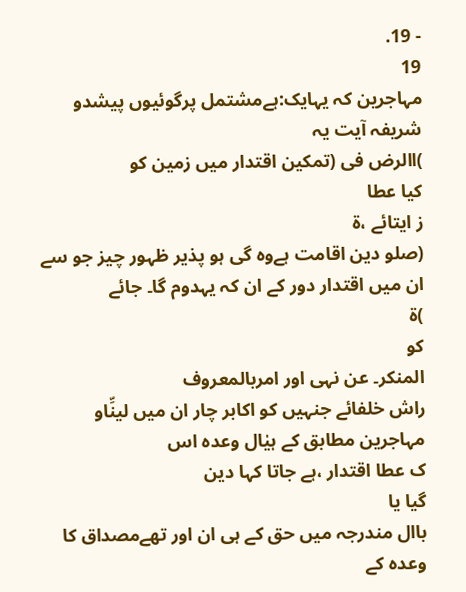- 19.
19
مہاجرین کہ یہایک:ہےمشتمل پرگوئیوں پیشدو شریفہ آیت یہ
)االرض فی (تمکین اقتدار میں زمین کو
کیا عطا
ز ایتائے ،ة
(صلو دین اقامت ہےوہ گی ہو پذیر ظہور چیز جو سے ان میں اقتدار دور کے ان کہ یہدوم گا۔ جائے
)ة
کو
المنکر۔ عن نہی اور امربالمعروف
راش خلفائے جنہیں کو اکابر چار ان میں لینِّاو مہاجرین مطابق کے ہیٰال وعدہ اس
ک عطا اقتدار ،ہے جاتا کہا دین
گیا یا
باال مندرجہ میں حق کے ہی ان اور تھےمصداق کا وعدہ کے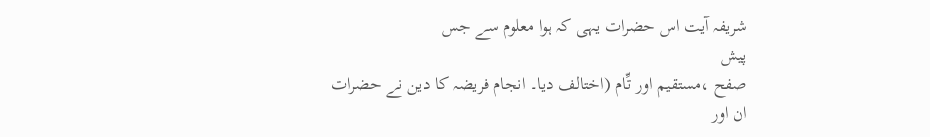شریفہ آیت اس حضرات یہی کہ ہوا معلوم سے جس
پیش
صفح ،مستقیم اور تِّام (اختالف دیا۔ انجام فریضہ کا دین نے حضرات ان اور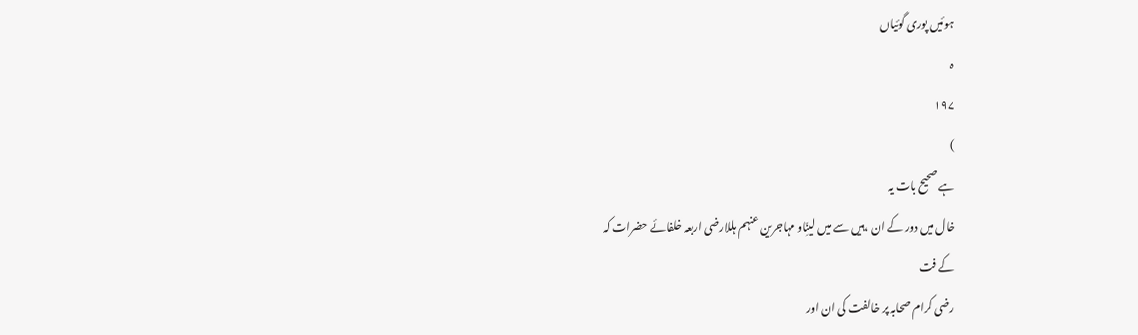ہوئیں پوری گوئیاں
ہ
۱۹۷
)
ہے صحیح بات یہ
خال میں دور کے ان ،ہیں سے میں لینِّاو مہاجرین عنہم ہللارضی اربعہ خلفائے حضرات کہ
کے فت
رضی کرام صحابہ پر خالفت کی ان اور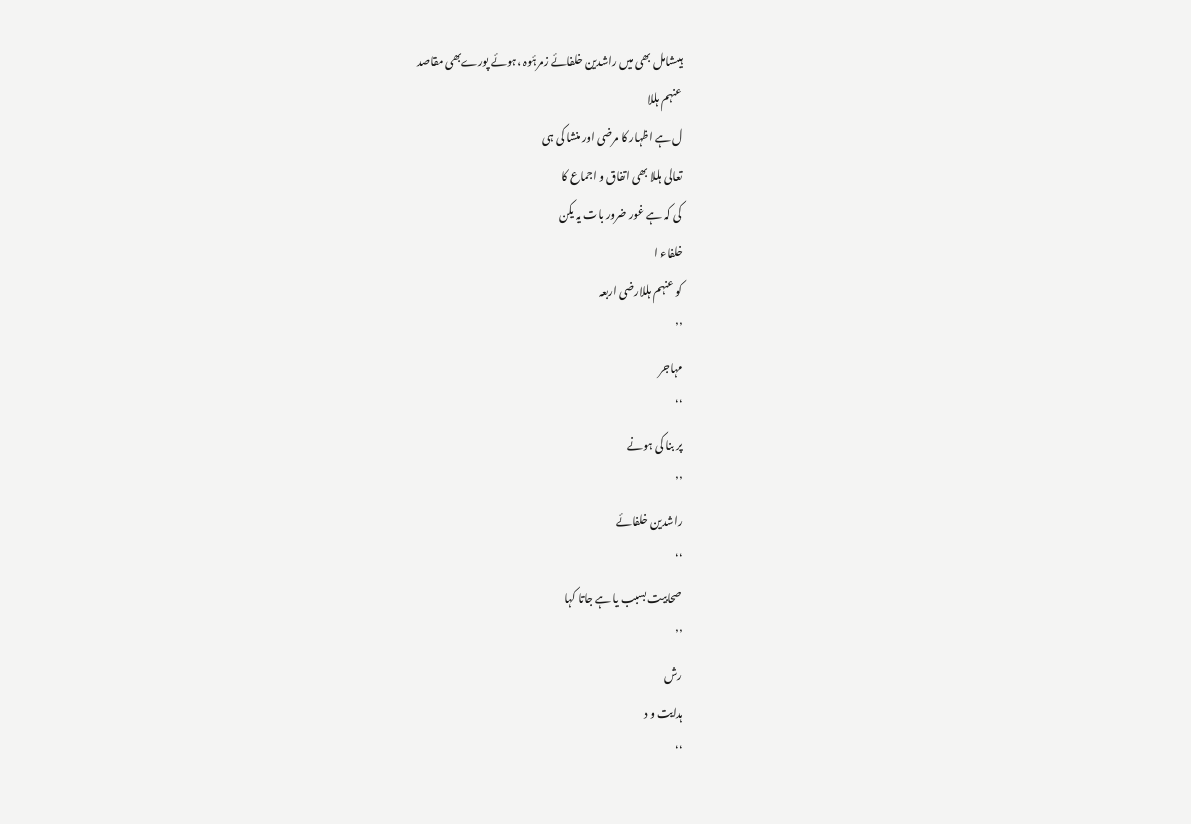ہیںشامل بھی میں راشدین خلفائے زمرۂوہ ،ہوئے پورےبھی مقاصد
عنہم ہللا
ل ہے اظہار کا مرضی اور منشا کی ہی
تعالی ہللا بھی اتفاق و اجماع کا
کی کہ ہے غور ضرور بات یہ یکن
خلفاء ا
کو عنہم ہللارضی اربعہ
’’
مہاجر
‘‘
پر بنا کی ہونے
’’
راشدین خلفائے
‘‘
صحابیت بسبب یا ہے جاتا کہا
’’
رش
ہدایت و د
‘‘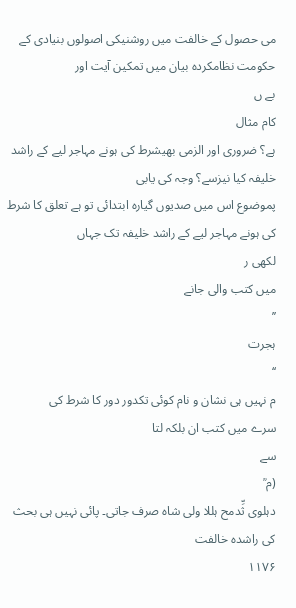می حصول کے خالفت میں روشنیکی اصولوں بنیادی کے حکومت نظامکردہ بیان میں تمکین آیت اور
بے ں
کام مثال
ہے؟ ضروری اور الزمی بھیشرط کی ہونے مہاجر لیے کے راشد خلیفہ کیا نیزسے؟ وجہ کی یابی
پموضوع اس میں صدیوں گیارہ ابتدائی تو ہے تعلق کا شرط کی ہونے مہاجر لیے کے راشد خلیفہ تک جہاں
لکھی ر
میں کتب والی جانے
’’
ہجرت
‘‘
م نہیں ہی نشان و نام کوئی تکدور دور کا شرط کی
سرے میں کتب ان بلکہ لتا
سے
(م ؒ
دہلوی ثِّدمح ہللا ولی شاہ صرف جاتی۔ پائی نہیں ہی بحث کی راشدہ خالفت
۱۱۷۶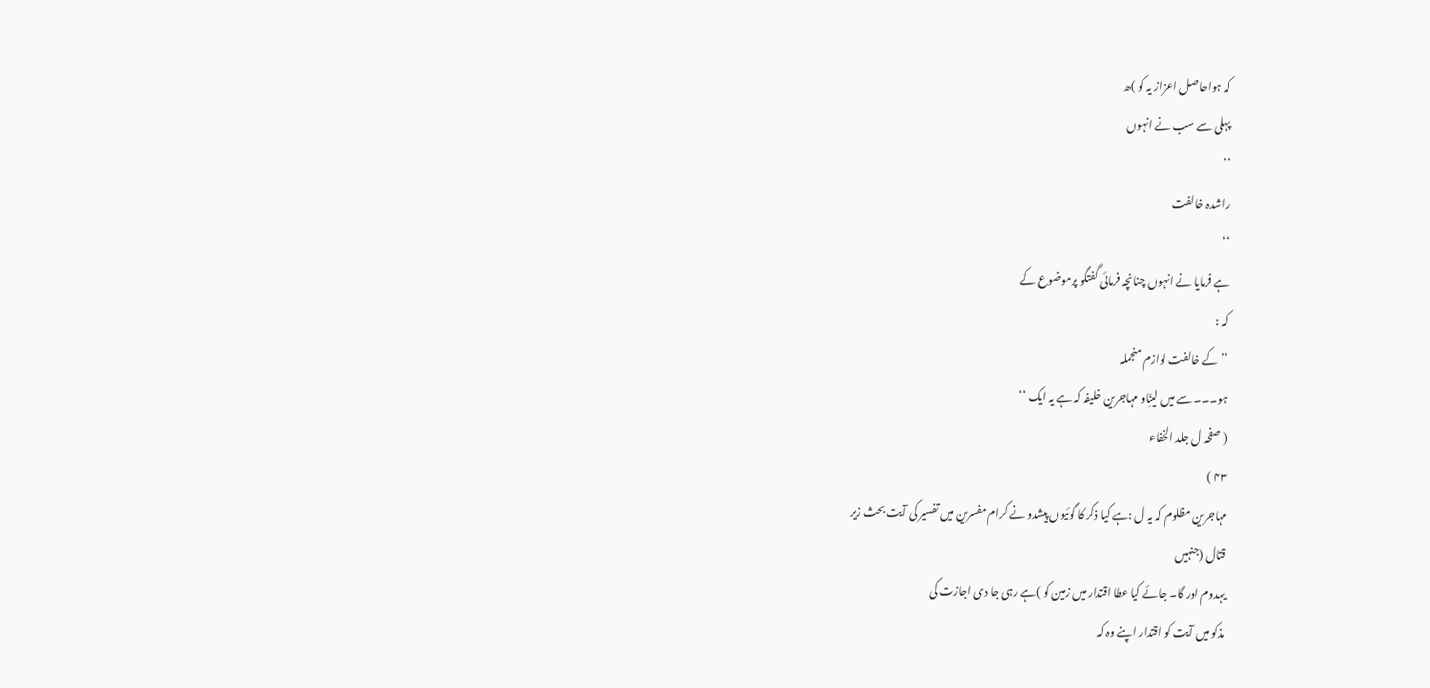کہ ہواحاصل اعزاز یہ کو )ھ
پہلی سے سب نے انہوں
’’
راشدہ خالفت
‘‘
ہے فرمایا نے انہوں چنانچہ فرمائی گفتگو پرموضوع کے
کہ :
’’ کے خالفت لوازم منجملہ
ہو۔۔۔ سے میں لینِّاو مہاجرین خلیفہ کہ ہے یہ ایک ‘‘
( صفحہ ل جلد الخفاء
۴۳ )
مہاجرین مظلوم کہ یہ ل :ہے کیا ذکر کا گوئیوں پیشدو نے کرام مفسرین میں تفسیر کی آیت بحث زیر
قتال (جنہیں
یہدوم اور گا۔ جائے کیا عطا اقتدار میں زمین کو )ہے رہی جا دی اجازت کی
مذکو میں آیت کو اقتدار اپنے وہ کہ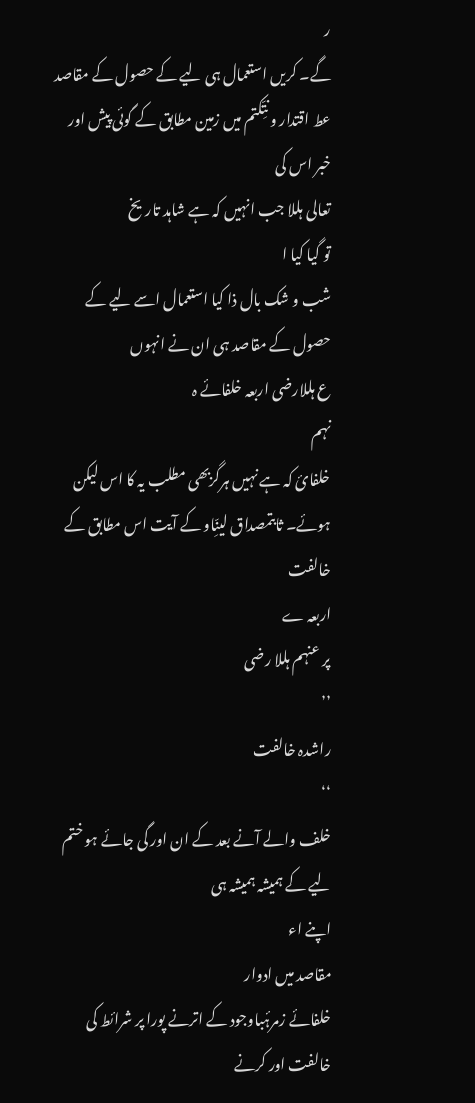ر
گے۔ کریں استعمال ہی لیے کے حصول کے مقاصد
عط اقتدار و نتِّکتم میں زمین مطابق کے گوئی پیش اور خبر اس کی
تعالی ہللا جب انہیں کہ ہے شاہد تاریخ
تو گیا کیا ا
شب و شک بال ذا کیا استعمال اسے لیے کے حصول کے مقاصد ہی ان نے انہوں
ع ہللارضی اربعہ خلفائے ہ
نہم
خلفائ کہ ہے نہیں ہرگزبھی مطلب یہ کا اس لیکن ہوئے۔ ثابتمصداق لینِّاو کے آیت اس مطابق کے خالفت
اربعہ ے
پر عنہم ہللا رضی
’’
راشدہ خالفت
‘‘
خلف والے آنے بعد کے ان اور گی جائے ہو ختم لیے کے ہمیشہ ہمیشہ ہی
اپنے اء
مقاصد میں ادوار
خلفائے زمرۂباوجود کے اترنے پورا پر شرائط کی خالفت اور کرنے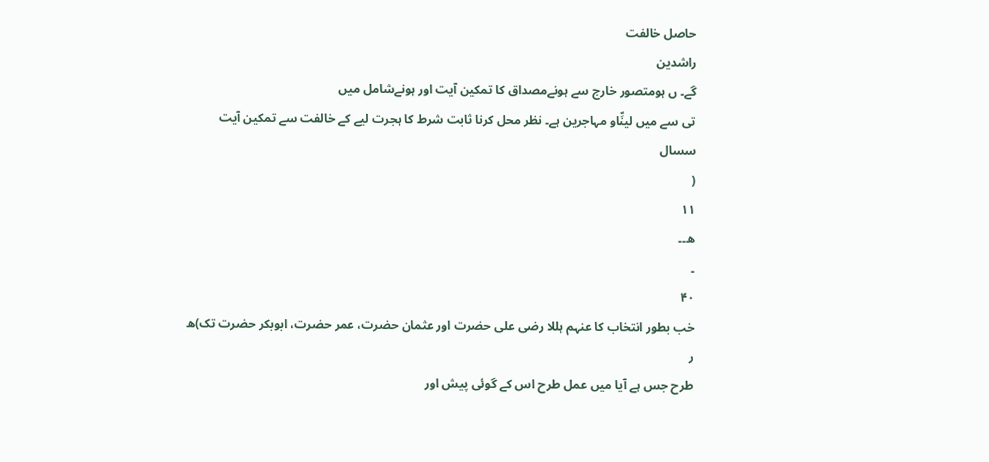حاصل خالفت
راشدین
گے۔ ں ہومتصور خارج سے ہونےمصداق کا تمکین آیت اور ہونےشامل میں
تی سے میں لینِّاو مہاجرین ہے۔ نظر محل کرنا ثابت شرط کا ہجرت لیے کے خالفت سے تمکین آیت
سسال
(
۱۱
ھ۔۔
۔
۴۰
خب بطور انتخاب کا عنہم ہللا رضی علی حضرت اور عثمان حضرت، عمر حضرت، ابوبکر حضرت تک)ھ
ر
طرح جس ہے آیا میں عمل طرح اس کے گوئی پیش اور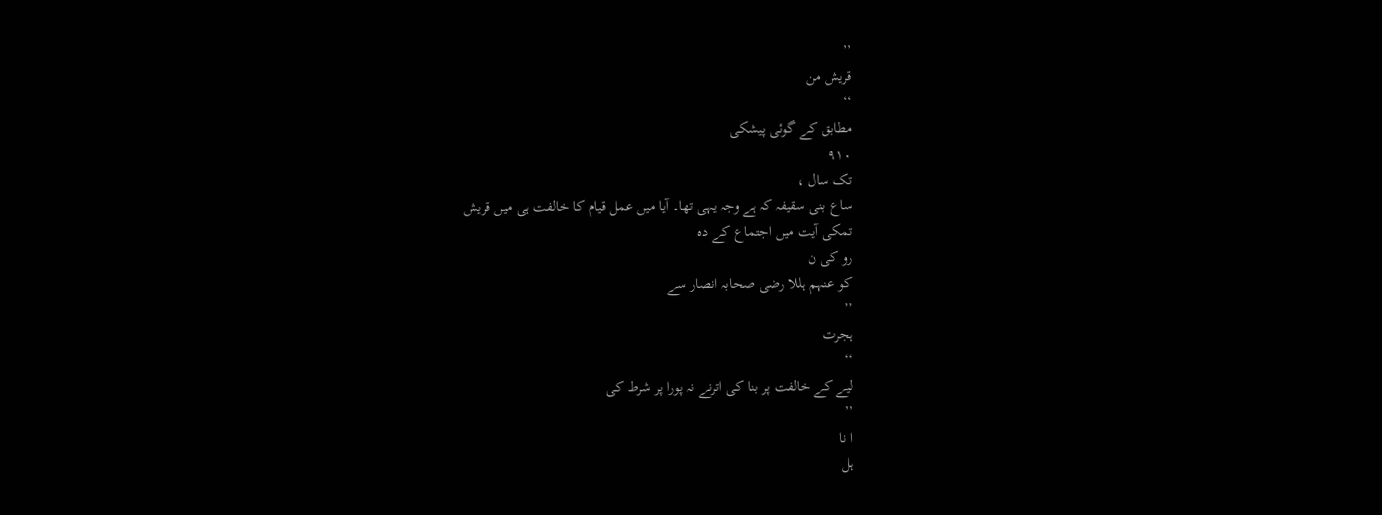’’
قریش من
‘‘
مطابق کے گوئی پیشکی
۹۱۰
تک سال ،
ساع بنی سقیفہ کہ ہے وجہ یہی تھا۔ آیا میں عمل قیام کا خالفت ہی میں قریش
تمکی آیت میں اجتماع کے دہ
رو کی ن
کو عنہم ہللا رضی صحابہ انصار سے
’’
ہجرت
‘‘
لیے کے خالفت پر بنا کی اترنے نہ پورا پر شرط کی
’’
ا نا
ہل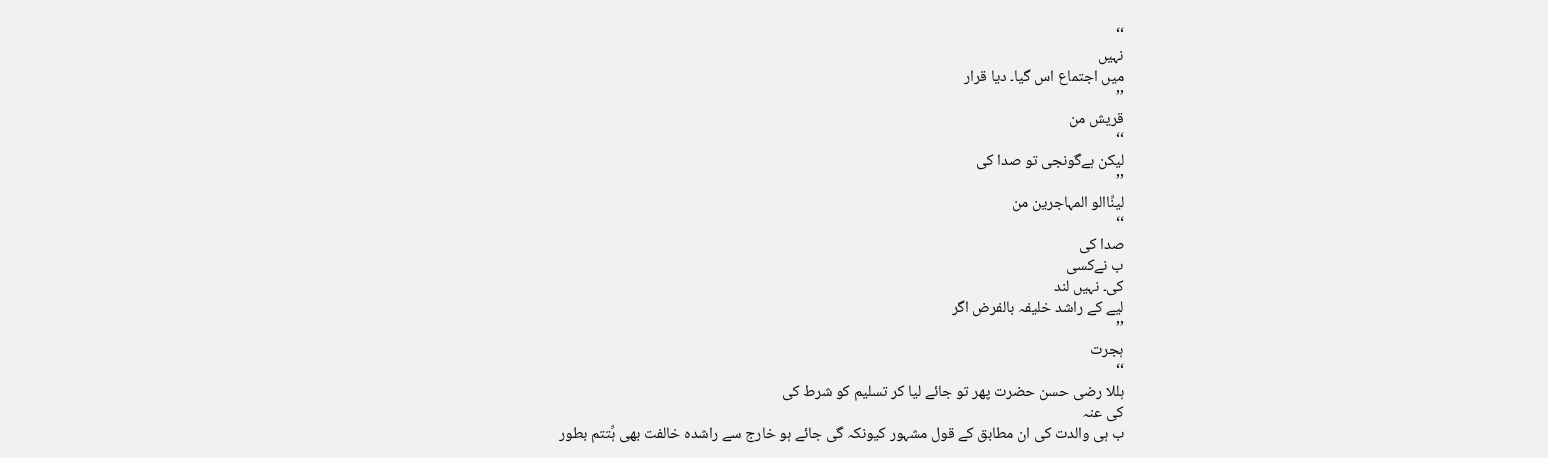‘‘
نہیں
میں اجتماع اس گیا۔ دیا قرار
’’
قریش من
‘‘
لیکن ہےگونجی تو صدا کی
’’
لینِّاالو المہاجرین من
‘‘
صدا کی
ب نےکسی
کی۔ نہیں لند
لیے کے راشد خلیفہ بالفرض اگر
’’
ہجرت
‘‘
ہللا رضی حسن حضرت پھر تو جائے لیا کر تسلیم کو شرط کی
کی عنہ
ب ہی والدت کی ان مطابق کے قول مشہور کیونکہ گی جائے ہو خارج سے راشدہ خالفت بھی ہِّتتم بطور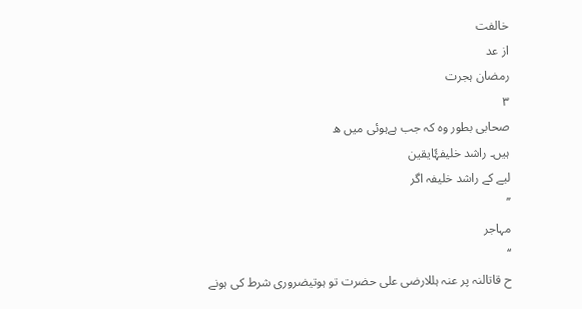خالفت
از عد
رمضان ہجرت
۳
صحابی بطور وہ کہ جب ہےہوئی میں ھ
ہیں۔ راشد خلیفۂًایقین
لیے کے راشد خلیفہ اگر
’’
مہاجر
‘‘
ح قاتالنہ پر عنہ ہللارضی علی حضرت تو ہوتیضروری شرط کی ہونے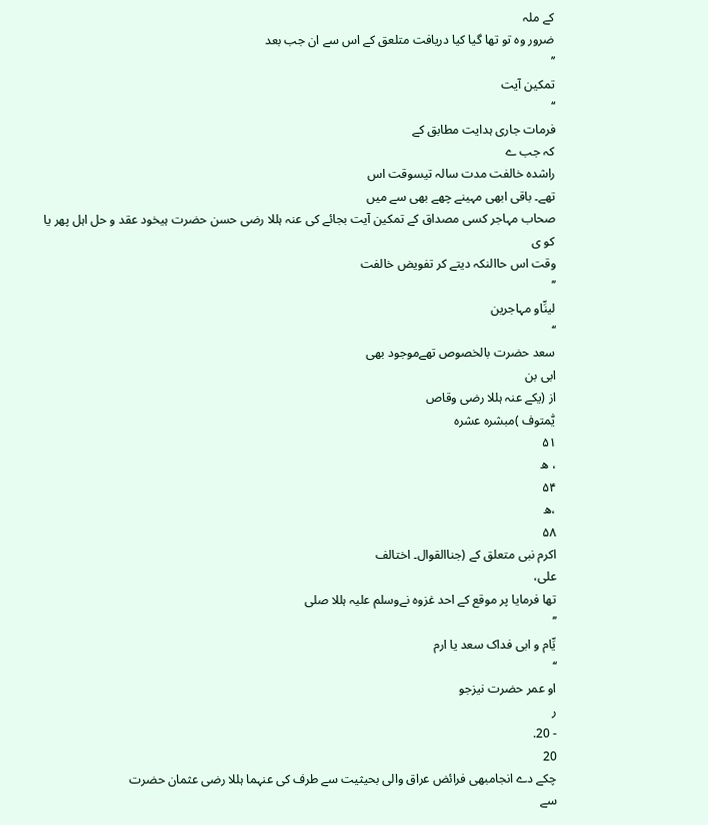کے ملہ
ضرور وہ تو تھا گیا کیا دریافت متلعق کے اس سے ان جب بعد
’’
تمکین آیت
‘‘
فرمات جاری ہدایت مطابق کے
کہ جب ے
راشدہ خالفت مدت سالہ تیسوقت اس
تھے۔ باقی ابھی مہینے چھے بھی سے میں
صحاب مہاجر کسی مصداق کے تمکین آیت بجائے کی عنہ ہللا رضی حسن حضرت ہیخود عقد و حل اہل پھر یا
کو ی
وقت اس حاالنکہ دیتے کر تفویض خالفت
’’
لینِّاو مہاجرین
‘‘
سعد حضرت بالخصوص تھےموجود بھی
ابی بن
از (یکے عنہ ہللا رضی وقاص
یّٰمتوف )مبشرہ عشرہ
۵۱
، ھ
۵۴
،ھ
۵۸
اکرم نبی متعلق کے (جناالقوال۔ اختالف
علی،
تھا فرمایا پر موقع کے احد غزوہ نےوسلم علیہ ہللا صلی
’’
یِّام و ابی فداک سعد یا ارم
‘‘
او عمر حضرت نیزجو
ر
- 20.
20
چکے دے انجامبھی فرائض عراق والی بحیثیت سے طرف کی عنہما ہللا رضی عثمان حضرت
سے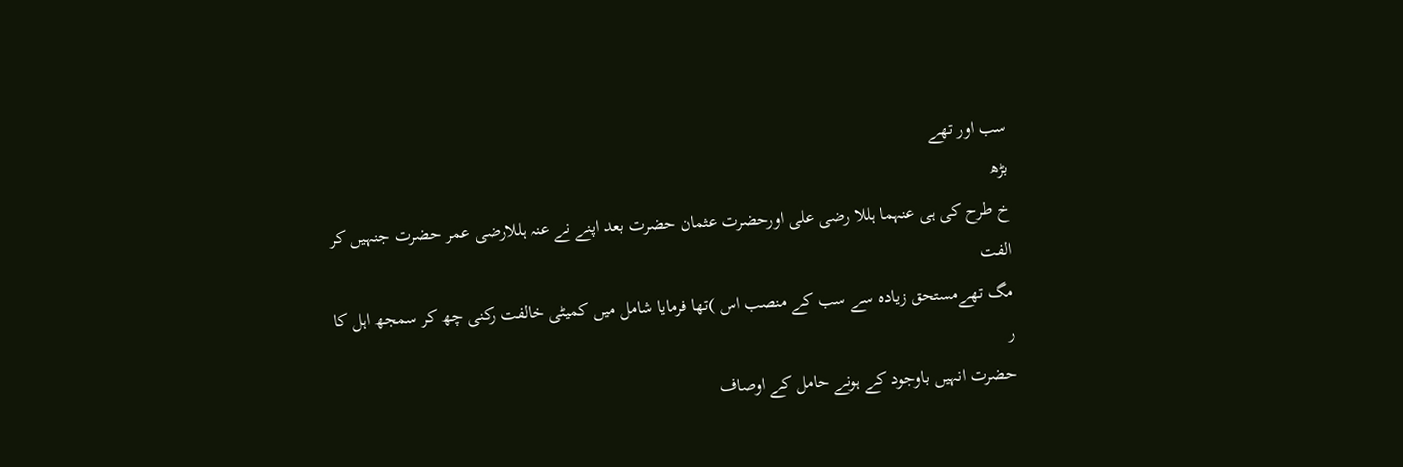سب اور تھے
بڑھ
خ طرح کی ہی عنہما ہللا رضی علی اورحضرت عثمان حضرت بعد اپنے نے عنہ ہللارضی عمر حضرت جنہیں کر
الفت
مگ تھےمستحق زیادہ سے سب کے منصب اس )تھا فرمایا شامل میں کمیٹی خالفت رکنی چھ کر سمجھ اہل کا
ر
حضرت انہیں باوجود کے ہونے حامل کے اوصاف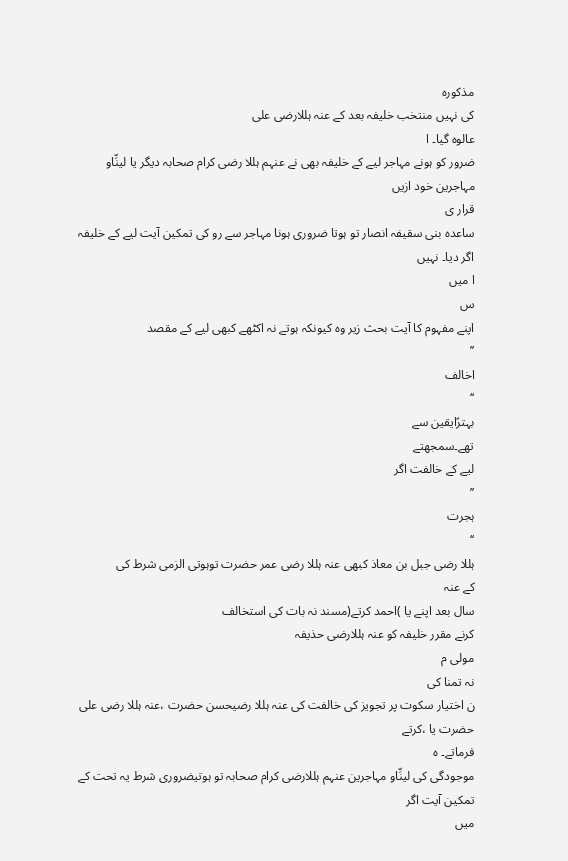مذکورہ
کی نہیں منتخب خلیفہ بعد کے عنہ ہللارضی علی
عالوہ گیا۔ ا
ضرور کو ہونے مہاجر لیے کے خلیفہ بھی نے عنہم ہللا رضی کرام صحابہ دیگر یا لینِّاو مہاجرین خود ازیں
قرار ی
ساعدہ بنی سقیفہ انصار تو ہوتا ضروری ہونا مہاجر سے رو کی تمکین آیت لیے کے خلیفہ اگر دیا۔ نہیں
ا میں
س
اپنے مفہوم کا آیت بحث زیر وہ کیونکہ ہوتے نہ اکٹھے کبھی لیے کے مقصد
’’
اخالف
‘‘
بہترًایقین سے
تھے۔سمجھتے
لیے کے خالفت اگر
’’
ہجرت
‘‘
ہللا رضی جبل بن معاذ کبھی عنہ ہللا رضی عمر حضرت توہوتی الزمی شرط کی
کے عنہ
سال بعد اپنے یا )احمد کرتے(مسند نہ بات کی استخالف
کرنے مقرر خلیفہ کو عنہ ہللارضی حذیفہ
مولی م
نہ تمنا کی
ن اختیار سکوت پر تجویز کی خالفت کی عنہ ہللا رضیحسن حضرت ،عنہ ہللا رضی علی حضرت یا ،کرتے
فرماتے۔ ہ
موجودگی کی لینِّاو مہاجرین عنہم ہللارضی کرام صحابہ تو ہوتیضروری شرط یہ تحت کے تمکین آیت اگر
میں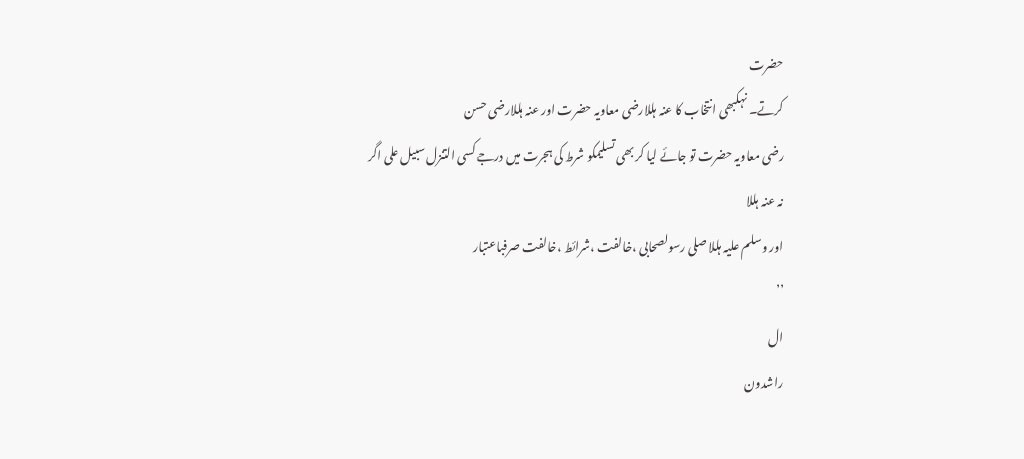حضرت
کرتے۔ نہکبھی انتخاب کا عنہ ہللارضی معاویہ حضرت اور عنہ ہللارضی حسن
رضی معاویہ حضرت تو جائے لیا کر بھی تسلیمکو شرط کی ہجرت میں درجے کسی التنزل سبیل علی اگر
نہ عنہ ہللا
اور وسلم علیہ ہللا صلی رسولصحابی ،خالفت ،شرائط ،خالفت صرفباعتبار
’’
ال
راشدون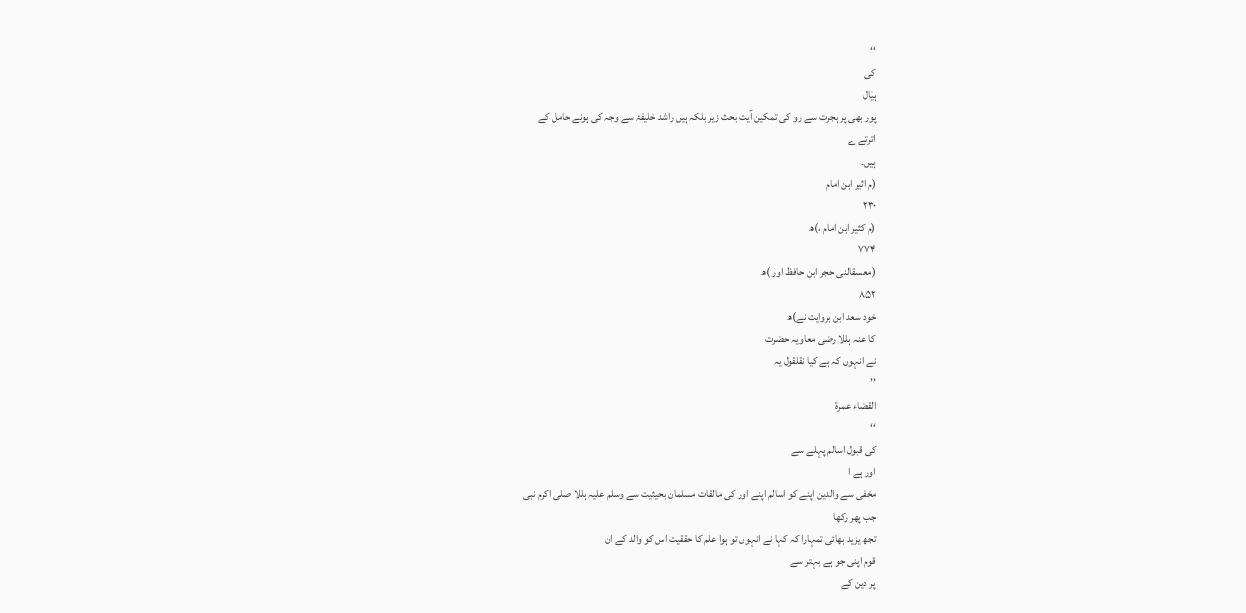‘‘
کی
ہیٰال
پور بھی پر ہجرت سے رو کی تمکین آیت بحث زیر بلکہ ہیں راشد خلیفۂ سے وجہ کی ہونے حامل کے
اترتے ے
ہیں۔
(م اثیر ابن امام
۲۳۰
(م کثیر ابن امام ،)ھ
۷۷۴
(معسقالنی حجر ابن حافظ اور )ھ
۸۵۲
خود سعد ابن بروایت نے)ھ
کا عنہ ہللا رضی معاویہ حضرت
نے انہوں کہ ہے کیا نقلقول یہ
’’
القضاء عمرة
‘‘
کی قبول اسالم پہلے سے
اور ہے ا
مخفی سے والدین اپنے کو اسالم اپنے اور کی مالقات مسلمان بحیثیت سے وسلم علیہ ہللا صلی اکرم نبی
جب پھر رکھا
تجھ یزید بھائی تمہارا کہ کہا نے انہوں تو ہوا علم کا حققیت اس کو والد کے ان
قوم اپنی جو ہے بہتر سے
پر دین کے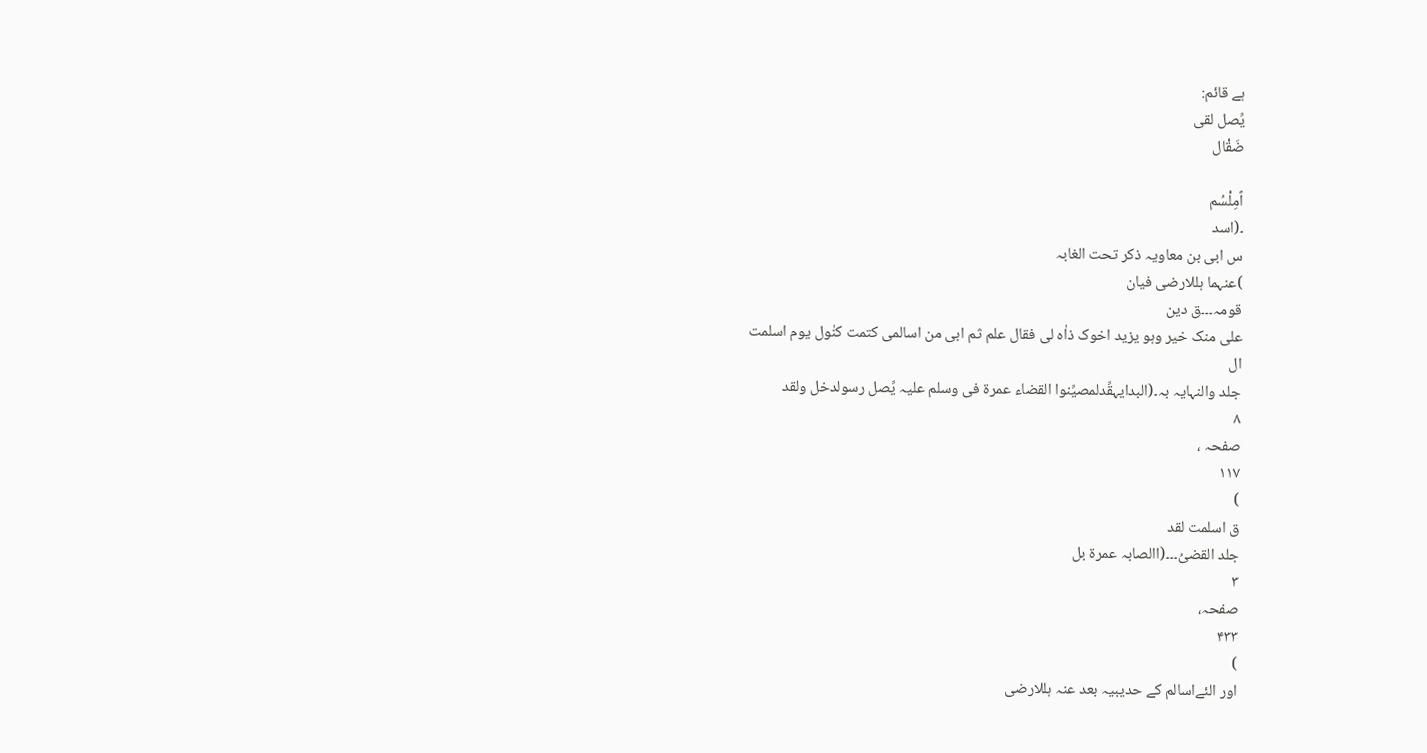ہے قائم:
یِّصل لقی
ضَقْال

اًمِلْسُم
۔(اسد
س ابی بن معاویہ ذکر تحت الغابہ
)عنہما ہللارضی فیان
قومہ۔۔۔ق دین
علی منک خیر وہو یزید اخوک ذاٰہ لی فقال علم ثم ابی من اسالمی کتمت کنٰول یوم اسلمت
ال
جلد والنہایہ بہ۔(البدایہقِّدلمصیِّنوا القضاء عمرة فی وسلم علیہ یِّصل رسولدخل ولقد
۸
صفحہ ،
۱۱۷
)
ق اسلمت لقد
جلد القضیُ۔۔۔(االصابہ عمرة بل
۳
صفحہ،
۴۳۳
)
اور الئےاسالم کے حدیبیہ بعد عنہ ہللارضی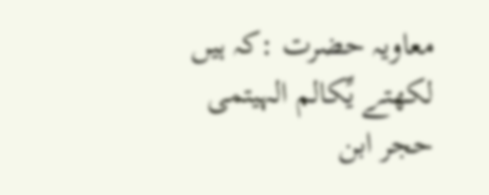معاویہ حضرت :کہ ہیں لکھتے یِّکالم الہیتمی حجر ابن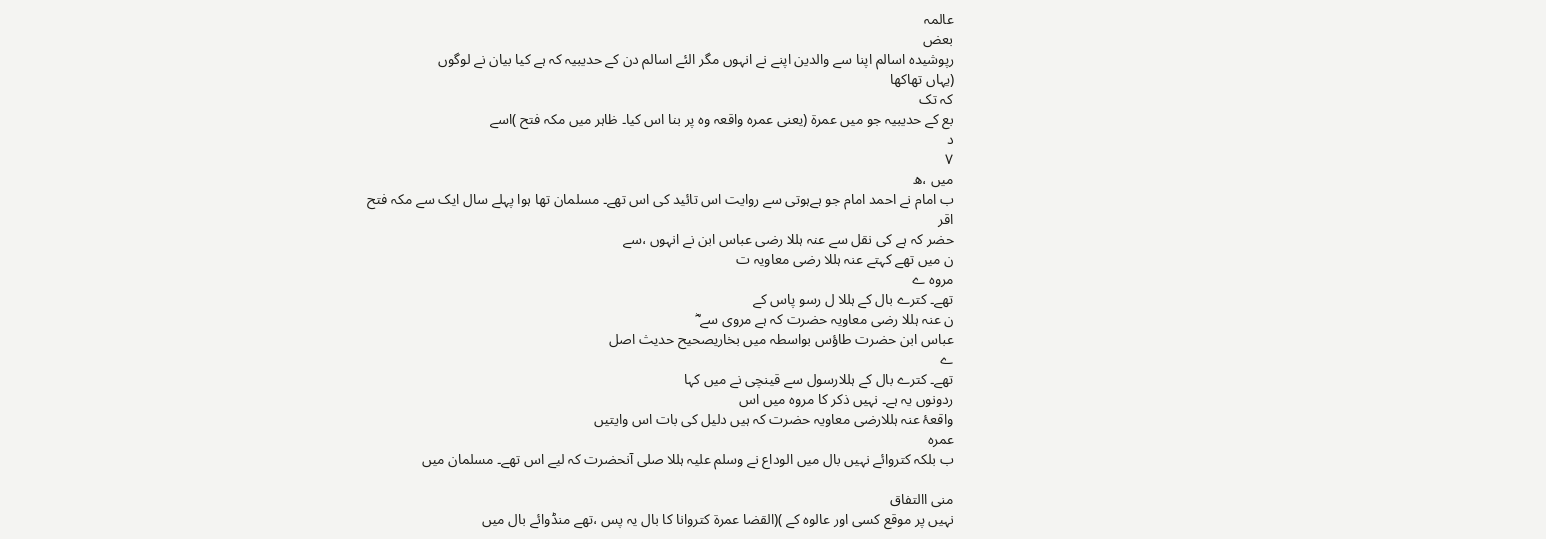عالمہ
بعض
رپوشیدہ اسالم اپنا سے والدین اپنے نے انہوں مگر الئے اسالم دن کے حدیبیہ کہ ہے کیا بیان نے لوگوں
(یہاں تھاکھا
کہ تک
بع کے حدیبیہ جو میں عمرة (یعنی عمرہ واقعہ وہ پر بنا اس کیا۔ ظاہر میں مکہ فتح )اسے
د
۷
میں ،ھ
ب امام نے احمد امام جو ہےہوتی سے روایت اس تائید کی اس تھے۔ مسلمان تھا ہوا پہلے سال ایک سے مکہ فتح
اقر
حضر کہ ہے کی نقل سے عنہ ہللا رضی عباس ابن نے انہوں ،سے
ن میں تھے کہتے عنہ ہللا رضی معاویہ ت
مروہ ے
تھے۔ کترے بال کے ہللا ل رسو پاس کے
ن عنہ ہللا رضی معاویہ حضرت کہ ہے مروی سے ؓ
عباس ابن حضرت طاؤس بواسطہ میں بخاریصحیح حدیث اصل
ے
تھے۔ کترے بال کے ہللارسول سے قینچی نے میں کہا
ردونوں یہ ہے۔ نہیں ذکر کا مروہ میں اس
واقعۂ عنہ ہللارضی معاویہ حضرت کہ ہیں دلیل کی بات اس وایتیں
عمرہ
ب بلکہ کتروائے نہیں بال میں الوداع نے وسلم علیہ ہللا صلی آنحضرت کہ لیے اس تھے۔ مسلمان میں

منی االتفاق
نہیں پر موقع کسی اور عالوہ کے )(القضا عمرة کتروانا کا بال یہ پس ،تھے منڈوائے بال میں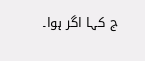ج کہا اگر ہوا۔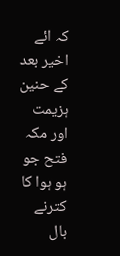کہ ائے
اخیر بعد کے حنین ہزیمت اور مکہ فتح جو ہو ہوا کا کترنے بال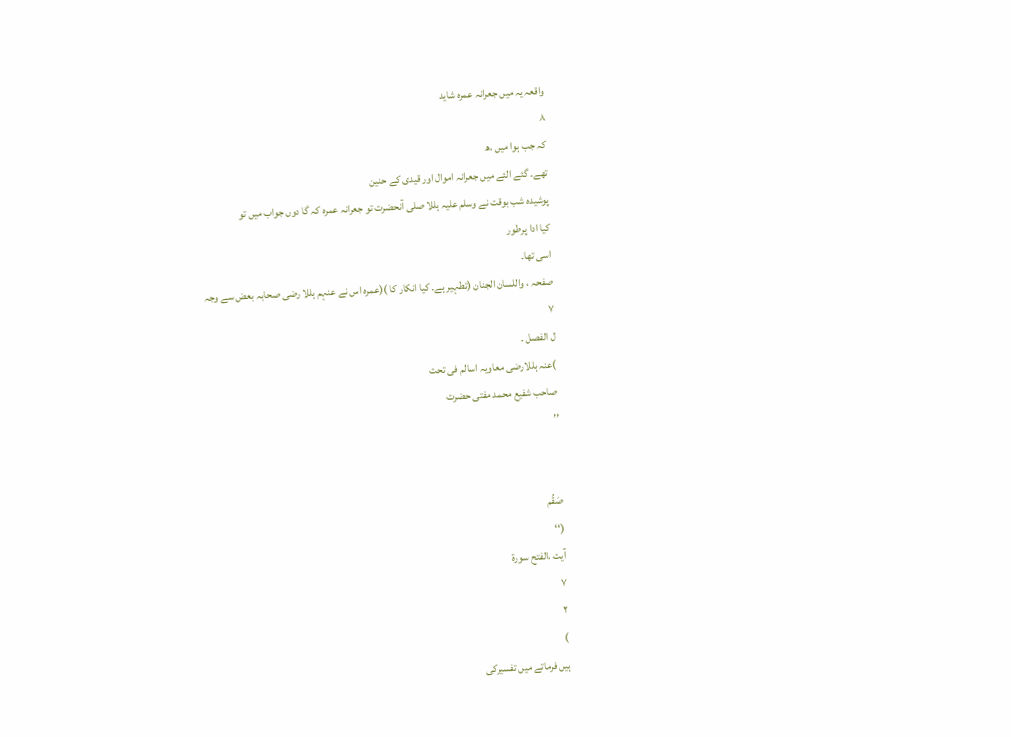واقعہ یہ میں جعرانہ عمرہ شاید
۸
کہ جب ہوا میں ،ھ
تھے۔ گئے الئے میں جعرانہ اموال اور قیدی کے حنین
پوشیدہ شب بوقت نے وسلم علیہ ہللا صلی آنحضرت تو جعرانہ عمرہ کہ گا دوں جواب میں تو
کیا ادا پرطور
اسی تھا۔
صفحہ ، واللسان الجنان (تطہیر ہے۔ کیا انکار کا )(عمرہ اس نے عنہم ہللا رضی صحابہ بعض سے وجہ
۷
ل الفصل ۔
)عنہ ہللارضی معاویہ اسالم فی تحت
صاحب شفیع محمد مفتی حضرت
’’


صَقُم
(‘‘
آیت ،الفتح سورة
۷
۲
)
ہیں فرماتے میں تفسیرکی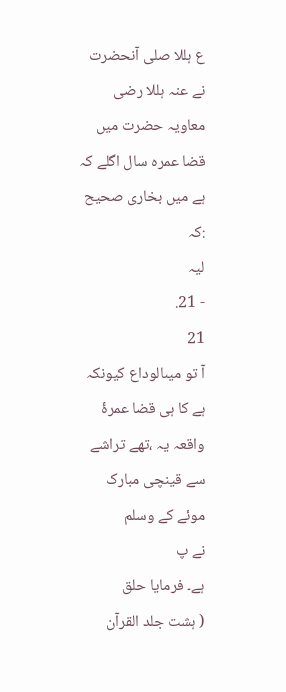ع ہللا صلی آنحضرت نے عنہ ہللا رضی معاویہ حضرت میں قضا عمرہ سال اگلے کہ ہے میں بخاری صحیح :کہ
لیہ
- 21.
21
آ تو میںالوداع کیونکہ ہے کا ہی قضا عمرۂ واقعہ یہ ،تھے تراشے سے قینچی مبارک موئے کے وسلم
نے پ
ہے۔ فرمایا حلق
( ہشت جلد القرآن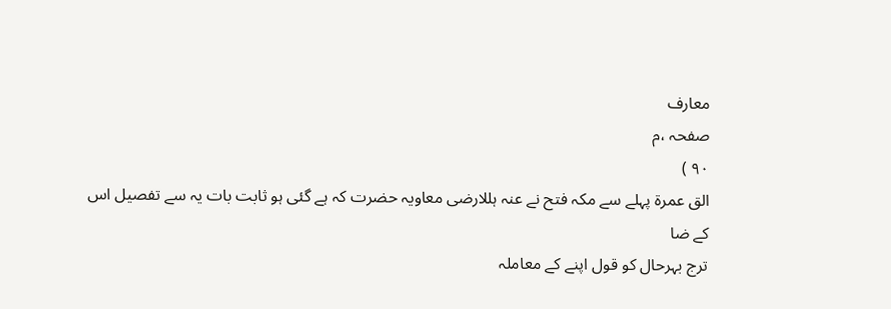معارف
صفحہ ،م
۹۰ )
الق عمرة پہلے سے مکہ فتح نے عنہ ہللارضی معاویہ حضرت کہ ہے گئی ہو ثابت بات یہ سے تفصیل اس
کے ضا
ترج بہرحال کو قول اپنے کے معاملہ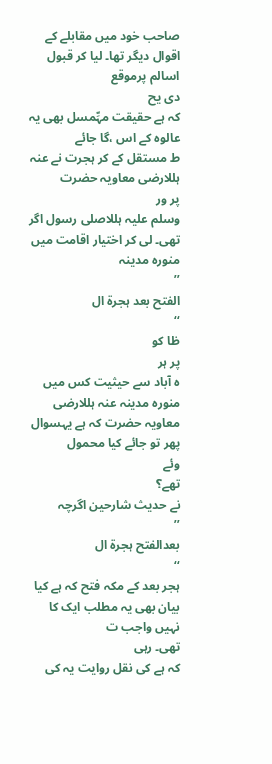صاحب خود میں مقابلے کے اقوال دیگر تھا۔ لیا کر قبول اسالم پرموقع
دی یح
کہ ہے حقیقت مہِّمسل بھی یہ عالوہ کے اس ،گا جائے
ط مستقل کے کر ہجرت نے عنہ ہللارضی معاویہ حضرت
پر ور
وسلم علیہ ہللاصلی رسول اگر تھی۔ لی کر اختیار اقامت میں منورہ مدینہ
’’
الفتح بعد ہجرة ال
‘‘
ظا کو
پر ہر
ہ آباد سے حیثیت کس میں منورہ مدینہ عنہ ہللارضی معاویہ حضرت کہ ہے یہسوال پھر تو جائے کیا محمول
وئے
تھے؟
نے حدیث شارحین اگرچہ
’’
بعدالفتح ہجرة ال
‘‘
ہجر بعد کے مکہ فتح کہ ہے کیا بیان بھی یہ مطلب ایک کا
نہیں واجب ت
تھی۔ رہی
کہ ہے کی نقل روایت یہ کی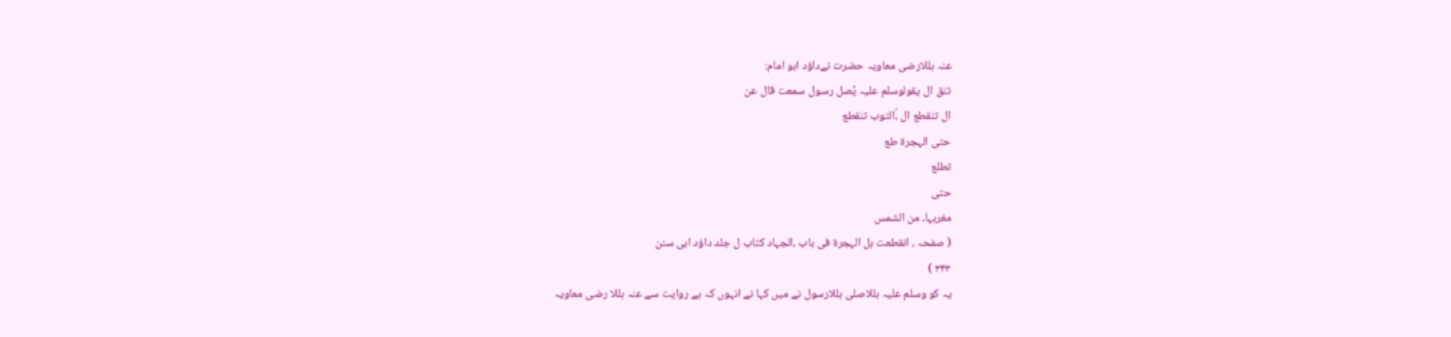عنہ ہللارضی معاویہ حضرت نےداؤد ابو امام:
تنق ال یقولوسلم علیہ یِّصل رسول سمعت قال عن
ال تنقطع ال ،ُالتوب تنقطع
حتی الہجرة طع
تطلع
حتی
مغربہا۔ من الشمس
( صفحہ ، انقطعت ہل الہجرة فی باب ،الجہاد کتاب ل جلد داؤد ابی سنن
۳۴۳ )
یہ کو وسلم علیہ ہللاصلی ہللارسول نے میں کہا نے انہوں کہ ہے روایت سے عنہ ہللا رضی معاویہ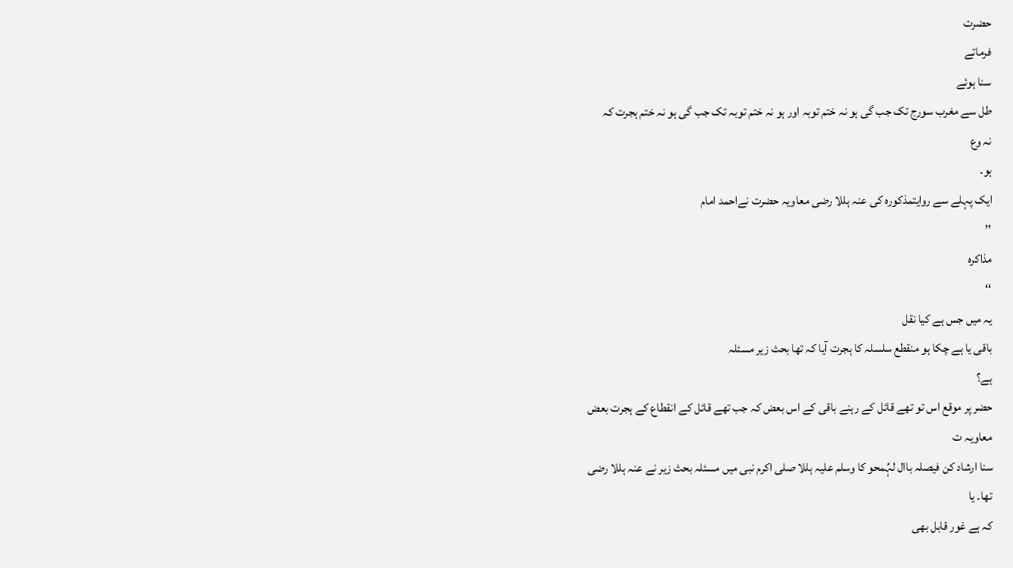حضرت
فرماتے
سنا ہوئے
طل سے مغرب سورج تک جب گی ہو نہ ختم توبہ اور ہو نہ ختم توبہ تک جب گی ہو نہ ختم ہجرت کہ
نہ وع
ہو۔
ایک پہلے سے روایتمذکورہ کی عنہ ہللا رضی معاویہ حضرت نےاحمد امام
’’
مذاکرہ
‘‘
یہ میں جس ہے کیا نقل
باقی یا ہے چکا ہو منقطع سلسلہ کا ہجرت آیا کہ تھا بحث زیر مسئلہ
ہے؟
حضر پر موقع اس تو تھے قائل کے رہنے باقی کے اس بعض کہ جب تھے قائل کے انقطاع کے ہجرت بعض
معاویہ ت
سنا ارشاد کن فیصلہ باال لہِّمحو کا وسلم علیہ ہللا صلی اکرم نبی میں مسئلہ بحث زیر نے عنہ ہللا رضی
تھا۔ یا
کہ ہے غور قابل بھی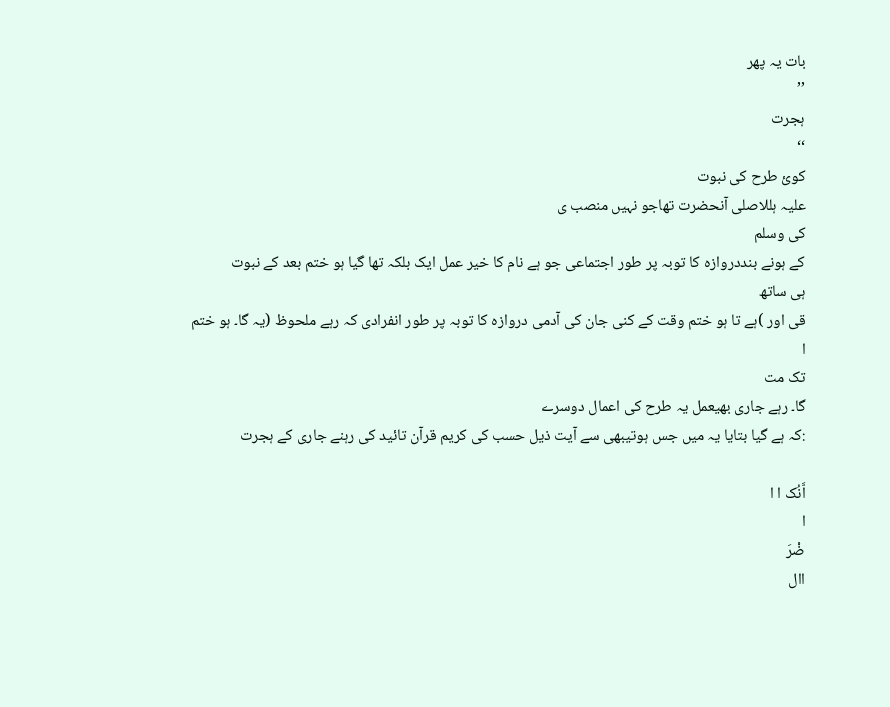بات یہ پھر
’’
ہجرت
‘‘
کوئ طرح کی نبوت
علیہ ہللاصلی آنحضرت تھاجو نہیں منصب ی
کی وسلم
کے ہونے بنددروازہ کا توبہ پر طور اجتماعی جو ہے نام کا خیر عمل ایک بلکہ تھا گیا ہو ختم بعد کے نبوت
ہی ساتھ
قی اور )ہے تا ہو ختم وقت کے کنی جان کی آدمی دروازہ کا توبہ پر طور انفرادی کہ رہے ملحوظ (یہ گا۔ ہو ختم
ا
تک مت
گا۔ رہے جاری بھیعمل یہ طرح کی اعمال دوسرے
:کہ ہے گیا بتایا یہ میں جس ہوتیبھی سے آیت ذیل حسب کی کریم قرآن تائید کی رہنے جاری کے ہجرت

اَّنُک ا ا
ا
ضْرَ
اال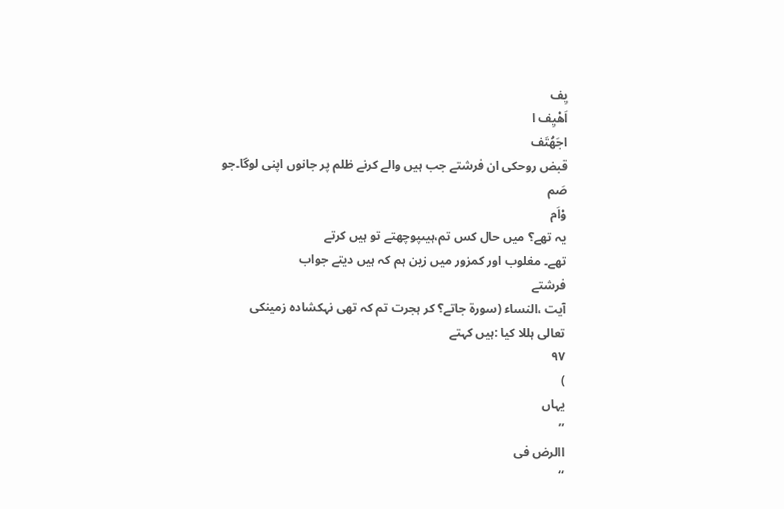یِف
اَھْیِف ا
اجَھُتَف
قبض روحکی ان فرشتے جب ہیں والے کرنے ظلم پر جانوں اپنی لوگا۔جو
صَم
وْاَم
یہ تھے؟ میں حال کس تم،ہیںپوچھتے تو ہیں کرتے
تھے۔ مغلوب اور کمزور میں زین ہم کہ ہیں دیتے جواب
فرشتے
آیت ،النساء (سورة جاتے؟ کر ہجرت تم کہ تھی نہکشادہ زمینکی
تعالی ہللا کیا :ہیں کہتے
۹۷
)
یہاں
’’
االرض فی
‘‘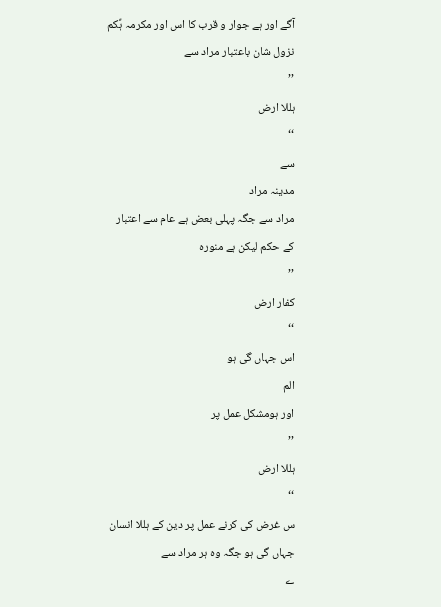آگے اور ہے جوار و قرب کا اس اور مکرمہ ہِّکم نزول شان باعتبار مراد سے
’’
ہللا ارض
‘‘
سے
مدینہ مراد
مراد سے جگہ پہلی بعض ہے عام سے اعتبار کے حکم لیکن ہے منورہ
’’
کفار ارض
‘‘
اس جہاں گی ہو
الم
اور ہومشکل عمل پر
’’
ہللا ارض
‘‘
س غرض کی کرنے عمل پر دین کے ہللا انسان جہاں گی ہو جگہ وہ ہر مراد سے
ے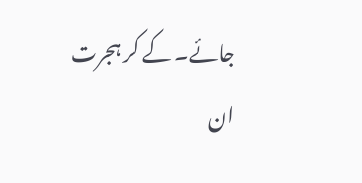جائے۔ کے کر ہجرت
ان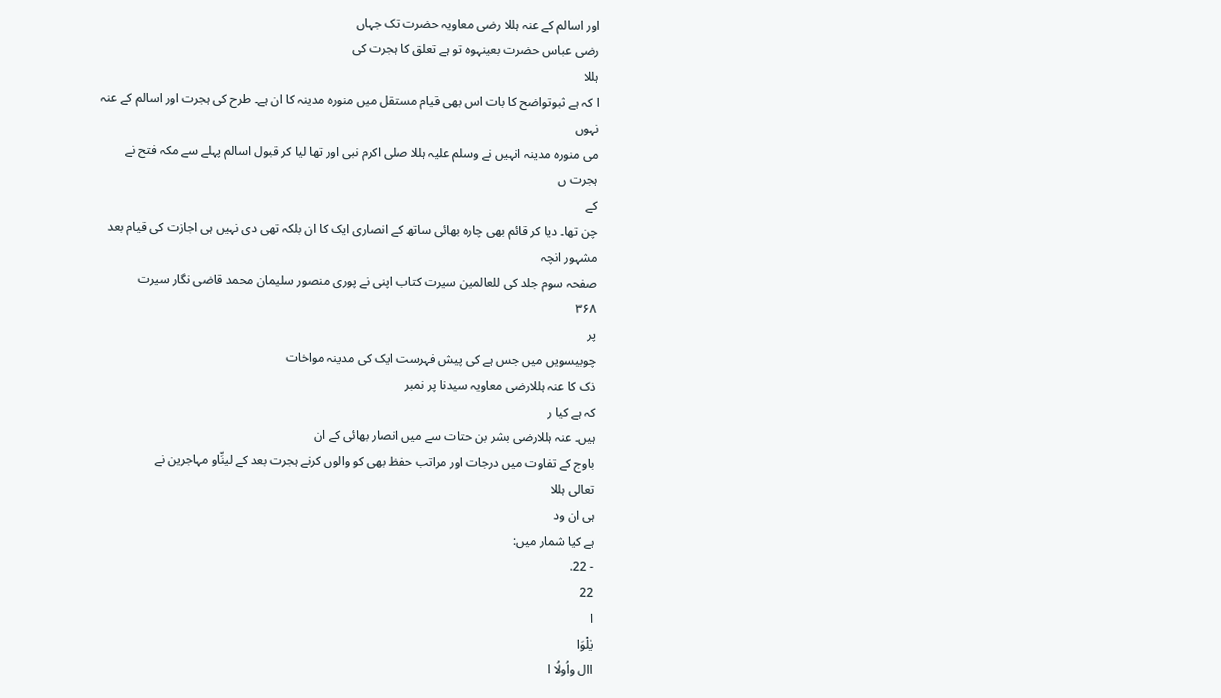اور اسالم کے عنہ ہللا رضی معاویہ حضرت تک جہاں
رضی عباس حضرت بعینہوہ تو ہے تعلق کا ہجرت کی
ہللا
ا کہ ہے ثبوتواضح کا بات اس بھی قیام مستقل میں منورہ مدینہ کا ان ہے۔ طرح کی ہجرت اور اسالم کے عنہ
نہوں
می منورہ مدینہ انہیں نے وسلم علیہ ہللا صلی اکرم نبی اور تھا لیا کر قبول اسالم پہلے سے مکہ فتح نے
ہجرت ں
کے
چن تھا۔ دیا کر قائم بھی چارہ بھائی ساتھ کے انصاری ایک کا ان بلکہ تھی دی نہیں ہی اجازت کی قیام بعد
مشہور انچہ
صفحہ سوم جلد کی للعالمین سیرت کتاب اپنی نے پوری منصور سلیمان محمد قاضی نگار سیرت
۳۶۸
پر
چوبیسویں میں جس ہے کی پیش فہرست ایک کی مدینہ مواخات
ذک کا عنہ ہللارضی معاویہ سیدنا پر نمبر
کہ ہے کیا ر
ہیں۔ عنہ ہللارضی بشر بن حتات سے میں انصار بھائی کے ان
باوج کے تفاوت میں درجات اور مراتب حفظ بھی کو والوں کرنے ہجرت بعد کے لینِّاو مہاجرین نے
تعالی ہللا
ہی ان ود
ہے کیا شمار میں:
- 22.
22
ا
یٰلْوَا
اال واُولُا ا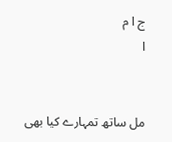ج ا م
ا


مل ساتھ تمہارے کیا بھی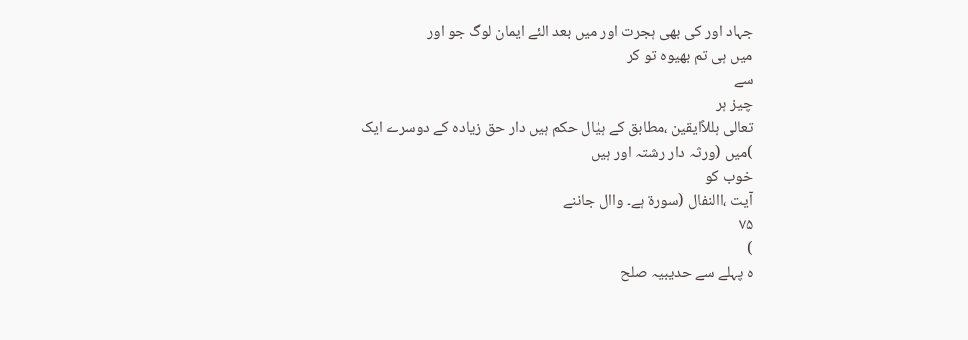جہاد اور کی بھی ہجرت اور میں بعد الئے ایمان لوگ جو اور
میں ہی تم بھیوہ تو کر
سے
چیز ہر
تعالی ہللاًایقین ،مطابق کے ہیٰال حکم ہیں دار حق زیادہ کے دوسرے ایک )میں (ورثہ دار رشتہ اور ہیں
خوب کو
آیت ،االنفال (سورة ہے۔ واال جاننے
۷۵
)
ہ پہلے سے حدیبیہ صلح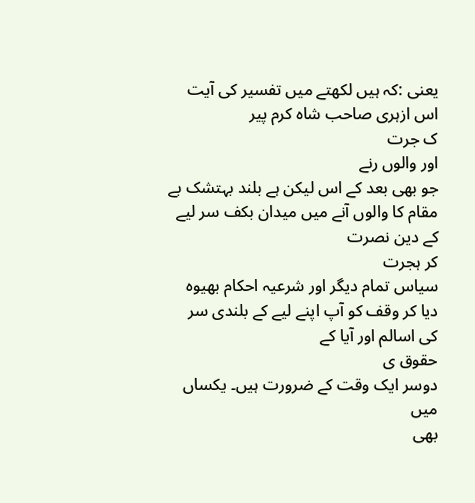یعنی :کہ ہیں لکھتے میں تفسیر کی آیت اس ازہری صاحب شاہ کرم پیر
ک جرت
اور والوں رنے
جو بھی بعد کے اس لیکن ہے بلند بہتشک بے مقام کا والوں آنے میں میدان بکف سر لیے کے دین نصرت
کر ہجرت
سیاس تمام دیگر اور شرعیہ احکام بھیوہ دیا کر وقف کو آپ اپنے لیے کے بلندی سر کی اسالم اور آیا کے
حقوق ی
دوسر ایک وقت کے ضرورت ہیں۔ یکساں میں
بھی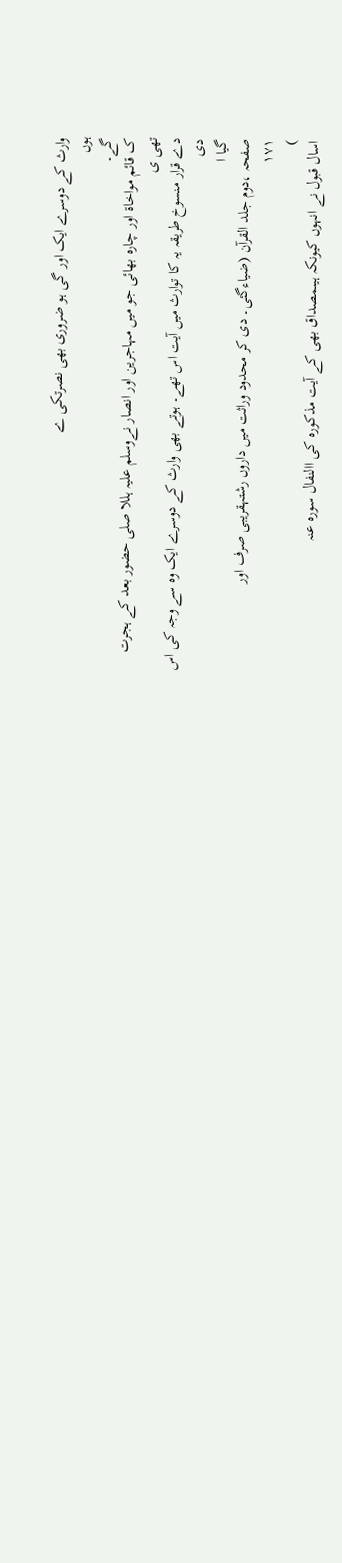وارث کے دوسرے ایک اور گی ہو ضروری بھی نصرتکی ے
ہوں
گے۔
ک قائم مواخاة اور چارہ بھائی جو میں مہاجرین اور انصار نےوسلم علیہ ہللا صلی حضور بعد کے ہجرت
تھی ی
دے قرار منسوخ طریقہ یہ کا توارث میں آیت اس تھے۔ ہوتے بھی وارث کے دوسرے ایک وہ سے وجہ کی اس
دی
گیا ا
صفحہ ،دوم جلد القرآن (ضیاءگئی۔ دی کر محدود وراثت میں داروں رشتہقریبی صرف اور
۱۷۱
)
اسال قبول نے انہوں کیونکہ ہیںمصداق بھی کے آیت مذکورہ کی االنفال سورہ عنہ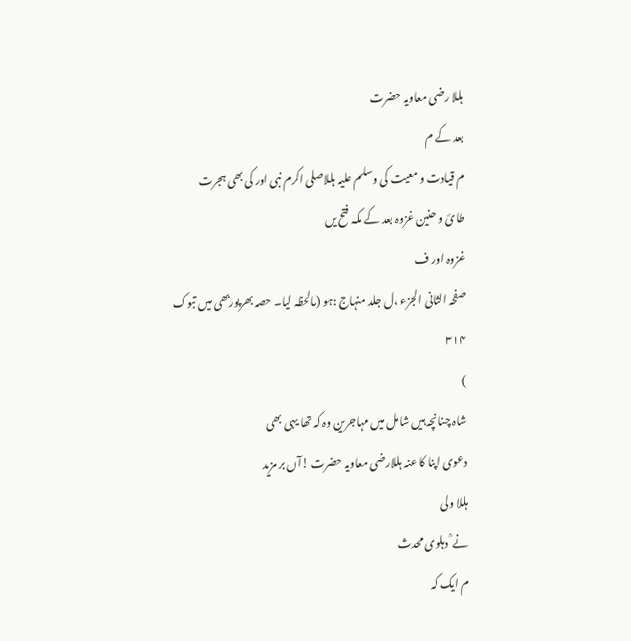ہللا رضی معاویہ حضرت
بعد کے م
م قیادت و معیت کی وسلم علیہ ہللاصلی اکرم نبی اور کی بھی ہجرت
طائ و حنین غزوہ بعد کے مکہ فتح یں
غزوہ اور ف
صفحہ الثانی الجزء ،ل جلد منہاج :ہو (مالحظہ لیا۔ حصہ بھرپوربھی میں تبوک
۳۱۴
)
شاہ چنانچہ ہیں شامل میں مہاجرین وہ کہ تھا یہی بھی
دعوی اپنا کا عنہ ہللارضی معاویہ حضرت !آں بر مزید
ہللا ولی
نے ؒ دہلوی محدث
م ایک کہ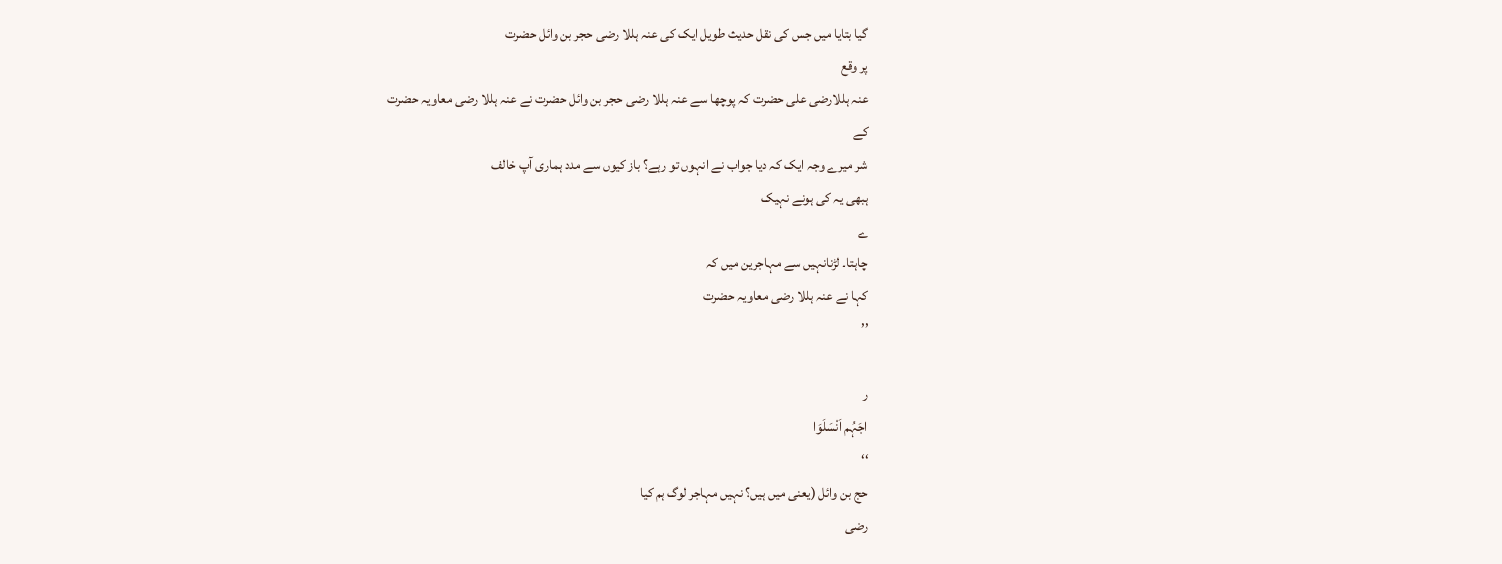گیا بتایا میں جس کی نقل حدیث طویل ایک کی عنہ ہللا رضی حجر بن وائل حضرت
پر وقع
عنہ ہللارضی علی حضرت کہ پوچھا سے عنہ ہللا رضی حجر بن وائل حضرت نے عنہ ہللا رضی معاویہ حضرت
کے
شر میرے وجہ ایک کہ دیا جواب نے انہوں تو رہے؟ باز کیوں سے مدد ہماری آپ خالف
ہبھی یہ کی ہونے نہیک
ے
چاہتا۔ لڑنانہیں سے مہاجرین میں کہ
کہا نے عنہ ہللا رضی معاویہ حضرت
’’

ر
اجَہُم اَنْسَلَوَا
‘‘
حج بن وائل (یعنی میں ہیں؟ نہیں مہاجر لوگ ہم کیا
رضی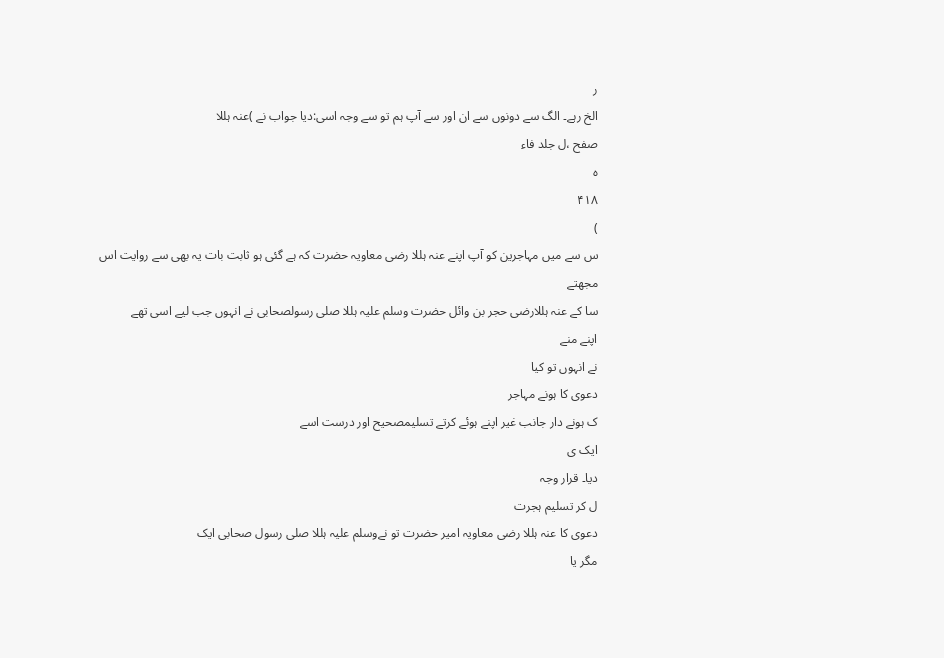ر
الخ رہے۔ الگ سے دونوں سے ان اور سے آپ ہم تو سے وجہ اسی:دیا جواب نے )عنہ ہللا
صفح ،ل جلد فاء
ہ
۴۱۸
)
س سے میں مہاجرین کو آپ اپنے عنہ ہللا رضی معاویہ حضرت کہ ہے گئی ہو ثابت بات یہ بھی سے روایت اس
مجھتے
سا کے عنہ ہللارضی حجر بن وائل حضرت وسلم علیہ ہللا صلی رسولصحابی نے انہوں جب لیے اسی تھے
اپنے منے
نے انہوں تو کیا
دعوی کا ہونے مہاجر
ک ہونے دار جانب غیر اپنے ہوئے کرتے تسلیمصحیح اور درست اسے
ایک ی
دیا۔ قرار وجہ
ل کر تسلیم ہجرت
دعوی کا عنہ ہللا رضی معاویہ امیر حضرت تو نےوسلم علیہ ہللا صلی رسول صحابی ایک
مگر یا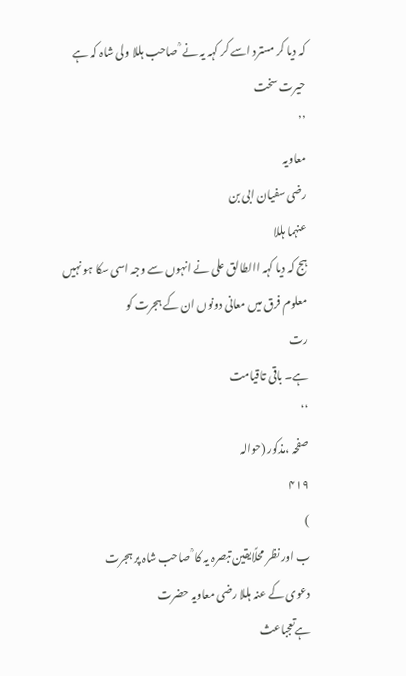کہ دیا کر مسترد اسے کر کہہ یہ نے ؒ صاحب ہللا ولی شاہ کہ ہے حیرت سخت
’’
معاویہ
رضی سفیان ابی بن
عنہما ہللا
ہج کہ دیا کہہ االطالق علی نے انہوں سے وجہ اسی سکا ہو نہیں معلوم فرق میں معانی دونوں ان کے ہجرت کو
رت
ہے۔ باقی تاقیامت
‘‘
صفحہ ،مذکور (حوالہ
۴۱۹
)
ب اور نظر محلًایقین تبصرہ یہ کا ؒ صاحب شاہ پر ہجرت
دعوی کے عنہ ہللا رضی معاویہ حضرت
ہےتعجباعث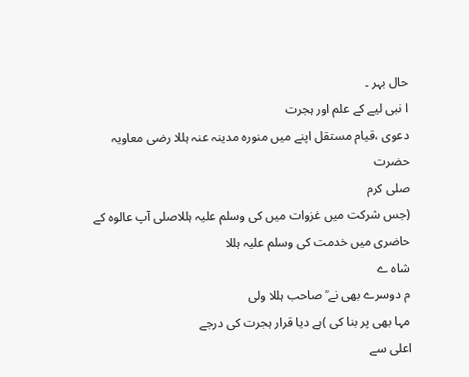حال بہر ۔
ا نبی لیے کے علم اور ہجرت
دعوی ،قیام مستقل اپنے میں منورہ مدینہ عنہ ہللا رضی معاویہ حضرت
صلی کرم
(جس شرکت میں غزوات میں کی وسلم علیہ ہللاصلی آپ عالوہ کے حاضری میں خدمت کی وسلم علیہ ہللا
شاہ ے
م دوسرے بھی نے ؒ صاحب ہللا ولی
مہا بھی پر بنا کی )ہے دیا قرار ہجرت کی درجے
اعلی سے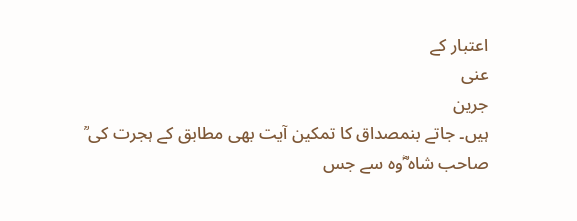اعتبار کے
عنی
جرین
ہیں۔ جاتے بنمصداق کا تمکین آیت بھی مطابق کے ہجرت کی ؒ
صاحب شاہ ؓوہ سے جس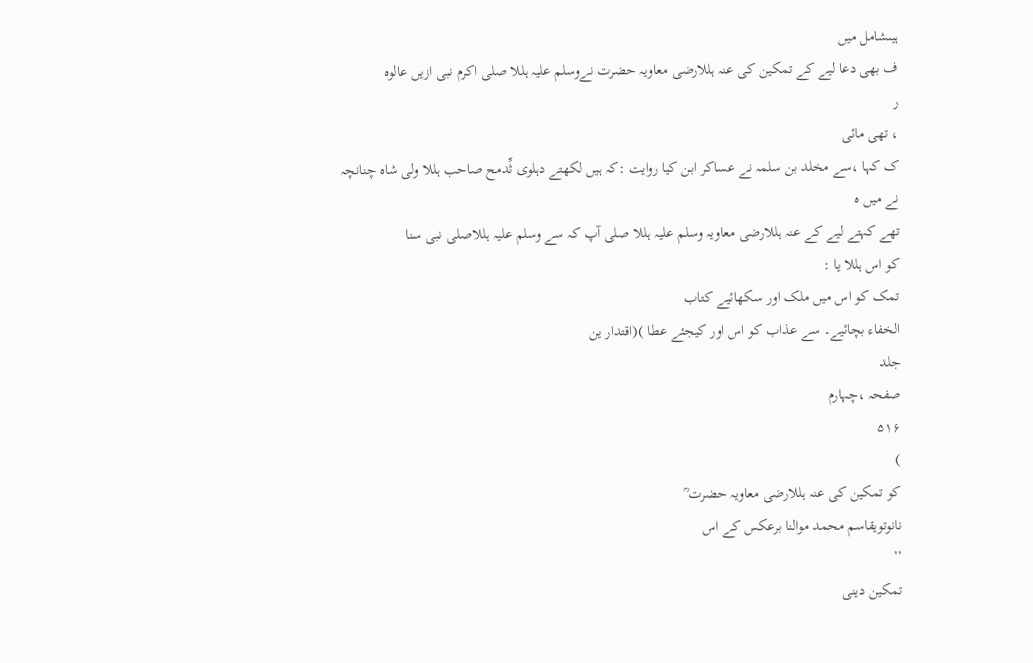ہیںشامل میں
ف بھی دعا لیے کے تمکین کی عنہ ہللارضی معاویہ حضرت نےوسلم علیہ ہللا صلی اکرم نبی ازیں عالوہ
ر
، تھی مائی
ک کہا ،سے مخلد بن سلمہ نے عساکر ابن کیا روایت :کہ ہیں لکھتے دہلوی ثِّدمح صاحب ہللا ولی شاہ چنانچہ
نے میں ہ
تھے کہتے لیے کے عنہ ہللارضی معاویہ وسلم علیہ ہللا صلی آپ کہ سے وسلم علیہ ہللاصلی نبی سنا
کو اس ہللا یا :
تمک کو اس میں ملک اور سکھائیے کتاب
الخفاء بچائیے۔ سے عذاب کو اس اور کیجئے عطا )(اقتدار ین
جلد
صفحہ ،چہارم
۵۱۶
)
کو تمکین کی عنہ ہللارضی معاویہ حضرت ؒ
نانوتویقاسم محمد موالنا برعکس کے اس
’’
تمکین دینی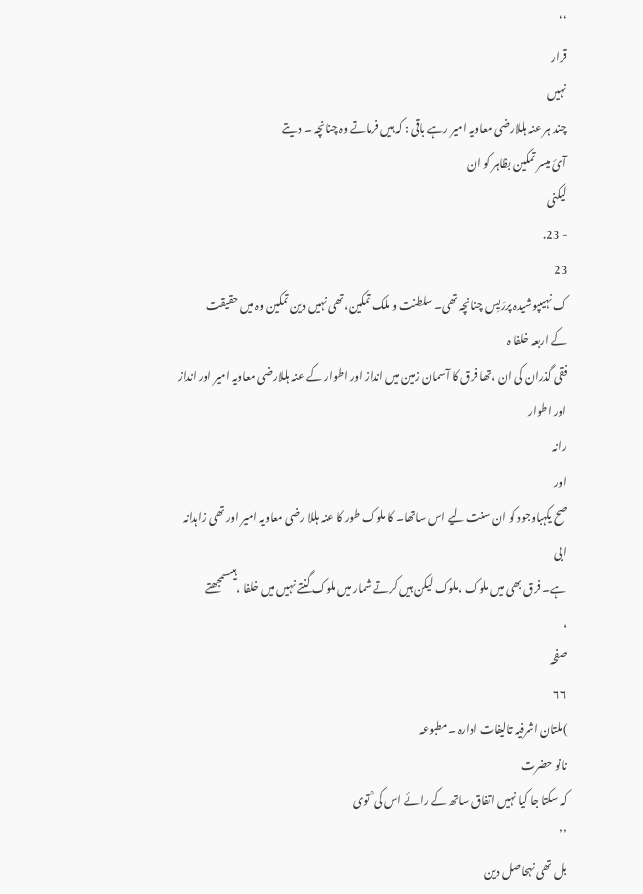‘‘
قرار
نہیں
چند ہر عنہ ہللارضی معاویہ امیر رہے باقی : کہ ہیں فرماتے وہ چنانچہ ۔ دیتے
آئ میسر تمکین بظاہر کو ان
لیکنی
- 23.
23
ک نہیںپوشیدہ پررَیِس چنانچہ تھی۔ سلطنت و ملک تمکین،تھی نہیں دین تمکین وہ میں حقیقت
کے اربعہ خلفا ہ
فقی گذران کی ان ،تھا فرق کا آسمان زمین میں انداز اور اطوار کے عنہ ہللارضی معاویہ امیر اور انداز اور اطوار
رانہ
اور
صح یکہباوجود کو ان سنت لیے اس ساتھا۔ کا ملوک طور کا عنہ ہللا رضی معاویہ امیر اور تھی زاہدانہ
ابی
ہے۔ فرق بھی میں ملوک ،ملوک لیکن ہیں کرتے شمار میں ملوک گنتے نہیں میں خلفا ،ہیںسمجھتے
،
صفحہ
۶۶
)ملتان اشرفیہ تالیفات ادارہ ۔مطبوعہ
نانو حضرت
کہ سکتا جا کیا نہیں اتفاق ساتھ کے رائے اس کی ؒ توی
’’
بل تھی نہحاصل دین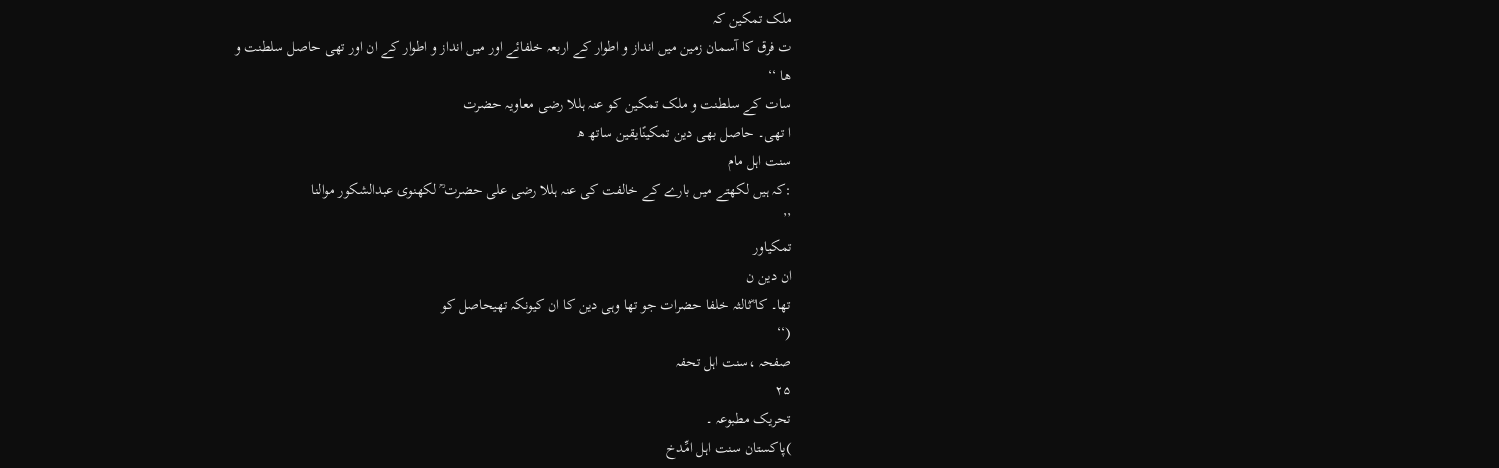ملک تمکین کہ
ت فرق کا آسمان زمین میں انداز و اطوار کے اربعہ خلفائے اور میں انداز و اطوار کے ان اور تھی حاصل سلطنت و
ھا ‘‘
سات کے سلطنت و ملک تمکین کو عنہ ہللا رضی معاویہ حضرت
ا تھی۔ حاصل بھی دین تمکینًایقین ساتھ ھ
سنت اہل مام
:کہ ہیں لکھتے میں بارے کے خالفت کی عنہ ہللا رضی علی حضرت ؒ لکھنوی عبدالشکور موالنا
’’
تمکیاور
ان دین ن
تھا۔ کا ؓثالثہ خلفا حضرات جو تھا وہی دین کا ان کیونکہ تھیحاصل کو
(‘‘
صفحہ ،سنت اہل تحفہ
۲۵
تحریک مطبوعہ ۔
)پاکستان سنت اہل امِّدخ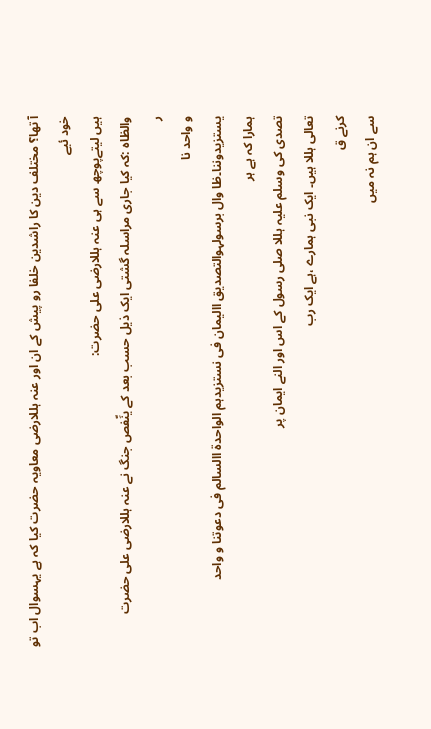آ تھا؟ مختلف دین کا راشدین خلفا رو پیش کے ان اور عنہ ہللارضی معاویہ حضرت کیا کہ ہے یہسوال اب تو
خود ئیے
ہیں لیتےپوچھ سے ہی عنہ ہللارضی علی حضرت:
والظاہ :کہ کیا جاری مراسلہ گشتی ایک ذیل حسب بعد کے ینِّفص جنگ نے عنہ ہللارضی علی حضرت
ر
و واحد نا
یستزیدوننا۔ظا وال برسولہوالتصدیق االیمان فی نستزیدہم الواحدة االسالم فی دعوتنا و واحد
ہمارا کہ ہے ہر
تصدی کی وسلم علیہ ہللا صلی رسول کے اس اور النے ایمان پر
تعالی ہللا ہیں۔ ایک نبی ہمارے ،ہے ایک رب
کرنے ق
سے ان ہم نہ میں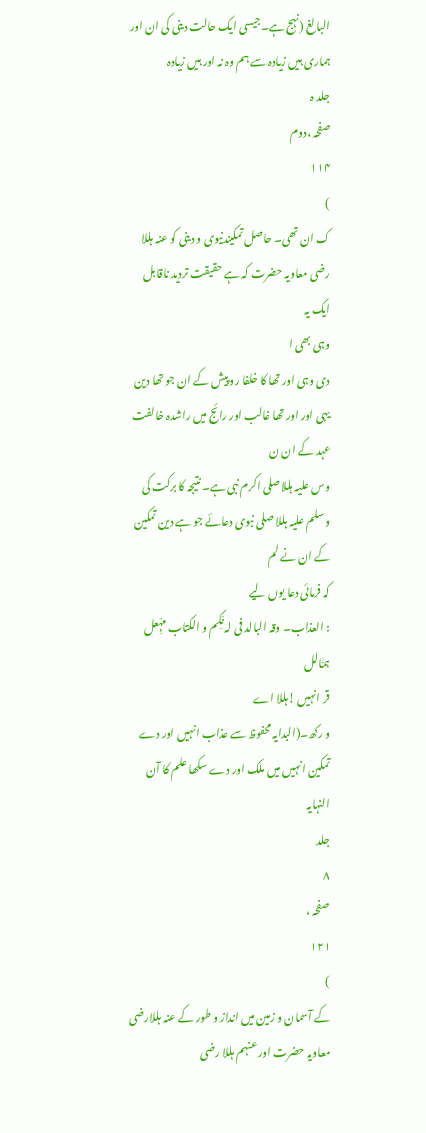البالغ (نہج ہے۔جیسی ایک حالت دینی کی ان اور ہماری ہیں زیادہ سے ہم وہ نہ اور ہیں زیادہ
جلد ہ
صفحہ ،دوم
۱۱۴
)
ک ان تھی۔ حاصل تمکیندنیوی و دینی کو عنہ ہللا رضی معاویہ حضرت کہ ہے حقیقت تردید ناقابل ایک یہ
وہی بھی ا
دی وہی اور تھا کا خلفا رو پیش کے ان جو تھا دین
یہی اور اور تھا غالب اور رائج میں راشدہ خالفت عہد کے ان ن
وس علیہ ہللاصلی اکرم نبی ہے۔ نتیجہ کا برکت کی وسلم علیہ ہللا صلی نبوی دعائے جو ہے دین تمکین
کے ان نے لم
کہ فرمائی دعا یوں لیے
: العذاب۔ وقہ البالد فی لہ نِّکم و الکتاب مہِّعل ہمّٰالل
قر انہیں !ہللا اے
و رکھ۔(البدایہ محفوظ سے عذاب انہیں اور دے تمکین انہیں میں ملک اور دے سکھا علم کا آن
النہایہ
جلد
۸
صفحہ ،
۱۲۱
)
کے آسمان و زمین میں انداز و طور کے عنہ ہللارضی معاویہ حضرت اور عنہم ہللا رضی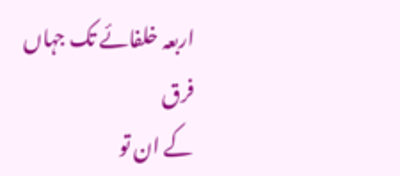اربعہ خلفائے تک جہاں
فرق
کے ان تو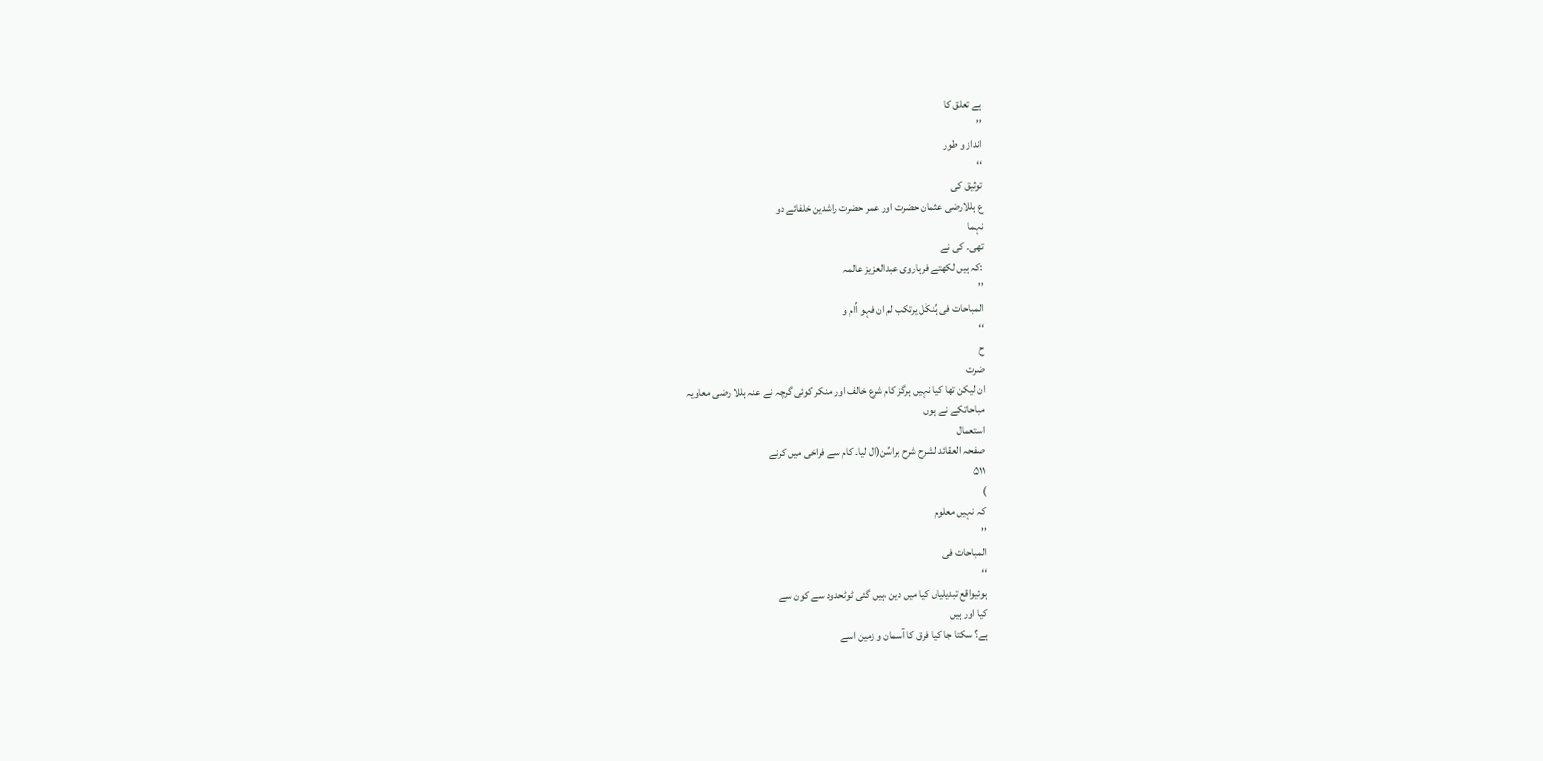ہے تعلق کا
’’
انداز و طور
‘‘
توثیق کی
ع ہللارضی عثمان حضرت اور عمر حضرت راشدین خلفائے دو
نہما
تھی۔ کی نے
:کہ ہیں لکھتے فرہاروی عبدالعزیز عالمہ
’’
المباحات فی ہِّنکٰل یرتکب لم ان فہو اِّام و
‘‘
ح
ضرت
ان لیکن تھا کیا نہیں ہرگز کام شرع خالف اور منکر کوئی گرچہ نے عنہ ہللا رضی معاویہ
مباحاتکے نے ہوں
استعمال
صفحہ العقائد لشرح شرح براسِّن(ال لیا۔ کام سے فراخی میں کرنے
۵۱۱
)
کہ نہیں معلوم
’’
المباحات فی
‘‘
ہوئیواقع تبدیلیاں کیا میں دین ،ہیں گئی ٹوٹحدود سے کون سے
کیا اور ہیں
ہے؟ سکتا جا کیا فرق کا آسمان و زمین اسے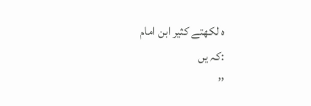ہ لکھتے کثیر ابن امام
:کہ یں
’’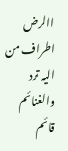االرض اطراف من الیہ ترد والغنائم قائم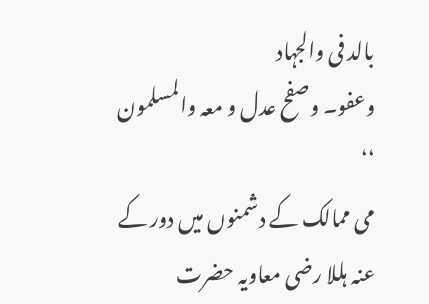بالد فی والجہاد
وعفو۔ وصفح عدل و معہ والمسلمون
‘‘
می ممالک کے دشمنوں میں دور کے عنہ ہللا رضی معاویہ حضرت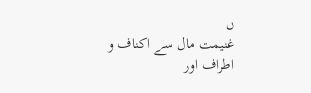ں
غنیمت مال سے اکناف و اطراف اور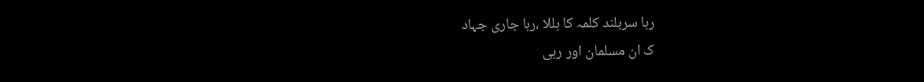رہا سربلند کلمہ کا ہللا ،رہا جاری جہاد
ک ان مسلمان اور رہی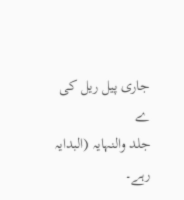جاری پیل ریل کی
ے
جلد والنہایہ (البدایہ رہے۔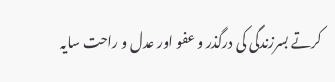کرتے بسرزندگی کی درگذر و عفو اور عدل و راحت سایہ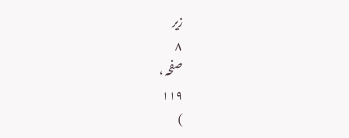زیر
۸
صفحہ ،
۱۱۹
)